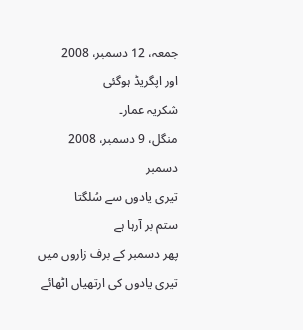جمعہ، 12 دسمبر، 2008
اور اپگریڈ ہوگئی
شکریہ عمار۔
منگل، 9 دسمبر، 2008
دسمبر
تیری یادوں سے سُلگتا
ستم بر آرہا ہے
پھر دسمبر کے برف زاروں میں
تیری یادوں کی ارتھیاں اٹھائے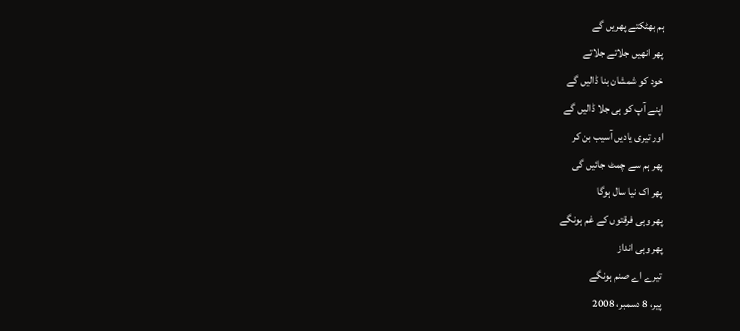ہم بھٹکتے پھریں گے
پھر انھیں جلاتے جلاتے
خود کو شمشان بنا ڈالیں گے
اپنے آپ کو ہی جلا ڈالیں گے
اور تیری یادیں آسیب بن کر
پھر ہم سے چمٹ جائیں گی
پھر اک نیا سال ہوگا
پھر وہی فرقتوں کے غم ہونگے
پھر وہی انداز
تیرے اے صنم ہونگے
پیر، 8 دسمبر، 2008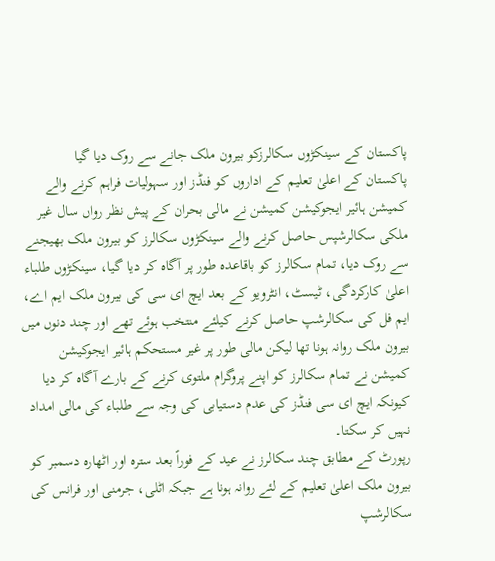پاکستان کے سینکڑوں سکالرزکو بیرون ملک جانے سے روک دیا گیا
پاکستان کے اعلیٰ تعلیم کے اداروں کو فنڈز اور سہولیات فراہم کرنے والے کمیشن ہائیر ایجوکیشن کمیشن نے مالی بحران کے پیش نظر رواں سال غیر ملکی سکالرشپس حاصل کرنے والے سینکڑوں سکالرز کو بیرون ملک بھیجنے سے روک دیا، تمام سکالرز کو باقاعدہ طور پر آگاہ کر دیا گیا، سینکڑوں طلباء اعلیٰ کارکردگی، ٹیسٹ، انٹرویو کے بعد ایچ ای سی کی بیرون ملک ایم اے، ایم فل کی سکالرشپ حاصل کرنے کیلئے منتخب ہوئے تھے اور چند دنوں میں بیرون ملک روانہ ہونا تھا لیکن مالی طور پر غیر مستحکم ہائیر ایجوکیشن کمیشن نے تمام سکالرز کو اپنے پروگرام ملتوی کرنے کے بارے آگاہ کر دیا کیونکہ ایچ ای سی فنڈز کی عدم دستیابی کی وجہ سے طلباء کی مالی امداد نہیں کر سکتا۔
رپورٹ کے مطابق چند سکالرز نے عید کے فوراً بعد سترہ اور اٹھارہ دسمبر کو بیرون ملک اعلیٰ تعلیم کے لئے روانہ ہونا ہے جبکہ اٹلی، جرمنی اور فرانس کی سکالرشپ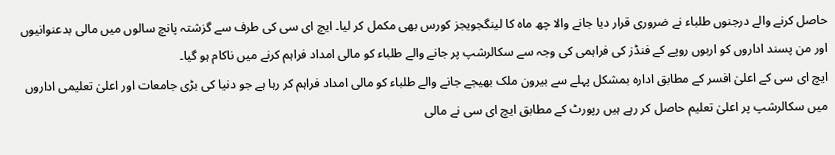حاصل کرنے والے درجنوں طلباء نے ضروری قرار دیا جانے والا چھ ماہ کا لینگجویجز کورس بھی مکمل کر لیا۔ ایچ ای سی کی طرف سے گزشتہ پانچ سالوں میں مالی بدعنوانیوں اور من پسند اداروں کو اربوں روپے کے فنڈز کی فراہمی کی وجہ سے سکالرشپ پر جانے والے طلباء کو مالی امداد فراہم کرنے میں ناکام ہو گیا۔
ایچ ای سی کے اعلیٰ افسر کے مطابق ادارہ بمشکل پہلے سے بیرون ملک بھیجے جانے والے طلباء کو مالی امداد فراہم کر رہا ہے جو دنیا کی بڑی جامعات اور اعلیٰ تعلیمی اداروں میں سکالرشپ پر اعلیٰ تعلیم حاصل کر رہے ہیں رپورٹ کے مطابق ایچ ای سی نے مالی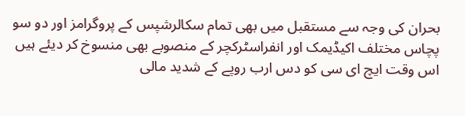بحران کی وجہ سے مستقبل میں بھی تمام سکالرشپس کے پروگرامز اور دو سو پچاس مختلف اکیڈیمک اور انفراسٹرکچر کے منصوبے بھی منسوخ کر دیئے ہیں اس وقت ایچ ای سی کو دس ارب روپے کے شدید مالی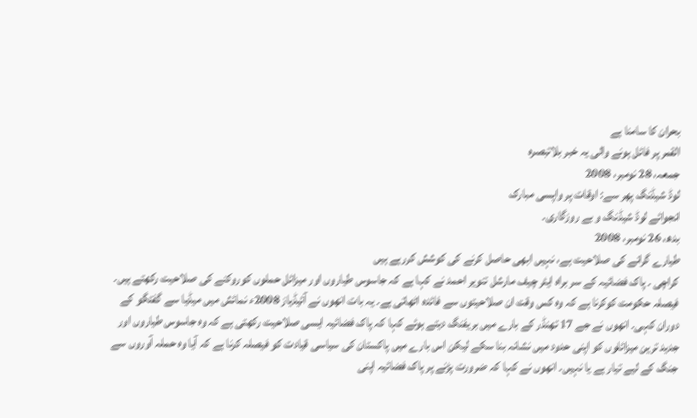بحران کا سامنا ہے
القمر پر فائل ہونے والی یہ خبر بلاتبصرہ
جمعہ، 28 نومبر، 2008
لوڈ شیڈنگ پھر سے: اوقات پر واپسی مبارک
انجوائے لوڈ شیڈنگ و بے روزگاری۔
بدھ، 26 نومبر، 2008
طیارے گرانے کی صلاحیت ہے، نہیں ابھی حاصل کرنے کی کوشش کررہے ہیں
کراچی ۔ پاک فضائیہ کے سر براہ ایئر چیف مارشل تنویر احمد نے کہا ہے کہ جاسوس طیاروں اور میزائل حملوں کوروکنے کی صلاحیت رکھتے ہیں۔ فیصلہ حکومت کوکرنا ہے کہ وہ کس وقت ان صلاحیتوں سے فائدہ اٹھاتی ہے۔ یہ بات انھوں نے آئیڈیاز 2008ء نمائش میں میڈیا سے گفتگو کے دوران کہی۔ انھوں نے جے 17 تھنڈر کے بارے میں بریفنگ دیتے ہوئے کہا کہ پاک فضائیہ ایسی صلاحیت رکھتی ہے کہ وہ جاسوس طیاروں اور جدید ترین میزائلوں کو اپنی حدود میں نشانہ بنا سکے لیکن اس بارے میں پاکستان کی سیاسی قیادت کو فیصلہ کرنا ہے کہ آیا وہ حملہ آوروں سے جنگ کے لیے تیار ہے یا نہیں۔ انھوں نے کہا کہ ضرورت پڑنے پر پاک فضائیہ اپنی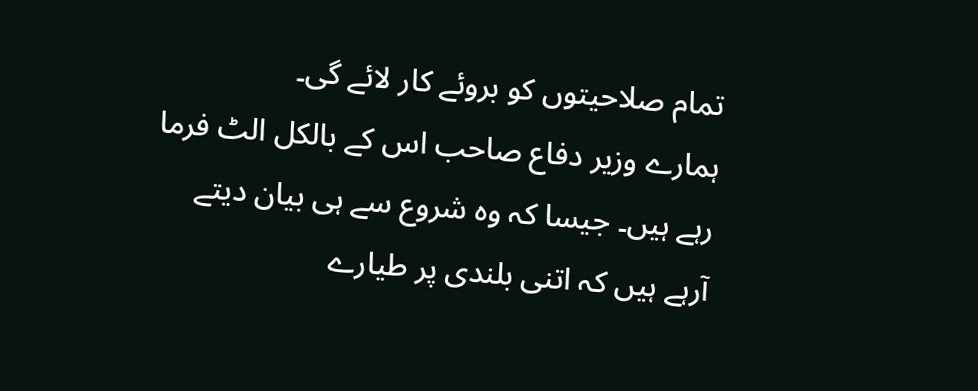تمام صلاحیتوں کو بروئے کار لائے گی۔
ہمارے وزیر دفاع صاحب اس کے بالکل الٹ فرما رہے ہیں۔ جیسا کہ وہ شروع سے ہی بیان دیتے آرہے ہیں کہ اتنی بلندی پر طیارے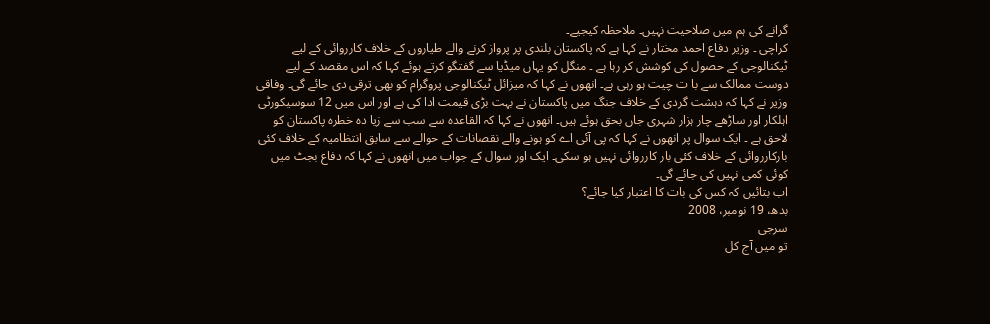گرانے کی ہم میں صلاحیت نہیں۔ ملاحظہ کیجیے۔
کراچی ۔ وزیر دفاع احمد مختار نے کہا ہے کہ پاکستان بلندی پر پرواز کرنے والے طیاروں کے خلاف کارروائی کے لیے ٹیکنالوجی کے حصول کی کوشش کر رہا ہے ۔ منگل کو یہاں میڈیا سے گفتگو کرتے ہوئے کہا کہ اس مقصد کے لیے دوست ممالک سے با ت چیت ہو رہی ہے۔ انھوں نے کہا کہ میزائل ٹیکنالوجی پروگرام کو بھی ترقی دی جائے گی۔ وفاقی وزیر نے کہا کہ دہشت گردی کے خلاف جنگ میں پاکستان نے بہت بڑی قیمت ادا کی ہے اور اس میں 12 سوسیکورٹی اہلکار اور ساڑھے چار ہزار شہری جاں بحق ہوئے ہیں۔ انھوں نے کہا کہ القاعدہ سے سب سے زیا دہ خطرہ پاکستان کو لاحق ہے ۔ ایک سوال پر انھوں نے کہا کہ پی آئی اے کو ہونے والے نقصانات کے حوالے سے سابق انتظامیہ کے خلاف کئی بارکارروائی کے خلاف کئی بار کارروائی نہیں ہو سکی۔ ایک اور سوال کے جواب میں انھوں نے کہا کہ دفاع بجٹ میں کوئی کمی نہیں کی جائے گی۔
اب بتائیں کہ کس کی بات کا اعتبار کیا جائے؟
بدھ، 19 نومبر، 2008
سرجی
تو میں آج کل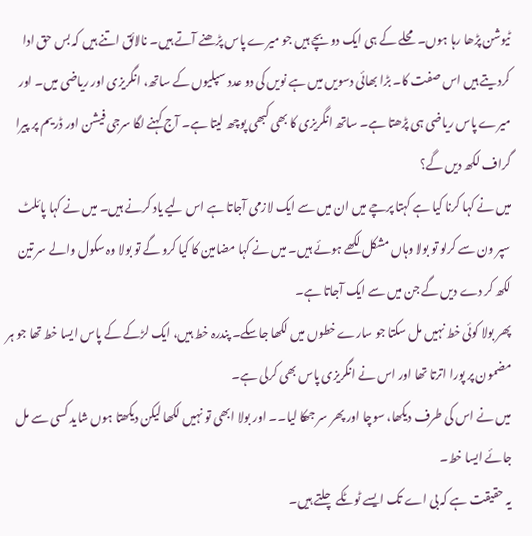ٹیوشن پڑھا رہا ہوں۔ محلے کے ہی ایک دو بچے ہیں جو میرے پاس پڑھنے آتے ہیں۔ نالائق اتنے ہیں کہ بس حق ادا کردیتے ہیں اس صفت کا۔ بڑا بھائی دسویں میں ہے نویں کی دو عدد سپلیوں کے ساتھ، انگریزی اور ریاضی میں۔ اور میرے پاس ریاضی ہی پڑھتا ہے۔ ساتھ انگریزی کا بھی کبھی پوچھ لیتا ہے۔ آج کہنے لگا سرجی فیشن اور ڈریم پر پیرا گراف لکھ دیں گے؟
میں نے کہا کرنا کیا ہے کہتا پرچے میں ان میں سے ایک لازمی آجاتا ہے اس لیے یاد کرنے ہیں۔ میں نے کہا پائلٹ سپر ون سے کرلو تو بولا وہاں مشکل لکھے ہوئے ہیں۔ میں نے کہا مضامین کا کیا کرو گے تو بولا وہ سکول والے سر تین لکھ کر دے دیں گے جن میں سے ایک آجاتا ہے۔
پھر بولا کوئی خط نہیں مل سکتا جو سارے خطوں میں لکھا جاسکے۔ پندرہ خط ہیں، ایک لڑکے کے پاس ایسا خط تھا جو ہر مضمون پر پورا اترتا تھا اور اس نے انگریزی پاس بھی کرلی ہے۔
میں نے اس کی طرف دیکھا، سوچا اور پھر سر جھکا لیا۔۔ اور بولا ابھی تو نہیں لکھا لیکن دیکھتا ہوں شاید کسی سے مل جائے ایسا خط۔
یہ حقیقت ہے کہ بی اے تک ایسے ٹوٹکے چلتے ہیں۔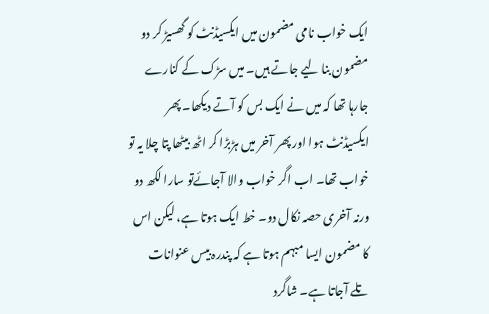ایک خواب نامی مضمون میں ایکسیڈنٹ کو گھسیڑ کر دو مضمون بنا لیے جاتے ہیں۔ میں سڑک کے کنارے جارہا تھا کہ میں نے ایک بس کو آتے دیکھا۔ پھر ایکسیڈنٹ ہوا اور پھر آخر میں ہڑبڑا کر اٹھ بیٹھا پتا چلا یہ تو خواب تھا۔ اب اگر خواب والا آجائےتو سارا لکھ دو ورنہ آخری حصہ نکال دو۔ خط ایک ہوتا ہے، لیکن اس کا مضمون ایسا مبہم ہوتا ہے کہ پندرہ بیس عنوانات تلے آجاتا ہے۔ شاگرد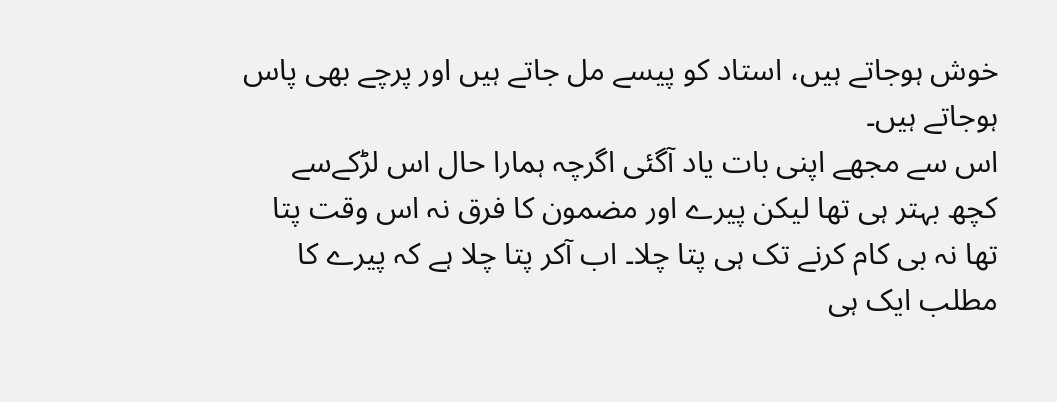خوش ہوجاتے ہیں، استاد کو پیسے مل جاتے ہیں اور پرچے بھی پاس ہوجاتے ہیں۔
اس سے مجھے اپنی بات یاد آگئی اگرچہ ہمارا حال اس لڑکےسے کچھ بہتر ہی تھا لیکن پیرے اور مضمون کا فرق نہ اس وقت پتا تھا نہ بی کام کرنے تک ہی پتا چلا۔ اب آکر پتا چلا ہے کہ پیرے کا مطلب ایک ہی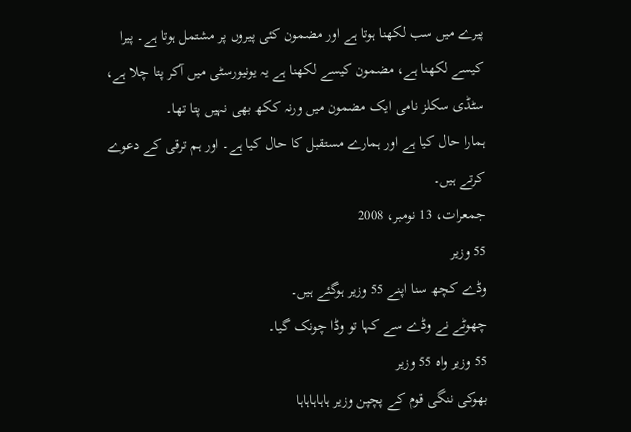پیرے میں سب لکھنا ہوتا ہے اور مضمون کئی پیروں پر مشتمل ہوتا ہے۔ پیرا کیسے لکھنا ہے، مضمون کیسے لکھنا ہے یہ یونیورسٹی میں آکر پتا چلا ہے، سٹڈی سکلز نامی ایک مضمون میں ورنہ ککھ بھی نہیں پتا تھا۔
ہمارا حال کیا ہے اور ہمارے مستقبل کا حال کیا ہے۔ اور ہم ترقی کے دعوے کرتے ہیں۔
جمعرات، 13 نومبر، 2008
55 وزیر
وڈے کچھ سنا اپنے 55 وزیر ہوگئے ہیں۔
چھوٹے نے وڈے سے کہا تو وڈا چونک گیا۔
55 وزیر واہ 55 وزیر
بھوکی ننگی قوم کے پچپن وزیر ہاہاہاہاہا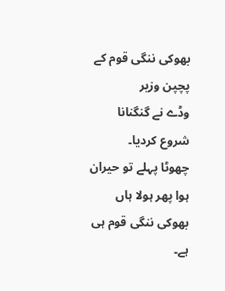بھوکی ننگی قوم کے پچپن وزیر
وڈے نے گنگنانا شروع کردیا۔
چھوٹا پہلے تو حیران ہوا پھر ہولا ہاں بھوکی ننگی قوم ہی ہے۔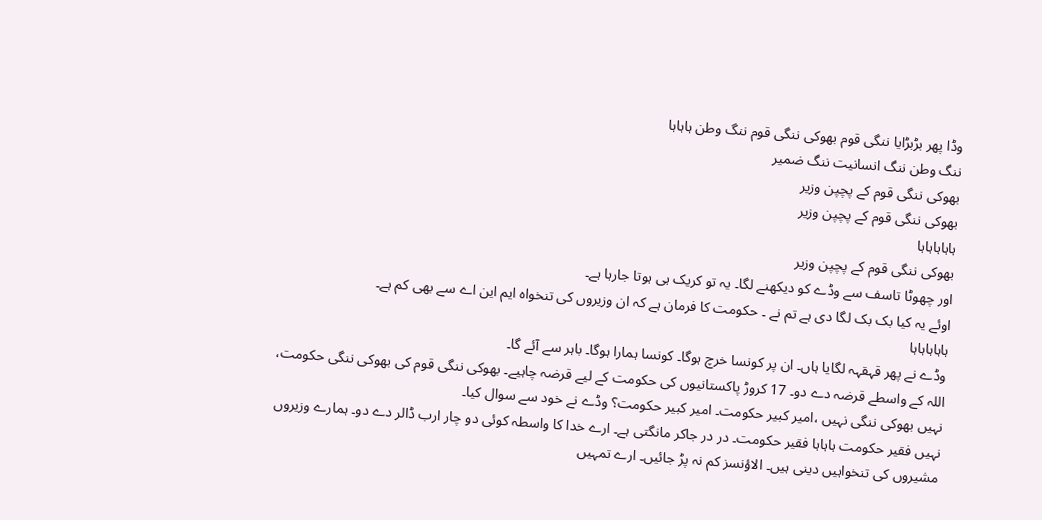وڈا پھر بڑبڑایا ننگی قوم بھوکی ننگی قوم ننگ وطن ہاہاہا
ننگ وطن ننگ انسانیت ننگ ضمیر
بھوکی ننگی قوم کے پچپن وزیر
بھوکی ننگی قوم کے پچپن وزیر
ہاہاہاہاہا
بھوکی ننگی قوم کے پچپن وزیر
اور چھوٹا تاسف سے وڈے کو دیکھنے لگا۔ یہ تو کریک ہی ہوتا جارہا ہے۔
اوئے یہ کیا بک بک لگا دی ہے تم نے ۔ حکومت کا فرمان ہے کہ ان وزیروں کی تنخواہ ایم این اے سے بھی کم ہے۔
ہاہاہاہاہا
وڈے نے پھر قہقہہ لگایا ہاں۔ ان پر کونسا خرچ ہوگا۔ کونسا ہمارا ہوگا۔ باہر سے آئے گا۔
اللہ کے واسطے قرضہ دے دو۔ 17 کروڑ پاکستانیوں کی حکومت کے لیے قرضہ چاہیے۔ بھوکی ننگی قوم کی بھوکی ننگی حکومت، نہیں بھوکی ننگی نہیں ،امیر کبیر حکومت۔ امیر کبیر حکومت؟ وڈے نے خود سے سوال کیا۔
نہیں فقیر حکومت ہاہاہا فقیر حکومت۔ در در جاکر مانگتی ہے۔ ارے خدا کا واسطہ کوئی دو چار ارب ڈالر دے دو۔ ہمارے وزیروں مشیروں کی تنخواہیں دینی ہیں۔ الاؤنسز کم نہ پڑ جائیں۔ ارے تمہیں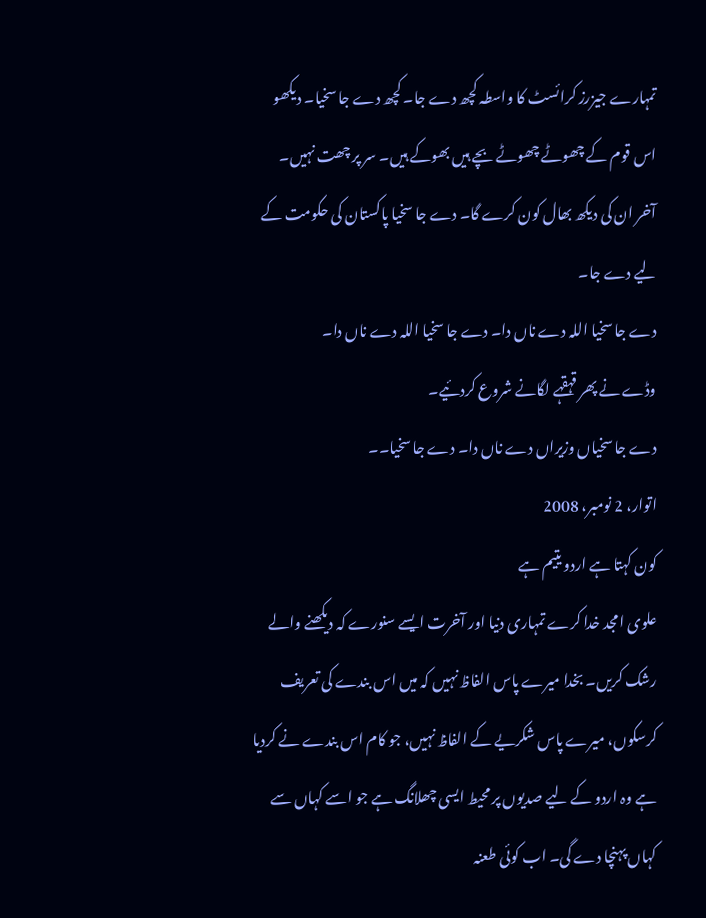تمہارے جیزرز کرائسٹ کا واسطہ کچھ دے جا۔ کچھ دے جا سخیا۔ دیکھو اس قوم کے چھوٹے چھوٹے بچے ہیں بھوکے ہیں۔ سر پر چھت نہیں۔ آخر ان کی دیکھ بھال کون کرے گا۔ دے جا سخیا پاکستان کی حکومت کے لیے دے جا۔
دے جا سخیا اللہ دے ناں دا۔ دے جا سخیا اللہ دے ناں دا۔
وڈے نے پھر قہقہے لگانے شروع کردئیے۔
دے جا سخیاں وزیراں دے ناں دا۔ دے جا سخیا۔۔
اتوار، 2 نومبر، 2008
کون کہتا ہے اردو یتیم ہے
علوی امجد خدا کرے تمہاری دنیا اور آخرت ایسے سنورے کہ دیکھنے والے رشک کریں۔ بخدا میرے پاس الفاظ نہیں کہ میں اس بندے کی تعریف کرسکوں، میرے پاس شکریے کے الفاظ نہیں، جو کام اس بندے نے کردیا ہے وہ اردو کے لیے صدیوں پر محیط ایسی چھلانگ ہے جو اسے کہاں سے کہاں پہنچا دے گی۔ اب کوئی طعنہ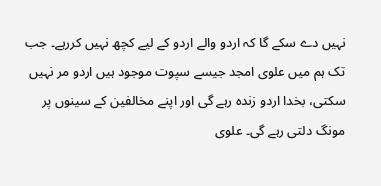نہیں دے سکے گا کہ اردو والے اردو کے لیے کچھ نہیں کررہے۔ جب تک ہم میں علوی امجد جیسے سپوت موجود ہیں اردو مر نہیں سکتی، بخدا اردو زندہ رہے گی اور اپنے مخالفین کے سینوں پر مونگ دلتی رہے گی۔ علوی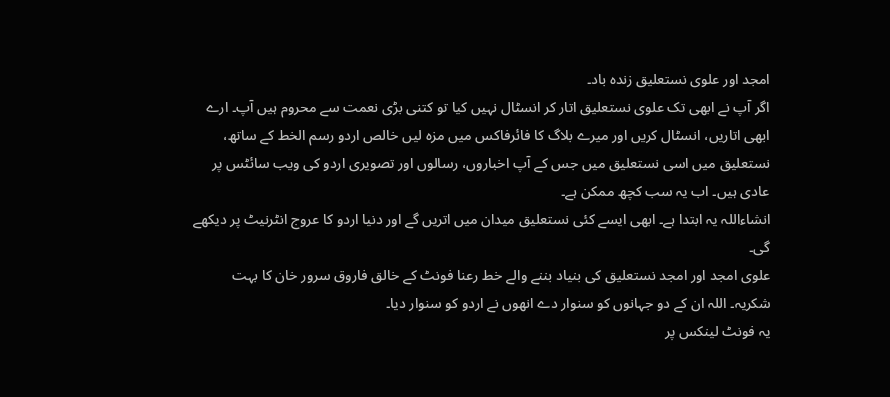امجد اور علوی نستعلیق زندہ باد۔
اگر آپ نے ابھی تک علوی نستعلیق اتار کر انسٹال نہیں کیا تو کتنی بڑی نعمت سے محروم ہیں آپ۔ ارے ابھی اتاریں، انسٹال کریں اور میرے بلاگ کا فائرفاکس میں مزہ لیں خالص اردو رسم الخط کے ساتھ، نستعلیق میں اسی نستعلیق میں جس کے آپ اخباروں، رسالوں اور تصویری اردو کی ویب سائٹس پر عادی ہیں۔ اب یہ سب کچھ ممکن ہے۔
انشاءاللہ یہ ابتدا ہے۔ ابھی ایسے کئی نستعلیق میدان میں اتریں گے اور دنیا اردو کا عروج انٹرنیٹ پر دیکھے گی۔
علوی امجد اور امجد نستعلیق کی بنیاد بننے والے خط رعنا فونٹ کے خالق فاروق سرور خان کا بہت شکریہ۔ اللہ ان کے دو جہانوں کو سنوار دے انھوں نے اردو کو سنوار دیا۔
یہ فونٹ لینکس پر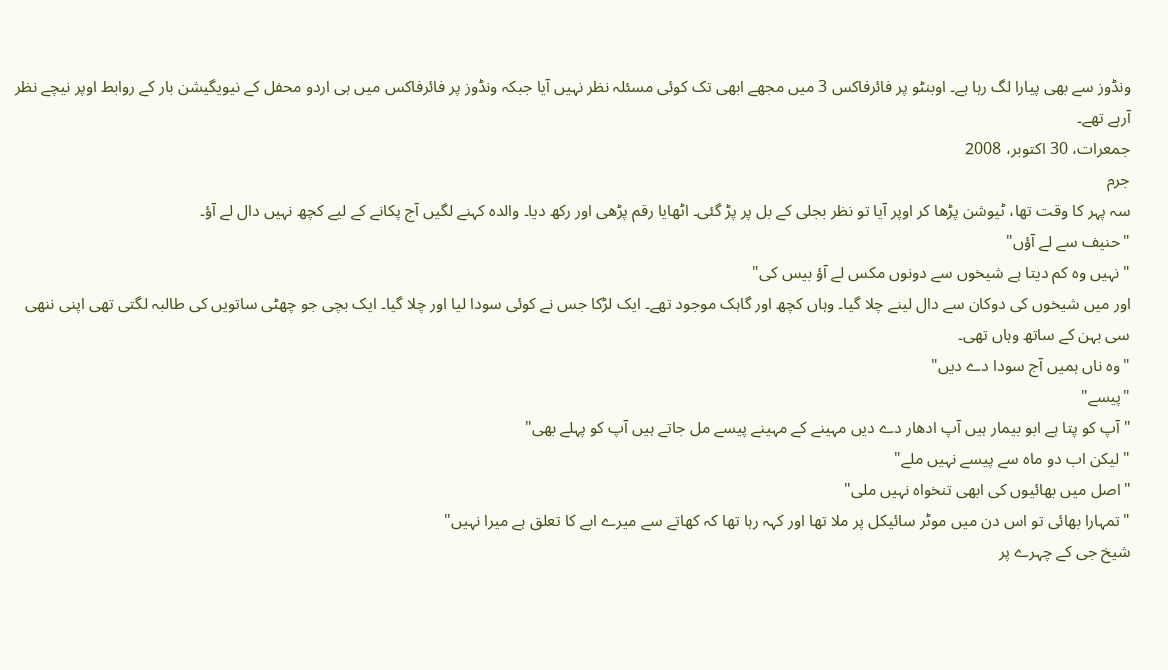ونڈوز سے بھی پیارا لگ رہا ہے۔ اوبنٹو پر فائرفاکس 3 میں مجھے ابھی تک کوئی مسئلہ نظر نہیں آیا جبکہ ونڈوز پر فائرفاکس میں ہی اردو محفل کے نیویگیشن بار کے روابط اوپر نیچے نظر آرہے تھے۔
جمعرات، 30 اکتوبر، 2008
جرم
سہ پہر کا وقت تھا، ٹیوشن پڑھا کر اوپر آیا تو نظر بجلی کے بل پر پڑ گئی۔ اٹھایا رقم پڑھی اور رکھ دیا۔ والدہ کہنے لگیں آج پکانے کے لیے کچھ نہیں دال لے آؤ۔
"حنیف سے لے آؤں"
"نہیں وہ کم دیتا ہے شیخوں سے دونوں مکس لے آؤ بیس کی"
اور میں شیخوں کی دوکان سے دال لینے چلا گیا۔ وہاں کچھ اور گاہک موجود تھے۔ ایک لڑکا جس نے کوئی سودا لیا اور چلا گیا۔ ایک بچی جو چھٹی ساتویں کی طالبہ لگتی تھی اپنی ننھی سی بہن کے ساتھ وہاں تھی۔
"وہ ناں ہمیں آج سودا دے دیں"
"پیسے"
"آپ کو پتا ہے ابو بیمار ہیں آپ ادھار دے دیں مہینے کے مہینے پیسے مل جاتے ہیں آپ کو پہلے بھی"
"لیکن اب دو ماہ سے پیسے نہیں ملے"
"اصل میں بھائیوں کی ابھی تنخواہ نہیں ملی"
"تمہارا بھائی تو اس دن میں موٹر سائیکل پر ملا تھا اور کہہ رہا تھا کہ کھاتے سے میرے ابے کا تعلق ہے میرا نہیں"
شیخ جی کے چہرے پر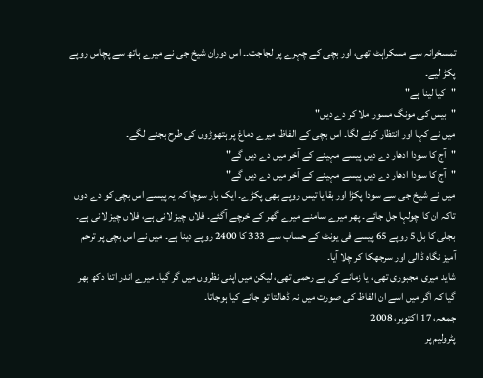تمسخرانہ سے مسکراہٹ تھی، اور بچی کے چہرے پر لجاجت۔۔ اس دوران شیخ جی نے میرے ہاتھ سے پچاس روپے پکڑ لیے۔
"کیا لینا ہے"
"بیس کی مونگ مسور ملا کر دے دیں"
میں نے کہا اور انتظار کرنے لگا۔ اس بچی کے الفاظ میرے دماغ پر ہتھوڑوں کی طرح بجنے لگے۔
"آج کا سودا ادھار دے دیں پیسے مہینے کے آخر میں دے دیں گے"
"آج کا سودا ادھار دے دیں پیسے مہینے کے آخر میں دے دیں گے"
میں نے شیخ جی سے سودا پکڑا اور بقایا تیس روپے بھی پکڑے۔ ایک بار سوچا کہ یہ پیسے اس بچی کو دے دوں تاکہ ان کا چولہا جل جائے۔ پھر میرے سامنے میرے گھر کے خرچے آگئے۔ فلاں چیز لانی ہے، فلاں چیز لانی ہے۔ بجلی کا بل 5 روپے 65 پیسے فی یونٹ کے حساب سے 333 کا 2400 روپے دینا ہے۔ میں نے اس بچی پر ترحم آمیز نگاہ ڈالی اور سرجھکا کر چلا آیا۔
شاید میری مجبوری تھی، یا زمانے کی بے رحمی تھی، لیکن میں اپنی نظروں میں گر گیا۔ میرے اندر اتنا دکھ بھر گیا کہ اگر میں اسے ان الفاظ کی صورت میں نہ ڈھالتا تو جانے کیا ہوجاتا۔
جمعہ، 17 اکتوبر، 2008
پٹرولیم پر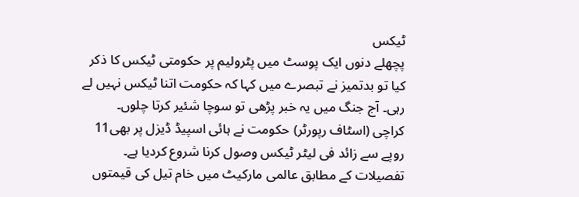ٹیکس
پچھلے دنوں ایک پوسٹ میں پٹرولیم پر حکومتی ٹیکس کا ذکر کیا تو بدتمیز نے تبصرے میں کہا کہ حکومت اتنا ٹیکس نہیں لے رہی۔ آج جنگ میں یہ خبر پڑھی تو سوچا شئیر کرتا چلوں۔
کراچی (اسٹاف رپورٹر) حکومت نے ہائی اسپیڈ ڈیزل پر بھی11 روپے سے زائد فی لیٹر ٹیکس وصول کرنا شروع کردیا ہے۔ تفصیلات کے مطابق عالمی مارکیٹ میں خام تیل کی قیمتوں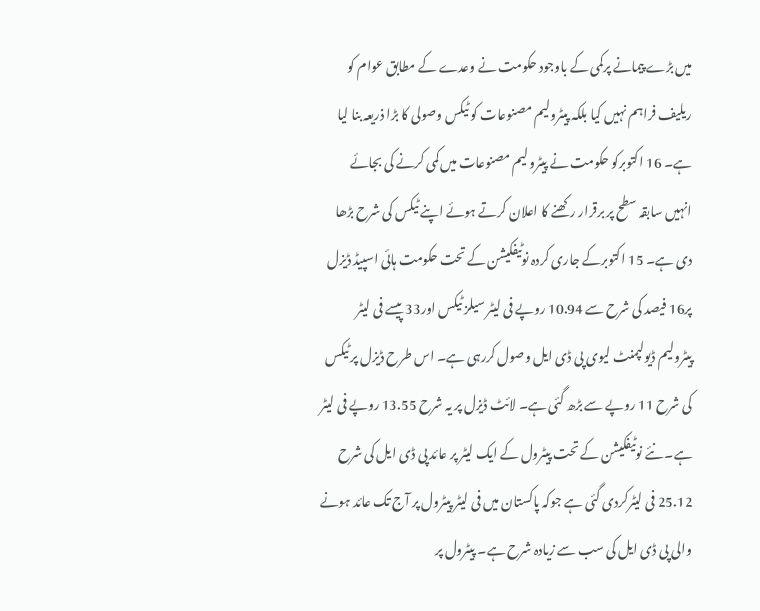میں بڑے پیمانے پرکمی کے باوجود حکومت نے وعدے کے مطابق عوام کو ریلیف فراہم نہیں کیا بلکہ پیٹرولیم مصنوعات کو ٹیکس وصولی کا بڑا ذریعہ بنا لیا ہے۔ 16 اکتوبرکو حکومت نے پیٹرولیم مصنوعات میں کمی کرنے کی بجائے انہیں سابقہ سطح پر برقرار رکھنے کا اعلان کرتے ہوئے اپنے ٹیکس کی شرح بڑھا دی ہے۔ 15 اکتوبرکے جاری کردہ نوٹیفکیشن کے تحت حکومت ہائی اسپیڈ ڈیزل پر16 فیصد کی شرح سے 10.94 روپے فی لیٹر سیلز ٹیکس اور33 پیسے فی لیٹر پیٹرولیم ڈیولپمنٹ لیوی پی ڈی ایل وصول کررہی ہے۔ اس طرح ڈیزل پر ٹیکس کی شرح 11 روپے سے بڑھ گئی ہے۔ لائٹ ڈیزل پر یہ شرح 13.55 روپے فی لیٹر ہے۔ نئے نوٹیفکیشن کے تحت پیٹرول کے ایک لیٹر پر عائد پی ڈی ایل کی شرح 25.12 فی لیٹرکردی گئی ہے جوکہ پاکستان میں فی لیٹر پیٹرول پر آج تک عائد ہونے والی پی ڈی ایل کی سب سے زیادہ شرح ہے۔ پیٹرول پر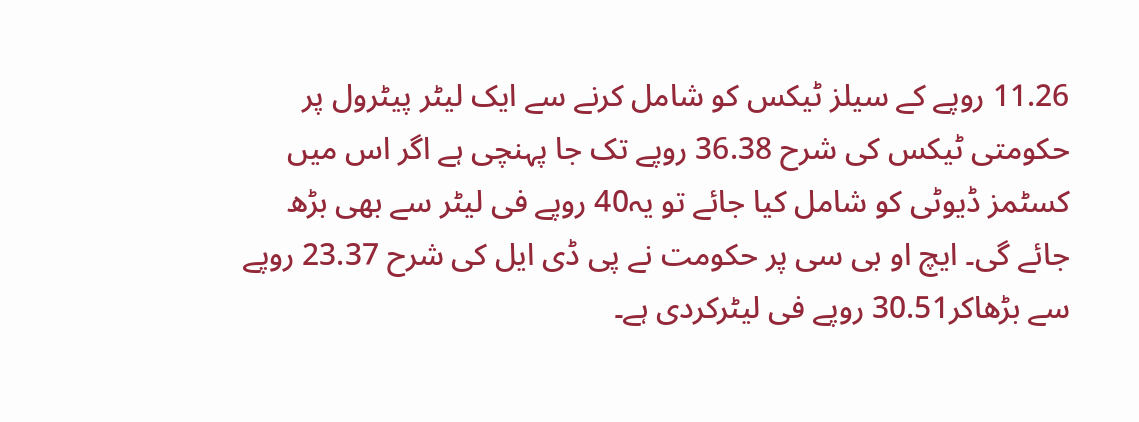11.26 روپے کے سیلز ٹیکس کو شامل کرنے سے ایک لیٹر پیٹرول پر حکومتی ٹیکس کی شرح 36.38 روپے تک جا پہنچی ہے اگر اس میں کسٹمز ڈیوٹی کو شامل کیا جائے تو یہ40 روپے فی لیٹر سے بھی بڑھ جائے گی۔ ایچ او بی سی پر حکومت نے پی ڈی ایل کی شرح 23.37 روپے سے بڑھاکر30.51 روپے فی لیٹرکردی ہے۔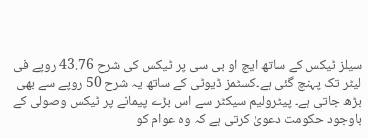سیلز ٹیکس کے ساتھ ایچ او بی سی پر ٹیکس کی شرح 43.76 روپے فی لیٹر تک پہنچ گئی ہے۔کسٹمز ڈیوٹی کے ساتھ یہ شرح 50 روپے سے بھی بڑھ جاتی ہے۔ پیٹرولیم سیکٹر سے اس بڑے پیمانے پر ٹیکس وصولی کے باوجود حکومت دعویٰ کرتی ہے کہ وہ عوام کو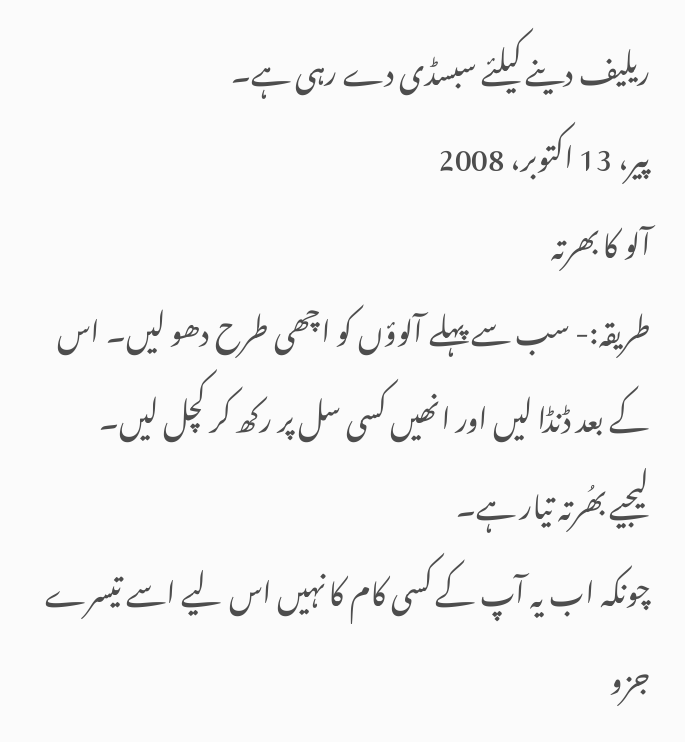ریلیف دینے کیلئے سبسڈی دے رہی ہے۔
پیر، 13 اکتوبر، 2008
آلو کا بھرتہ
طریقہ:- سب سے پہلے آلوؤں کو اچھی طرح دھو لیں۔ اس کے بعد ڈنڈا لیں اور انھیں کسی سل پر رکھ کر کچل لیں۔
لیجیے بھُرتہ تیار ہے۔
چونکہ اب یہ آپ کے کسی کام کا نہیں اس لیے اسے تیسرے جزو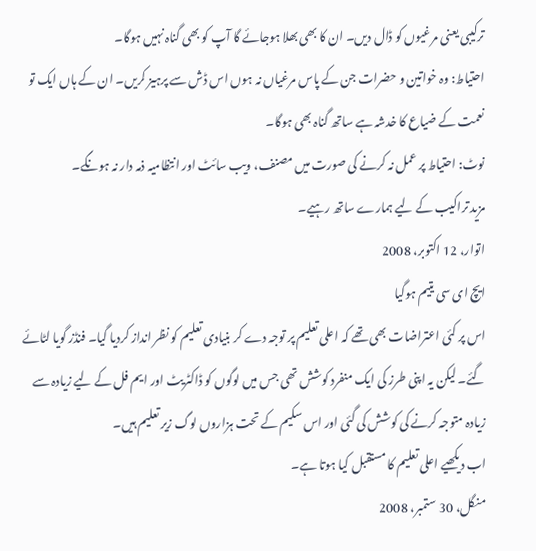ترکیبی یعنی مرغیوں کو ڈال دیں۔ ان کا بھی بھلا ہوجائے گا آپ کو بھی گناہ نہیں ہوگا۔
احتیاط: وہ خواتین و حضرات جن کے پاس مرغیاں نہ ہوں اس ڈش سے پرہیز کریں۔ ان کے ہاں ایک تو نعمت کے ضیاع کا خدشہ ہے ساتھ گناہ بھی ہوگا۔
نوٹ: احتیاط پر عمل نہ کرنے کی صورت میں مصنف، ویب سائٹ اور انتظامیہ ذمہ دار نہ ہونگے۔
مزید تراکیب کے لیے ہمارے ساتھ رہیے۔
اتوار، 12 اکتوبر، 2008
ایچ ای سی یتیم ہوگیا
اس پر کئی اعتراضات بھی تھے کہ اعلی تعلیم پر توجہ دے کر بنیادی تعلیم کو نظر انداز کردیا گیا۔ فنڈز گویا لٹائے گئے۔ لیکن یہ اپنی طرز کی ایک منفرد کوشش تھی جس میں لوگوں کو ڈاکٹریٹ اور ایم فل کے لیے زیادہ سے زیادہ متوجہ کرنے کی کوشش کی گئی اور اس سکیم کے تحت ہزاروں لوگ زیر تعلیم ہیں۔
اب دیکھیے اعلی تعلیم کا مستقبل کیا ہوتا ہے۔
منگل، 30 ستمبر، 2008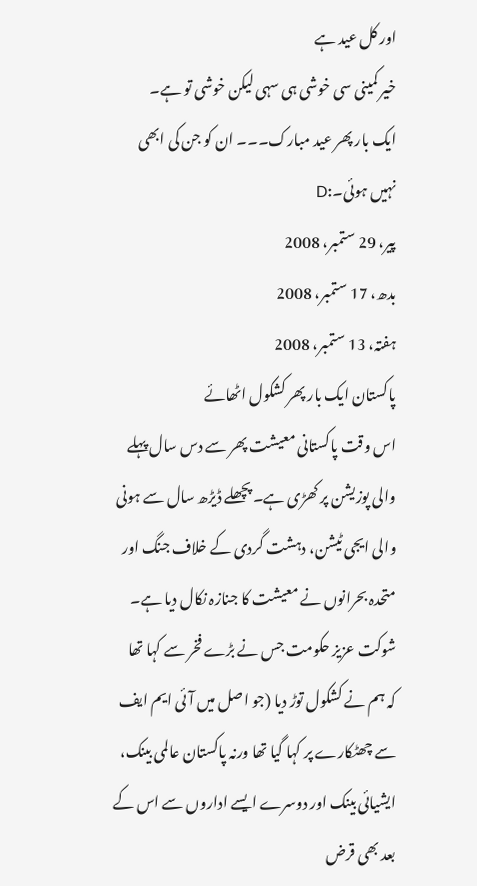اور کل عید ہے
خیر کمینی سی خوشی ہی سہی لیکن خوشی تو ہے۔
ایک بار پھر عید مبارک۔۔۔ ان کو جن کی ابھی نہیں ہوئی۔:D
پیر، 29 ستمبر، 2008
بدھ، 17 ستمبر، 2008
ہفتہ، 13 ستمبر، 2008
پاکستان ایک بار پھر کشکول اٹھائے
اس وقت پاکستانی معیشت پھر سے دس سال پہلے والی پوزیشن پر کھڑی ہے۔ پچھلے ڈیڑھ سال سے ہونی والی ایجی ٹیشن، دہشت گردی کے خلاف جنگ اور متحدہ بحرانوں نے معیشت کا جنازہ نکال دیا ہے۔ شوکت عزیز حکومت جس نے بڑے فخر سے کہا تھا کہ ہم نے کشکول توڑ دیا (جو اصل میں آئی ایم ایف سے چھٹکارے پر کہا گیا تھا ورنہ پاکستان عالمی بینک، ایشیائی بینک اور دوسرے ایسے اداروں سے اس کے بعد بھی قرض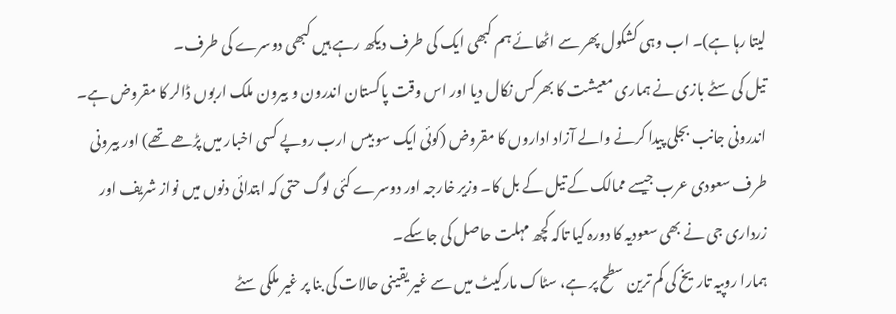لیتا رہا ہے)۔ اب وہی کشکول پھر سے اٹھائے ہم کبھی ایک کی طرف دیکھ رہے ہیں کبھی دوسرے کی طرف۔
تیل کی سٹے بازی نے ہماری معیشت کا بھرکس نکال دیا اور اس وقت پاکستان اندرون و بیرون ملک اربوں ڈالر کا مقروض ہے۔ اندرونی جانب بجلی پیدا کرنے والے آزاد اداروں کا مقروض (کوئی ایک سو بیس ارب روپے کسی اخبار میں پڑھے تھے) اور بیرونی طرف سعودی عرب جیسے ممالک کے تیل کے بل کا۔ وزیر خارجہ اور دوسرے کئی لوگ حتی کہ ابتدائی دنوں میں نواز شریف اور زرداری جی نے بھی سعودیہ کا دورہ کیا تاکہ کچھ مہلت حاصل کی جاسکے۔
ہمارا روپیہ تاریخ کی کم ترین سطح پر ہے، سٹاک مارکیٹ میں سے غیر یقینی حالات کی بنا پر غیر ملکی سٹے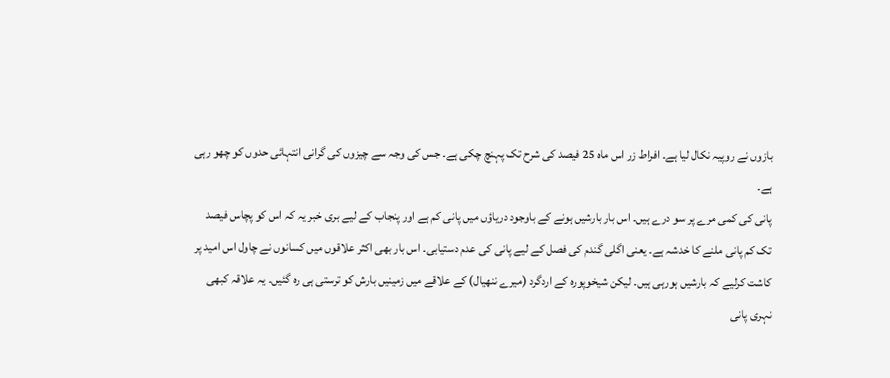بازوں نے روپیہ نکال لیا ہے۔ افراط زر اس ماہ 25 فیصد کی شرح تک پہنچ چکی ہے۔ جس کی وجہ سے چیزوں کی گرانی انتہائی حدوں کو چھو رہی ہے۔
پانی کی کمی مرے پر سو درے ہیں۔ اس بار بارشیں ہونے کے باوجود دریاؤں میں پانی کم ہے اور پنجاب کے لیے بری خبر یہ کہ اس کو پچاس فیصد تک کم پانی ملنے کا خدشہ ہے۔ یعنی اگلی گندم کی فصل کے لیے پانی کی عدم دستیابی۔ اس بار بھی اکثر علاقوں میں کسانوں نے چاول اس امید پر کاشت کرلیے کہ بارشیں ہورہی ہیں۔ لیکن شیخوپورہ کے اردگرد (میرے ننھیال) کے علاقے میں زمینیں بارش کو ترستی ہی رہ گئیں۔ یہ علاقہ کبھی نہری پانی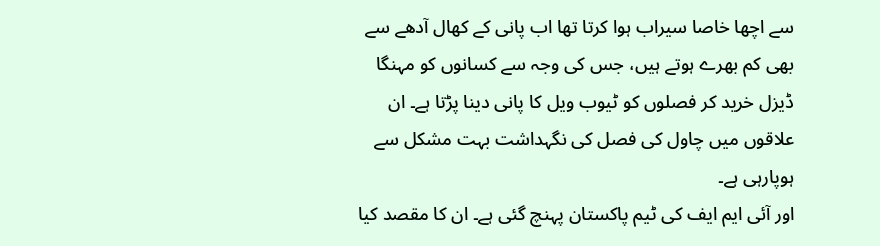سے اچھا خاصا سیراب ہوا کرتا تھا اب پانی کے کھال آدھے سے بھی کم بھرے ہوتے ہیں، جس کی وجہ سے کسانوں کو مہنگا ڈیزل خرید کر فصلوں کو ٹیوب ویل کا پانی دینا پڑتا ہے۔ ان علاقوں میں چاول کی فصل کی نگہداشت بہت مشکل سے ہوپارہی ہے۔
اور آئی ایم ایف کی ٹیم پاکستان پہنچ گئی ہے۔ ان کا مقصد کیا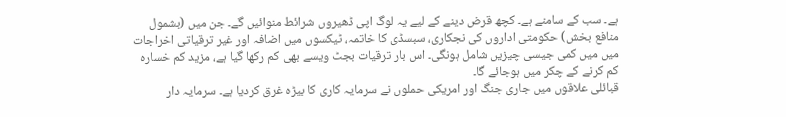ہے۔ سب کے سامنے ہے۔ کچھ قرض دینے کے لیے یہ لوگ اپی ڈھیروں شرائط منوائیں گے۔ جن میں (بشمول منافع بخش) حکومتی اداروں کی نجکاری، سبسڈی کا خاتمہ، ٹیکسوں میں اضافہ اور غیر ترقیاتی اخراجات میں میں کمی جیسی چیزیں شامل ہونگی۔ اس بار ترقیات بجٹ ویسے بھی کم رکھا گیا ہے، مزید کم خسارہ کم کرنے کے چکر میں ہوجائے گا۔
قبائلی علاقوں میں جاری جنگ اور امریکی حملوں نے سرمایہ کاری کا بیڑہ غرق کردیا ہے۔ سرمایہ دار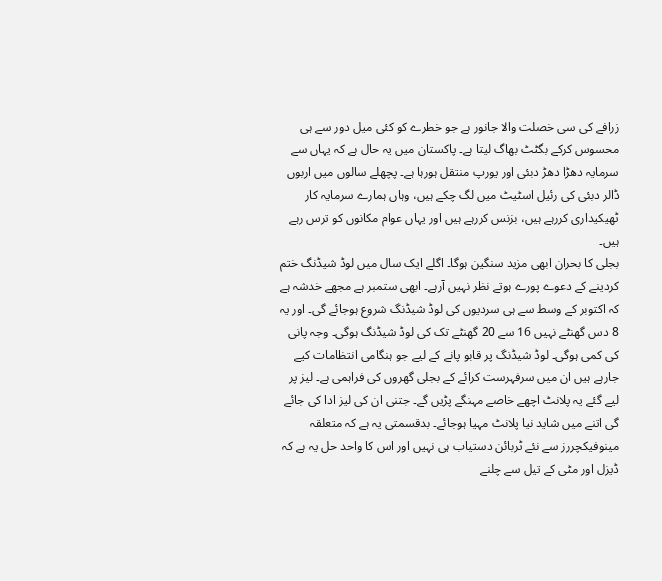زرافے کی سی خصلت والا جانور ہے جو خطرے کو کئی میل دور سے ہی محسوس کرکے بگٹٹ بھاگ لیتا ہے۔ پاکستان میں یہ حال ہے کہ یہاں سے سرمایہ دھڑا دھڑ دبئی اور یورپ منتقل ہورہا ہے۔ پچھلے سالوں میں اربوں ڈالر دبئی کی رئیل اسٹیٹ میں لگ چکے ہیں، وہاں ہمارے سرمایہ کار ٹھیکیداری کررہے ہیں، بزنس کررہے ہیں اور یہاں عوام مکانوں کو ترس رہے ہیں۔
بجلی کا بحران ابھی مزید سنگین ہوگا۔ اگلے ایک سال میں لوڈ شیڈنگ ختم کردینے کے دعوے پورے ہوتے نظر نہیں آرہے۔ ابھی ستمبر ہے مجھے خدشہ ہے کہ اکتوبر کے وسط سے ہی سردیوں کی لوڈ شیڈنگ شروع ہوجائے گی۔ اور یہ 8 دس گھنٹے نہیں 16 سے 20 گھنٹے تک کی لوڈ شیڈنگ ہوگی۔ وجہ پانی کی کمی ہوگی۔ لوڈ شیڈنگ پر قابو پانے کے لیے جو ہنگامی انتظامات کیے جارہے ہیں ان میں سرفہرست کرائے کے بجلی گھروں کی فراہمی ہے۔ لیز پر لیے گئے یہ پلانٹ اچھے خاصے مہنگے پڑیں گے۔ جتنی ان کی لیز ادا کی جائے گی اتنے میں شاید نیا پلانٹ مہیا ہوجائے۔ بدقسمتی یہ ہے کہ متعلقہ مینوفیکچررز سے نئے ٹربائن دستیاب ہی نہیں اور اس کا واحد حل یہ ہے کہ ڈیزل اور مٹی کے تیل سے چلنے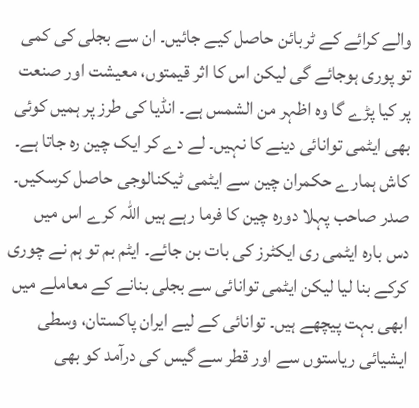والے کرائے کے ٹربائن حاصل کیے جائیں۔ ان سے بجلی کی کمی تو پوری ہوجائے گی لیکن اس کا اثر قیمتوں، معیشت اور صنعت پر کیا پڑے گا وہ اظہر من الشمس ہے۔ انڈیا کی طرز پر ہمیں کوئی بھی ایٹمی توانائی دینے کا نہیں۔ لے دے کر ایک چین رہ جاتا ہے۔ کاش ہمارے حکمران چین سے ایٹمی ٹیکنالوجی حاصل کرسکیں۔ صدر صاحب پہلا دورہ چین کا فرما رہے ہیں اللہ کرے اس میں دس بارہ ایٹمی ری ایکٹرز کی بات بن جائے۔ ایٹم بم تو ہم نے چوری کرکے بنا لیا لیکن ایٹمی توانائی سے بجلی بنانے کے معاملے میں ابھی بہت پیچھے ہیں۔ توانائی کے لیے ایران پاکستان، وسطی ایشیائی ریاستوں سے اور قطر سے گیس کی درآمد کو بھی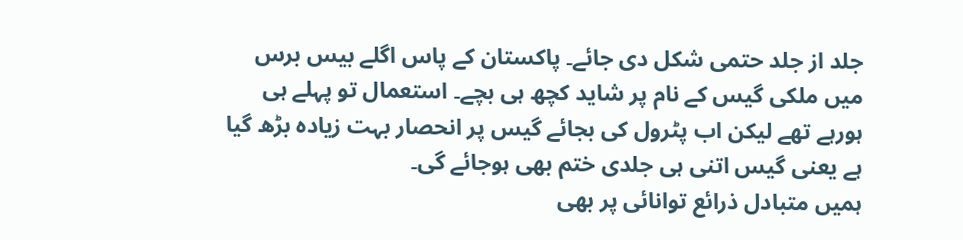جلد از جلد حتمی شکل دی جائے۔ پاکستان کے پاس اگلے بیس برس میں ملکی گیس کے نام پر شاید کچھ ہی بچے۔ استعمال تو پہلے ہی ہورہے تھے لیکن اب پٹرول کی بجائے گیس پر انحصار بہت زیادہ بڑھ گیا ہے یعنی گیس اتنی ہی جلدی ختم بھی ہوجائے گی۔
ہمیں متبادل ذرائع توانائی پر بھی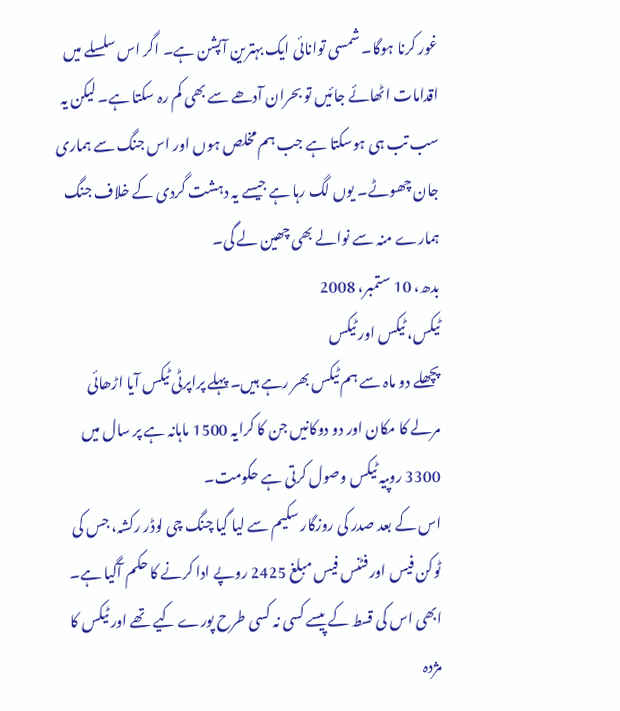غور کرنا ہوگا۔ شمسی توانائی ایک بہترین آپشن ہے۔ اگر اس سلسلے میں اقدامات اٹھائے جائیں تو بحران آدھے سے بھی کم رہ سکتا ہے۔ لیکن یہ سب تب ہی ہوسکتا ہے جب ہم مخلص ہوں اور اس جنگ سے ہماری جان چھوٹے۔ یوں لگ رہا ہے جیسے یہ دہشت گردی کے خلاف جنگ ہمارے منہ سے نوالے بھی چھین لے گی۔
بدھ، 10 ستمبر، 2008
ٹیکس، ٹیکس اور ٹیکس
پچھلے دو ماہ سے ہم ٹیکس بھر رہے ہیں۔ پہلے پراپرٹی ٹیکس آیا اڑھائی مرلے کا مکان اور دو دوکانیں جن کا کرایہ 1500 ماہانہ ہے پر سال میں 3300 روپیہ ٹیکس وصول کرتی ہے حکومت۔
اس کے بعد صدر کی روزگار سکیم سے لیا گیا چنگ چی لوڈر رکشہ، جس کی ٹوکن فیس اور فٹنس فیس مبلغ 2425 روپے ادا کرنے کا حکم آگیا ہے۔ ابھی اس کی قسط کے پیسے کسی نہ کسی طرح پورے کیے تھے اور ٹیکس کا مژدہ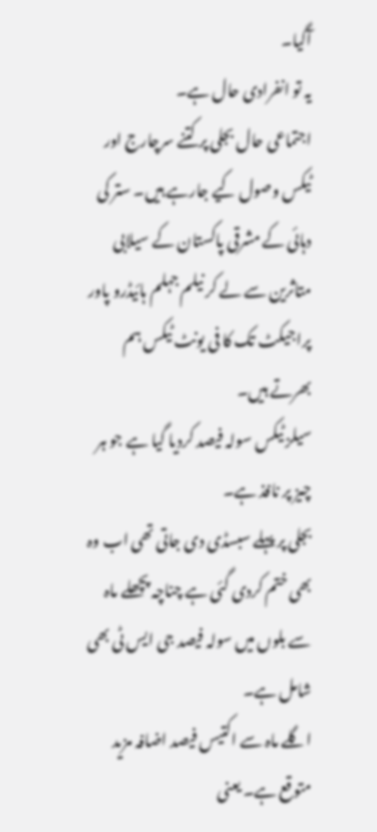آگیا۔
یہ تو انفرادی حال ہے۔
اجتماعی حال بجلی پر کتنے سرچارج اور ٹیکس وصول کیے جارہے ہیں۔ ستر کی دہائی کے مشرقی پاکستان کے سیلابی متاثرین سے لے کر نیلم جہلم ہائیڈرو پاور پراجیکٹ تک کا فی یونٹ ٹیکس ہم بھرتے ہیں۔
سیلز ٹیکس سولہ فیصد کردیا گیا ہے جو ہر چیز پر نافذ ہے۔
بجلی پر پہلے سبسڈی دی جاتی تھی اب وہ بھی ختم کردی گئی ہے چناچہ پچھلے ماہ سے بلوں میں سولہ فیصد جی ایس ٹی بھی شامل ہے۔
اگلے ماہ سے اکتیس فیصد اضافہ مزید متوقع ہے۔ یعنی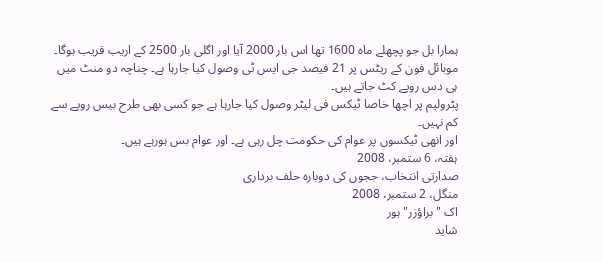ہمارا بل جو پچھلے ماہ 1600 تھا اس بار 2000 آیا اور اگلی بار 2500 کے اریب قریب ہوگا۔
موبائل فون کے ریٹس پر 21 فیصد جی ایس ٹی وصول کیا جارہا ہے۔ چناچہ دو منٹ میں ہی دس روپے کٹ جاتے ہیں۔
پٹرولیم پر اچھا خاصا ٹیکس فی لیٹر وصول کیا جارہا ہے جو کسی بھی طرح بیس روپے سے کم نہیں۔
اور انھی ٹیکسوں پر عوام کی حکومت چل رہی ہے۔ اور عوام بس ہورہے ہیں۔
ہفتہ، 6 ستمبر، 2008
صدارتی انتخاب، ججوں کی دوبارہ حلف برداری
منگل، 2 ستمبر، 2008
اک "براؤزر" ہور
شاید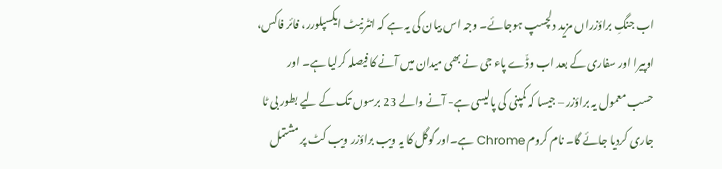اب جنگِ براؤزراں مزید دلچسپ ہوجائے۔ وجہ اس بیان کی یہ ہے کہ انٹرنیٹ ایکسپلورر، فائر فاکس، اوپیرا اور سفاری کے بعد اب وڈّے پاء جی نے بھی میدان میں آنے کا فیصلہ کرلیا ہے۔ اور حسب معمول یہ براؤزر – جیسا کہ کمپنی کی پالیسی ہے- آنے والے 23 برسوں تک کے لیے بطور بی ٹا جاری کردیا جائے گا۔ نام کروم Chrome ہے۔اور گوگل کا یہ ویب براؤزر ویب کٹ پر مشتمل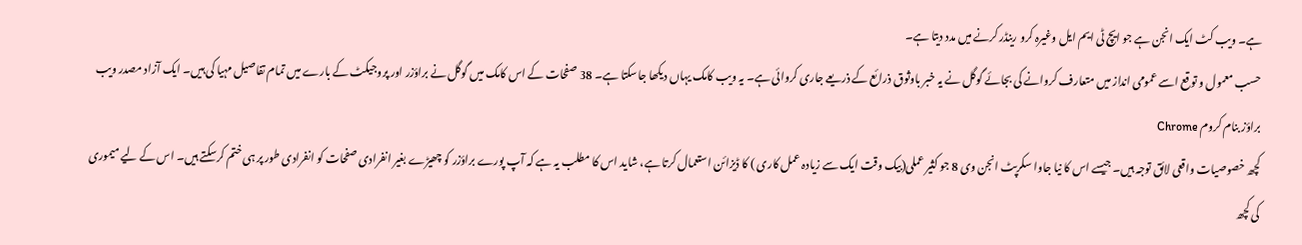ہے۔ ویب کٹ ایک انجن ہے جو ایچ ٹی ایم ایل وغیرہ کرو رینڈر کرنے میں مدد دیتا ہے۔
حسب معمول و توقع اسے عمومی انداز میں متعارف کروانے کی بجائے گوگل نے یہ خبر باوثوق ذرائع کے ذریعے جاری کروائی ہے۔ یہ ویب کامک یہاں دیکھا جاسکتا ہے۔ 38 صفحات کے اس کامک میں گوگل نے براؤزر اور پروجیکٹ کے بارے میں تمام تفاصیل مہیا کی ہیں۔ ایک آزاد مصدر ویب براؤز بنام کروم Chrome
کچھ خصوصیات واقعی لائق توجہ ہیں۔ جیسے اس کا نیا جاوا سکرپٹ انجن وی 8 جو کثیر عملی(بیک وقت ایک سے زیادہ عمل کاری ) کا ڈیزائن استعمال کرتا ہے، شاید اس کا مطلب یہ ہے کہ آپ پورے براؤزر کو چھیڑے بغیر انفرادی صفحات کو انفرادی طور پر ہی ختم کرسکتے ہیں۔ اس کے لیے میموری کی کچھ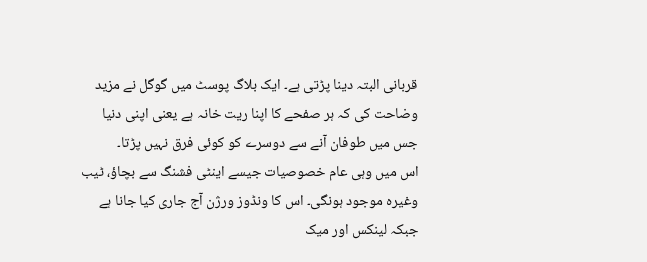قربانی البتہ دینا پڑتی ہے۔ ایک بلاگ پوسٹ میں گوگل نے مزید وضاحت کی کہ ہر صفحے کا اپنا ریت خانہ ہے یعنی اپنی دنیا جس میں طوفان آنے سے دوسرے کو کوئی فرق نہیں پڑتا۔
اس میں وہی عام خصوصیات جیسے اینٹی فشنگ سے بچاؤ، ٹیب وغیرہ موجود ہونگی۔ اس کا ونڈوز ورژن آج جاری کیا جانا ہے جبکہ لینکس اور میک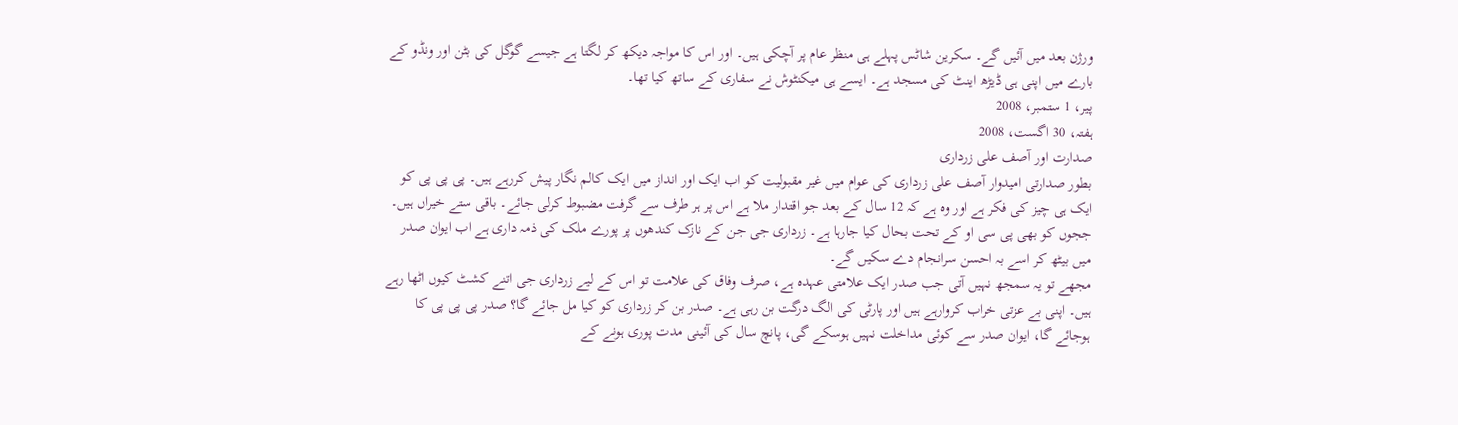ورژن بعد میں آئیں گے۔ سکرین شاٹس پہلے ہی منظر عام پر آچکی ہیں۔ اور اس کا مواجہ دیکھ کر لگتا ہے جیسے گوگل کی بٹن اور ونڈو کے بارے میں اپنی ہی ڈیڑھ اینٹ کی مسجد ہے۔ ایسے ہی میکنٹوش نے سفاری کے ساتھ کیا تھا۔
پیر، 1 ستمبر، 2008
ہفتہ، 30 اگست، 2008
صدارت اور آصف علی زرداری
بطور صدارتی امیدوار آصف علی زرداری کی عوام میں غیر مقبولیت کو اب ایک اور انداز میں ایک کالم نگار پیش کررہے ہیں۔ پی پی پی کو ایک ہی چیز کی فکر ہے اور وہ ہے کہ 12 سال کے بعد جو اقتدار ملا ہے اس پر ہر طرف سے گرفت مضبوط کرلی جائے۔ باقی ستے خیراں ہیں۔ ججوں کو بھی پی سی او کے تحت بحال کیا جارہا ہے۔ زرداری جی جن کے نازک کندھوں پر پورے ملک کی ذمہ داری ہے اب ایوان صدر میں بیٹھ کر اسے بہ احسن سرانجام دے سکیں گے۔
مجھے تو یہ سمجھ نہیں آتی جب صدر ایک علامتی عہدہ ہے، صرف وفاق کی علامت تو اس کے لیے زرداری جی اتنے کشٹ کیوں اٹھا رہے ہیں۔ اپنی بے عزتی خراب کروارہے ہیں اور پارٹی کی الگ درگت بن رہی ہے۔ صدر بن کر زرداری کو کیا مل جائے گا؟ صدر پی پی پی کا ہوجائے گا، ایوان صدر سے کوئی مداخلت نہیں ہوسکے گی، پانچ سال کی آئینی مدت پوری ہونے کے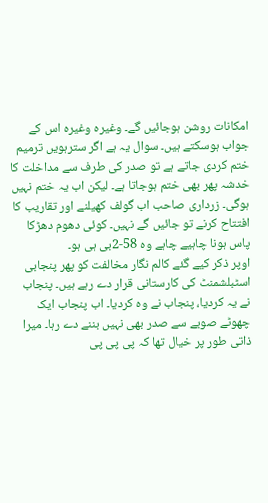امکانات روشن ہوجائیں گے۔ وغیرہ وغیرہ اس کے جواب ہوسکتے ہیں۔ سوال یہ ہے اگر سترہویں ترمیم ختم کردی جاتے ہے تو صدر کی طرف سے مداخلت کا خدشہ پھر بھی ختم ہوجاتا ہے۔ لیکن اب یہ ختم نہیں ہوگی۔ زرداری صاحب اب گولف کھیلنے اور تقاریب کا افتتاح کرنے تو جائیں گے نہیں۔ کوئی دھوم دھڑکا پاس ہونا چاہیے چاہے وہ 58-2بی ہی ہو۔
اوپر ذکر کیے گئے کالم نگار مخالفت کو پھر پنجابی اسٹبلشمنٹ کی کارستانی قرار دے رہے ہیں۔ پنجاب نے یہ کردیا، پنجاب نے وہ کردیا۔ اب پنجاب ایک چھوٹے صوبے سے صدر بھی نہیں بننے دے رہا۔ میرا ذاتی طور پر خیال تھا کہ پی پی پی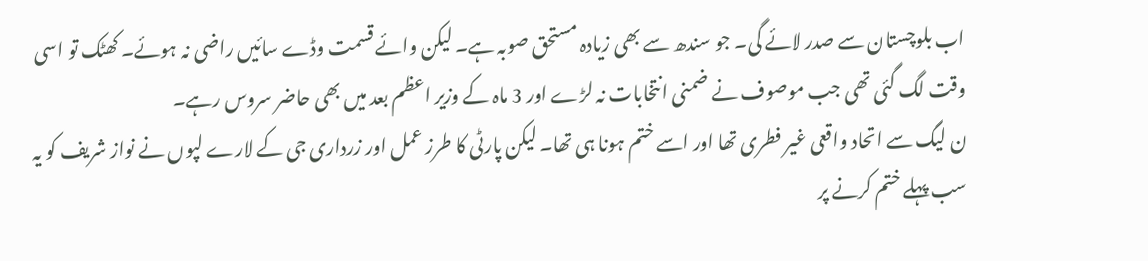اب بلوچستان سے صدر لائے گی۔ جو سندھ سے بھی زیادہ مستحق صوبہ ہے۔ لیکن وائے قسمت وڈے سائیں راضی نہ ہوئے۔ کھٹک تو اسی وقت لگ گئی تھی جب موصوف نے ضمنی انتخابات نہ لڑے اور 3 ماہ کے وزیر اعظم بعد میں بھی حاضر سروس رہے۔
ن لیگ سے اتحاد واقعی غیر فطری تھا اور اسے ختم ہونا ہی تھا۔ لیکن پارٹی کا طرز عمل اور زرداری جی کے لارے لپوں نے نواز شریف کو یہ سب پہلے ختم کرنے پر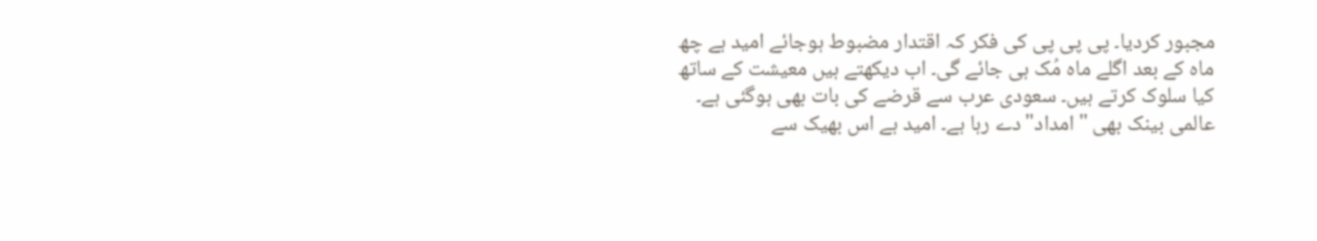مجبور کردیا۔ پی پی پی کی فکر کہ اقتدار مضبوط ہوجائے امید ہے چھ ماہ کے بعد اگلے ماہ مُک ہی جائے گی۔ اب دیکھتے ہیں معیشت کے ساتھ کیا سلوک کرتے ہیں۔ سعودی عرب سے قرضے کی بات بھی ہوگئی ہے۔ عالمی بینک بھی "امداد" دے رہا ہے۔ امید ہے اس بھیک سے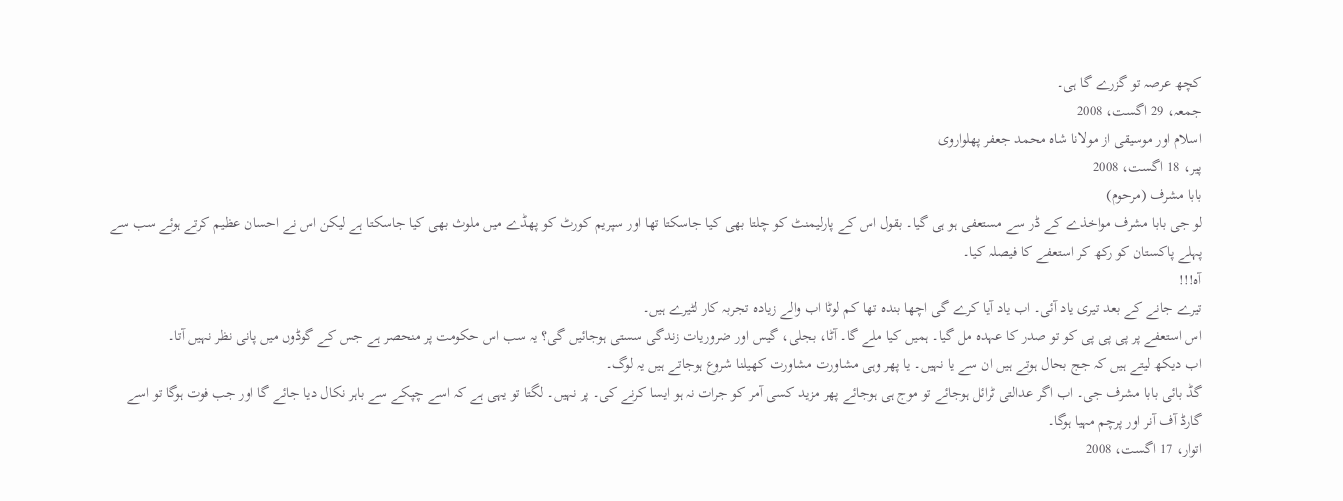کچھ عرصہ تو گزرے گا ہی۔
جمعہ، 29 اگست، 2008
اسلام اور موسیقی از مولانا شاہ محمد جعفر پھلواروی
پیر، 18 اگست، 2008
بابا مشرف (مرحوم)
لو جی بابا مشرف مواخذے کے ڈر سے مستعفی ہو ہی گیا۔ بقول اس کے پارلیمنٹ کو چلتا بھی کیا جاسکتا تھا اور سپریم کورٹ کو پھڈے میں ملوث بھی کیا جاسکتا ہے لیکن اس نے احسان عظیم کرتے ہوئے سب سے پہلے پاکستان کو رکھ کر استعفے کا فیصلہ کیا۔
آہ!!!
تیرے جانے کے بعد تیری یاد آئی۔ اب یاد آیا کرے گی اچھا بندہ تھا کم لوٹا اب والے زیادہ تجربہ کار لٹیرے ہیں۔
اس استعفے پر پی پی پی کو تو صدر کا عہدہ مل گیا۔ ہمیں کیا ملے گا۔ آٹا، بجلی، گیس اور ضروریات زندگی سستی ہوجائیں گی؟ یہ سب اس حکومت پر منحصر ہے جس کے گوڈوں میں پانی نظر نہیں آتا۔
اب دیکھ لیتے ہیں کہ جج بحال ہوتے ہیں ان سے یا نہیں۔ یا پھر وہی مشاورت مشاورت کھیلنا شروع ہوجاتے ہیں یہ لوگ۔
گڈ بائی بابا مشرف جی۔ اب اگر عدالتی ٹرائل ہوجائے تو موج ہی ہوجائے پھر مزید کسی آمر کو جرات نہ ہو ایسا کرنے کی۔ پر نہیں۔ لگتا تو یہی ہے کہ اسے چپکے سے باہر نکال دیا جائے گا اور جب فوت ہوگا تو اسے گارڈ آف آنر اور پرچم مہیا ہوگا۔
اتوار، 17 اگست، 2008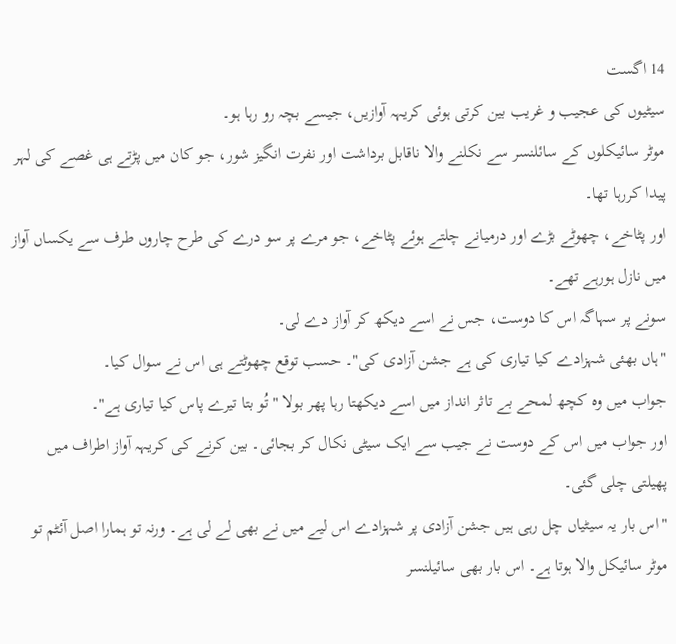14 اگست
سیٹیوں کی عجیب و غریب بین کرتی ہوئی کریہہ آوازیں، جیسے بچہ رو رہا ہو۔
موٹر سائیکلوں کے سائلنسر سے نکلنے والا ناقابل برداشت اور نفرت انگیز شور، جو کان میں پڑتے ہی غصے کی لہر پیدا کررہا تھا۔
اور پٹاخے، چھوٹے بڑے اور درمیانے چلتے ہوئے پٹاخے، جو مرے پر سو درے کی طرح چاروں طرف سے یکساں آواز میں نازل ہورہے تھے۔
سونے پر سہاگہ اس کا دوست، جس نے اسے دیکھ کر آواز دے لی۔
"ہاں بھئی شہزادے کیا تیاری کی ہے جشن آزادی کی"۔ حسب توقع چھوٹتے ہی اس نے سوال کیا۔
جواب میں وہ کچھ لمحے بے تاثر انداز میں اسے دیکھتا رہا پھر بولا "تُو بتا تیرے پاس کیا تیاری ہے"۔
اور جواب میں اس کے دوست نے جیب سے ایک سیٹی نکال کر بجائی۔ بین کرنے کی کریہہ آواز اطراف میں پھیلتی چلی گئی۔
"اس بار یہ سیٹیاں چل رہی ہیں جشن آزادی پر شہزادے اس لیے میں نے بھی لے لی ہے۔ ورنہ تو ہمارا اصل آئٹم تو موٹر سائیکل والا ہوتا ہے۔ اس بار بھی سائیلنسر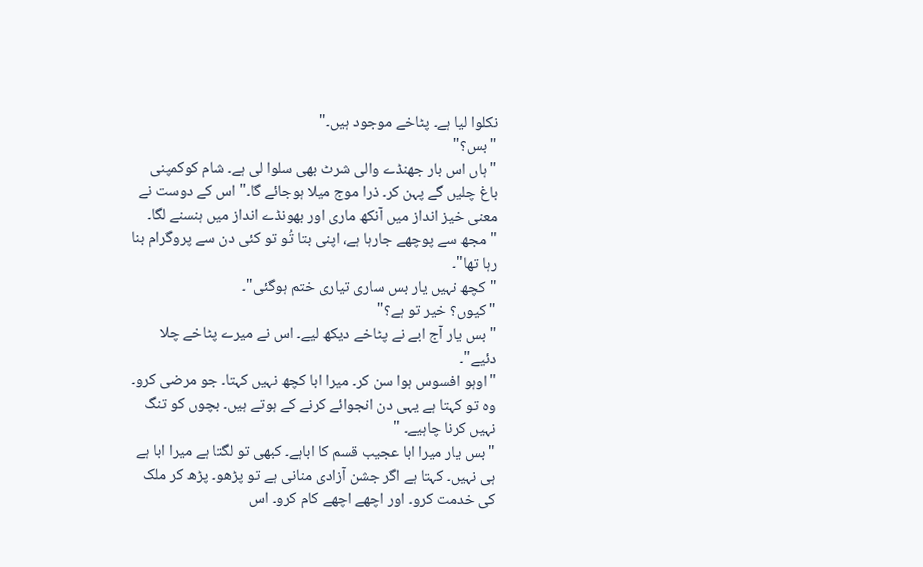نکلوا لیا ہے۔ پٹاخے موجود ہیں۔"
"بس؟"
"ہاں اس بار جھنڈے والی شرٹ بھی سلوا لی ہے۔ شام کوکمپنی باغ چلیں گے پہن کر۔ ذرا موج میلا ہوجائے گا۔" اس کے دوست نے معنی خیز انداز میں آنکھ ماری اور بھونڈے انداز میں ہنسنے لگا۔
"مجھ سے پوچھے جارہا ہے، اپنی بتا تُو تو کئی دن سے پروگرام بنا رہا تھا"۔
"کچھ نہیں یار بس ساری تیاری ختم ہوگئی"۔
"کیوں؟ خیر تو ہے؟"
"بس یار آج ابے نے پٹاخے دیکھ لیے۔ اس نے میرے پٹاخے چلا دئیے"۔
"اوہو افسوس ہوا سن کر۔ میرا ابا کچھ نہیں کہتا۔ جو مرضی کرو۔ وہ تو کہتا ہے یہی دن انجوائے کرنے کے ہوتے ہیں۔ بچوں کو تنگ نہیں کرنا چاہیے۔ "
"بس یار میرا ابا عجیب قسم کا اباہے۔ کبھی تو لگتا ہے میرا ابا ہے ہی نہیں۔ کہتا ہے اگر جشن آزادی منانی ہے تو پڑھو۔ پڑھ کر ملک کی خدمت کرو۔ اور اچھے اچھے کام کرو۔ اس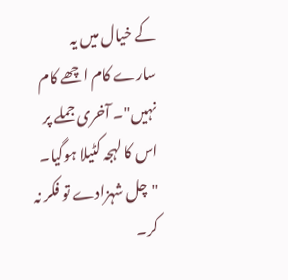کے خیال میں یہ سارے کام اچھے کام نہیں"۔ آخری جملے پر اس کا لہجہ کٹیلا ہوگیا۔
"چل شہزادے تو فکر نہ کر۔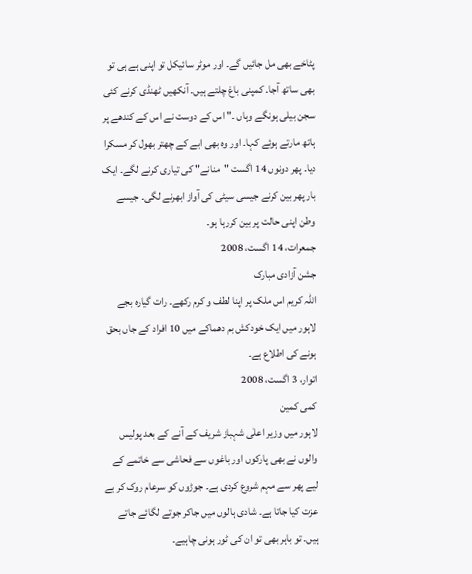پٹاخے بھی مل جائیں گے۔ اور موٹر سائیکل تو اپنی ہے ہی تو بھی ساتھ آجا۔ کمپنی باغ چلتے ہیں۔ آنکھیں ٹھنڈی کرنے کئی سجن بیلی ہونگے وہاں ۔" اس کے دوست نے اس کے کندھے پر ہاتھ مارتے ہوئے کہا۔ اور وہ بھی ابے کے چھتر بھول کر مسکرا دیا۔ پھر دونوں 14 اگست "منانے" کی تیاری کرنے لگے۔ ایک بار پھر بین کرنے جیسی سیٹی کی آواز ابھرنے لگی۔ جیسے وطن اپنی حالت پر بین کررہا ہو۔
جمعرات، 14 اگست، 2008
جشن آزادی مبارک
اللہ کریم اس ملک پر اپنا لطف و کرم رکھے۔ رات گیارہ بجے لاہور میں ایک خودکش بم دھماکے میں 10 افراد کے جاں بحق ہونے کی اطلاع ہے۔
اتوار، 3 اگست، 2008
کمی کمین
لاہور میں وزیر اعلٰی شہباز شریف کے آنے کے بعد پولیس والوں نے بھی پارکوں اور باغوں سے فحاشی سے خاتمے کے لیے پھر سے مہم شروع کردی ہے۔ جوڑوں کو سرعام روک کر بے عزت کیا جاتا ہے۔ شادی ہالوں میں جاکر جوتے لگائے جاتے ہیں۔ تو باہر بھی تو ان کی ٹور ہونی چاہیے۔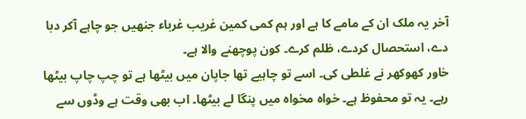آخر یہ ملک ان کے مامے کا ہے اور ہم کمی کمین غریب غرباء جنھیں جو چاہے آکر دبا دے، استحصال کردے، ظلم کرے۔ کون پوچھنے والا ہے۔
خاور کھوکھر نے غلطی کی۔ اسے تو چاہیے تھا جاپان میں بیٹھا ہے تو چپ چاپ بیٹھا رہے۔ یہ تو محفوظ ہے۔ خواہ مخواہ میں پنگا لے بیٹھا۔ اب بھی وقت ہے وڈوں سے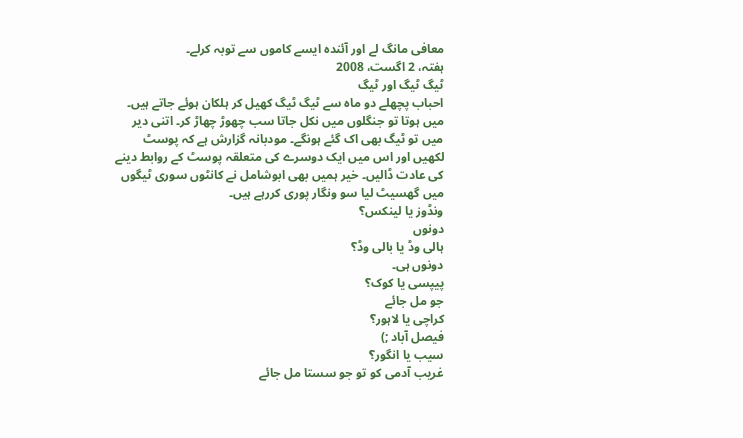معافی مانگ لے اور آئندہ ایسے کاموں سے توبہ کرلے۔
ہفتہ، 2 اگست، 2008
ٹیگ ٹیگ اور ٹیگ
احباب پچھلے دو ماہ سے ٹیگ ٹیگ کھیل کر ہلکان ہوئے جاتے ہیں۔ میں ہوتا تو جنگلوں میں نکل جاتا سب چھوڑ چھاڑ کر۔ اتنی دیر میں تو ٹیگ بھی اک گئے ہونگے۔ مودبانہ گزارش ہے کہ پوسٹ لکھیں اور اس میں ایک دوسرے کی متعلقہ پوسٹ کے روابط دینے کی عادت ڈالیں۔ خیر ہمیں بھی ابوشامل نے کانٹوں سوری ٹیگوں میں گھسیٹ لیا سو ونگار پوری کررہے ہیں۔
ونڈوز یا لینکس؟
دونوں
ہالی وڈ یا بالی وڈ؟
دونوں ہی۔
پیپسی یا کوک؟
جو مل جائے
کراچی یا لاہور؟
فیصل آباد ;)
سیب یا انگور؟
غریب آدمی کو تو جو سستا مل جائے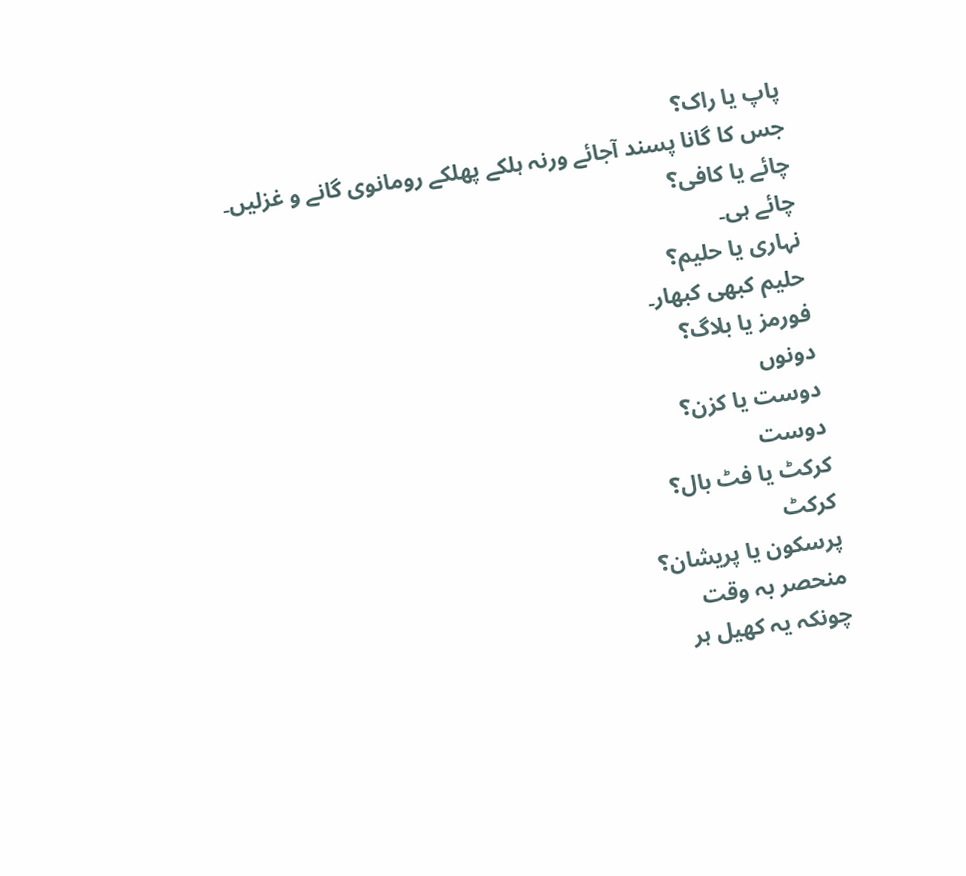پاپ یا راک؟
جس کا گانا پسند آجائے ورنہ ہلکے پھلکے رومانوی گانے و غزلیں۔
چائے یا کافی؟
چائے ہی۔
نہاری یا حلیم؟
حلیم کبھی کبھار۔
فورمز یا بلاگ؟
دونوں
دوست یا کزن؟
دوست
کرکٹ یا فٹ بال؟
کرکٹ
پرسکون یا پریشان؟
منحصر بہ وقت
چونکہ یہ کھیل ہر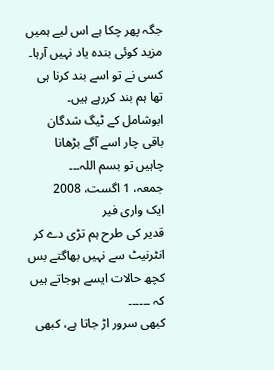جگہ پھر چکا ہے اس لیے ہمیں مزید کوئی بندہ یاد نہیں آرہا۔ کسی نے تو اسے بند کرنا ہی تھا ہم بند کررہے ہیں۔ ابوشامل کے ٹیگ شدگان باقی چار اسے آگے بڑھانا چاہیں تو بسم اللہ۔۔۔
جمعہ، 1 اگست، 2008
ایک واری فیر
قدیر کی طرح ہم تڑی دے کر انٹرنیٹ سے نہیں بھاگتے بس کچھ حالات ایسے ہوجاتے ہیں کہ ۔۔۔۔۔۔
کبھی سرور اڑ جاتا ہے، کبھی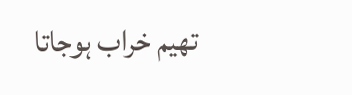تھیم خراب ہوجاتا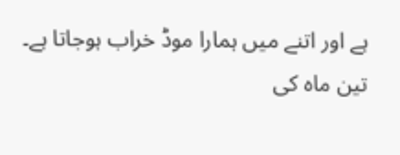ہے اور اتنے میں ہمارا موڈ خراب ہوجاتا ہے۔ تین ماہ کی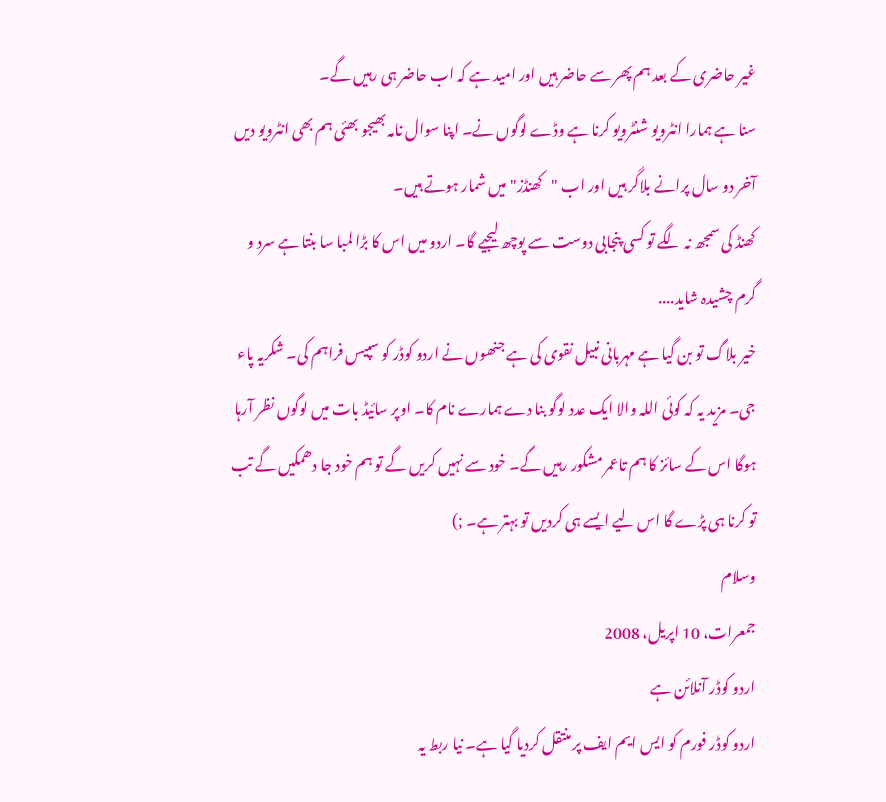غیر حاضری کے بعد ہم پھر سے حاضر ہیں اور امید ہے کہ اب حاضر ہی رہیں گے۔
سنا ہے ہمارا انٹرویو شنٹرویو کرنا ہے وڈے لوگوں نے۔ اپنا سوال نامہ بھیجو بھئی ہم بھی انٹرویو دیں آخر دو سال پرانے بلاگر ہیں اور اب "کھنڈز" میں شمار ہوتے ہیں۔
کھنڈ کی سمجھ نہ لگے تو کسی پنجابی دوست سے پوچھ لیجیے گا۔ اردو میں اس کا بڑا لمبا سا بنتا ہے سرد و گرم چشیدہ شاید....
خیر بلاگ تو بن گیا ہے مہربانی نبیل نقوی کی ہے جنھوں نے اردو کوڈر کو سپیس فراہم کی۔ شکریہ پاء جی۔ مزید یہ کہ کوئی اللہ والا ایک عدد لوگو بنا دے ہمارے نام کا۔ اوپر سائیڈ بات میں لوگوں نظر آرہا ہوگا اس کے سائز کا ہم تاعمر مشکور رہیں گے۔ خود سے نہیں کریں گے تو ہم خود جا دھمکیں گے تب تو کرنا ہی پڑے گا اس لیے ایسے ہی کردیں تو بہتر ہے۔ ;)
وسلام
جمعرات، 10 اپریل، 2008
اردو کوڈر آنلائن ہے
اردو کوڈر فورم کو ایس ایم ایف پر منتقل کردیا گیا ہے۔ نیا ربط یہ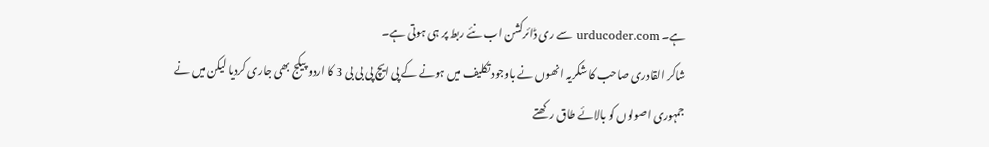ہے۔ urducoder.com سے ری ڈائرکشن اب نئے ربط پر ہی ہوتی ہے۔
شاکر القادری صاحب کا شکریہ انھوں نے باوجود تکلیف میں ہونے کے پی ایچ پی بی بی 3 کا اردو پیکج بھی جاری کردیا لیکن میں نے جمہوری اصولوں کو بالائے طاق رکھتے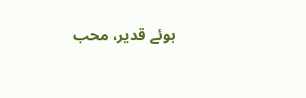ہوئے قدیر، محب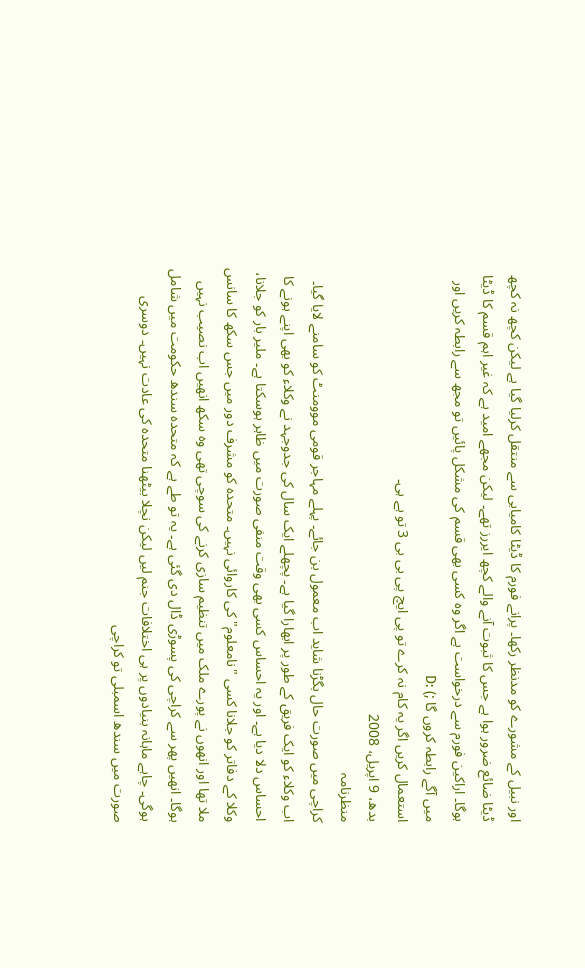اور نبیل کے مشورے کو مدنظر رکھا۔ پرانے فورم کا ڈیٹا کامیابی سے منتقل کرلیا گیا ہے لیکن کچھ نہ کچھ ڈیٹا ضائع ضرور ہوا ہے جس کا ثبوت آنے والے کچھ ایررز تھے۔ لیکن مجھے امید ہے کہ غیر اہم قسم کا ڈیٹا ہوگا۔ اراکین فورم سے درخواست ہے اگر وہ کسی بھی قسم کی مشکل پائیں تو مجھ سے رابطہ کریں اور میں آگے رابطہ کروں گا ;) :D
استعمال کریں اگر یہ کام نہ کرے تو پی ایچ پی بی بی 3 تو ہے ہی۔
بدھ، 9 اپریل، 2008
منظرنامہ
کراچی میں صورت حال بگڑنا شاید اب معمول بن جائے۔ پہلے مہاجر قومی موومنٹ کو سامنے لایا گیا۔ اب وکلاء کو ایک فریق کے طور پر ابھارا گیا ہے۔ پچھلے ایک سال کی جدوجہد نے وکلاء کو بھی اپنے ہونے کا احساس دلا دیا ہے۔ اور یہ احساس کسی بھی وقت منفی صورت میں ظاہر ہوسکتا ہے۔ ملیر بار کو جلانا، وکلا کے دفاتر کو جلانا کسی "نامعلوم" کی کاروائی نہیں۔ متحدہ کو مشرف دور میں جس سکھ کا سانس ملا تھا اور انھوں نے پورے ملک میں تنظیم سازی کرنے کی سوچی تھی وہ سکھ انھیں اب نصیب نہیں ہوگا۔ انھیں پھر سے کراچی کی پسوڑی ڈال دی گئی ہے۔ یہ تو طے ہے کہ متحدہ سندھ حکومت میں شامل ہوگی۔ چاہے ماہانہ بنیادوں پر ہی اختلافات جنم لیں لیکن نچلا بیٹھنا متحدہ کی عادت نہیں۔ دوسری صورت میں سندھ اسمبلی تو کراچی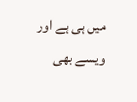میں ہی ہے اور ویسے بھی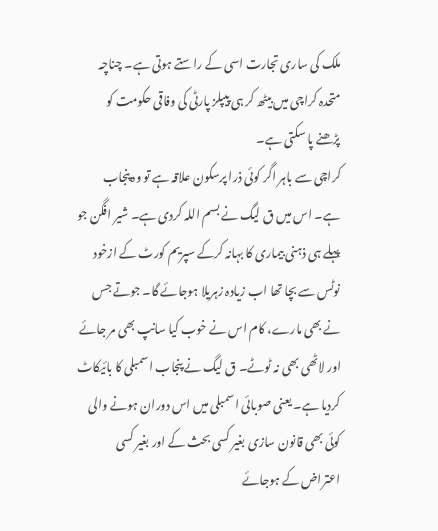ملک کی ساری تجارت اسی کے راستے ہوتی ہے۔ چناچہ متحدہ کراچی میں بیٹھ کر ہی پیپلز پارٹی کی وفاقی حکومت کو پڑھنے پا سکتی ہے۔
کراچی سے باہر اگر کوئی ذرا پرسکون علاقہ ہے تو وہ پنجاب ہے۔ اس میں ق لیگ نے بسم اللہ کردی ہے۔ شیر افگن جو پہلے ہی ذہنی بیماری کا بہانہ کرکے سپریم کورٹ کے ازخود نوٹس سے بچا تھا اب زیادہ زہریلا ہوجائے گا۔ جوتے جس نے بھی مارے، کام اس نے خوب کیا سانپ بھی مر جائے اور لاٹھی بھی نہ ٹوٹے۔ ق لیگ نے پنجاب اسمبلی کا بائیکاٹ کردیا ہے۔ یعنی صوبائی اسمبلی میں اس دوران ہونے والی کوئی بھی قانون سازی بغیر کسی بحث کے اور بغیر کسی اعتراض کے ہوجائے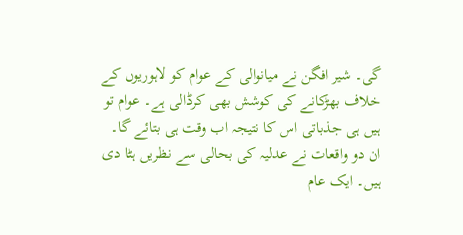گی۔ شیر افگن نے میانوالی کے عوام کو لاہوریوں کے خلاف بھڑکانے کی کوشش بھی کرڈالی ہے۔ عوام تو ہیں ہی جذباتی اس کا نتیجہ اب وقت ہی بتائے گا۔
ان دو واقعات نے عدلیہ کی بحالی سے نظریں ہٹا دی ہیں۔ ایک عام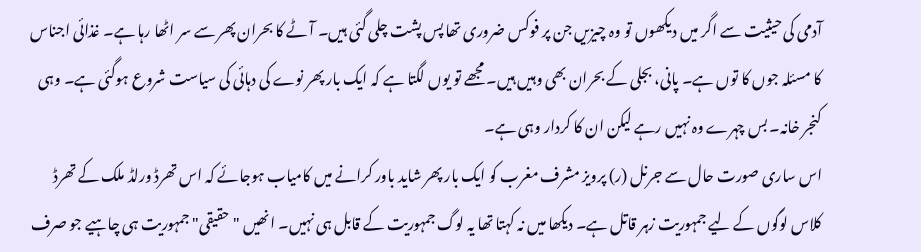آدمی کی حیثیت سے اگر میں دیکھوں تو وہ چیزیں جن پر فوکس ضروری تھا پس پشت چلی گئی ہیں۔ آٹے کا بحران پھر سے سر اٹھا رہا ہے۔ غذائی اجناس کا مسئلہ جوں کا توں ہے۔ پانی، بجلی کے بحران بھی وہیں ہیں۔ مجھے تو یوں لگتا ہے کہ ایک بار پھر نوے کی دہائی کی سیاست شروع ہوگئی ہے۔ وہی کنجر خانہ۔ بس چہرے وہ نہیں رہے لیکن ان کا کردار وہی ہے۔
اس ساری صورت حال سے جرنل (ر) پرویز مشرف مغرب کو ایک بار پھر شاید باور کرانے میں کامیاب ہوجائے کہ اس تھرڈ ورلڈ ملک کے تھرڈ کلاس لوگوں کے لیے جمہوریت زہر قاتل ہے۔ دیکھا میں نہ کہتا تھا یہ لوگ جمہوریت کے قابل ہی نہیں۔ انھیں "حقیقی" جمہوریت ہی چاہیے جو صرف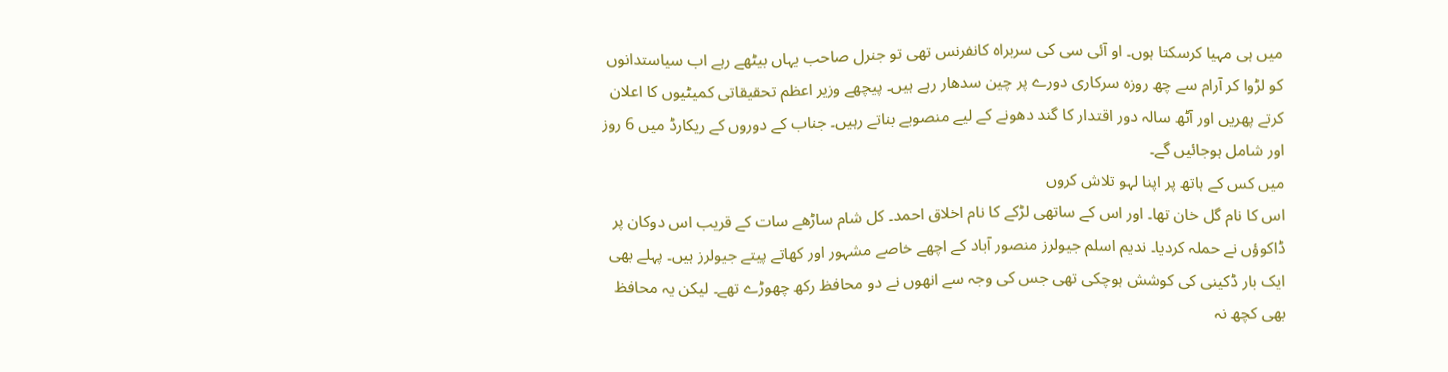میں ہی مہیا کرسکتا ہوں۔ او آئی سی کی سربراہ کانفرنس تھی تو جنرل صاحب یہاں بیٹھے رہے اب سیاستدانوں کو لڑوا کر آرام سے چھ روزہ سرکاری دورے پر چین سدھار رہے ہیں۔ پیچھے وزیر اعظم تحقیقاتی کمیٹیوں کا اعلان کرتے پھریں اور آٹھ سالہ دور اقتدار کا گند دھونے کے لیے منصوبے بناتے رہیں۔ جناب کے دوروں کے ریکارڈ میں 6 روز اور شامل ہوجائیں گے۔
میں کس کے ہاتھ پر اپنا لہو تلاش کروں
اس کا نام گل خان تھا۔ اور اس کے ساتھی لڑکے کا نام اخلاق احمد۔ کل شام ساڑھے سات کے قریب اس دوکان پر ڈاکوؤں نے حملہ کردیا۔ ندیم اسلم جیولرز منصور آباد کے اچھے خاصے مشہور اور کھاتے پیتے جیولرز ہیں۔ پہلے بھی ایک بار ڈکینی کی کوشش ہوچکی تھی جس کی وجہ سے انھوں نے دو محافظ رکھ چھوڑے تھے۔ لیکن یہ محافظ بھی کچھ نہ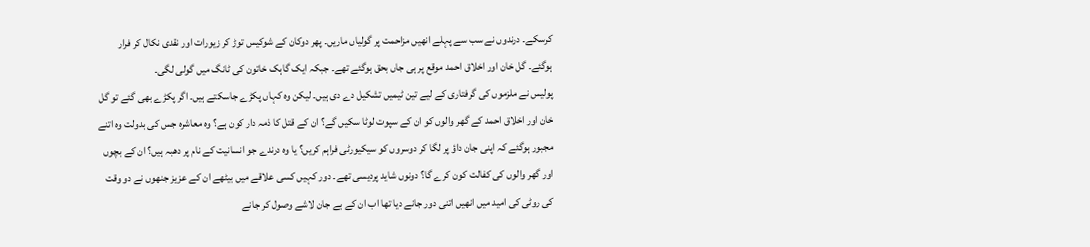کرسکے۔ درندوں نے سب سے پہلے انھیں مزاحمت پر گولیاں ماریں۔ پھر دوکان کے شوکیس توڑ کر زیورات اور نقدی نکال کر فرار ہوگئے۔ گل خان اور اخلاق احمد موقع پر ہی جاں بحق ہوگئے تھے۔ جبکہ ایک گاہک خاتون کی ٹانگ میں گولی لگی۔
پولیس نے ملزموں کی گرفتاری کے لیے تین ٹیمیں تشکیل دے دی ہیں۔ لیکن وہ کہاں پکڑے جاسکتے ہیں۔ اگر پکڑے بھی گئے تو گل خان اور اخلاق احمد کے گھر والوں کو ان کے سپوت لوٹا سکیں گے؟ ان کے قتل کا ذمہ دار کون ہے؟ وہ معاشرہ جس کی بدولت وہ اتنے مجبور ہوگئے کہ اپنی جان داؤ پر لگا کر دوسروں کو سیکیورٹی فراہم کریں؟ یا وہ درندے جو انسانیت کے نام پر دھبہ ہیں؟ ان کے بچوں اور گھر والوں کی کفالت کون کرے گا؟ دونوں شاید پردیسی تھے۔ دور کہیں کسی علاقے میں بیٹھے ان کے عزیز جنھوں نے دو وقت کی روٹی کی امید میں انھیں اتنی دور جانے دیا تھا اب ان کے بے جان لاشے وصول کر جانے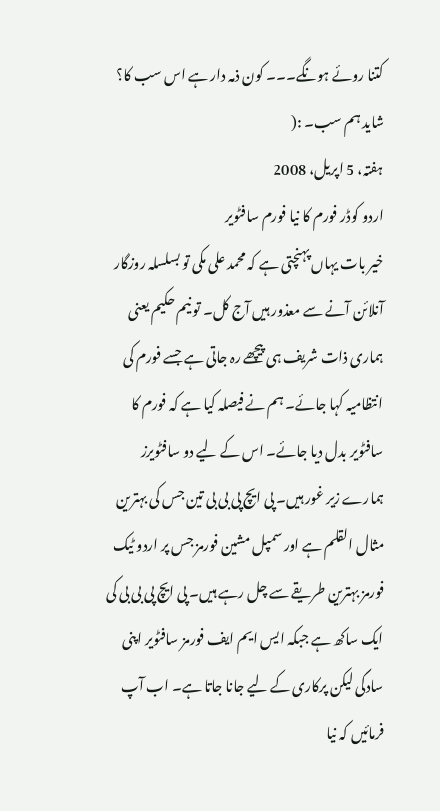کتنا روئے ہونگے۔۔۔ کون ذمہ دار ہے اس سب کا؟ شاید ہم سب۔ :(
ہفتہ، 5 اپریل، 2008
اردو کوڈر فورم کا نیا فورم سافٹویر
خیر بات یہاں پہنچتی ہے کہ محمد علی مکی تو بسلسلہ روزگار آنلائن آنے سے معذور ہیں آج کل۔ تو نیم حکیم یعنی ہماری ذات شریف ہی پیچھے رہ جاتی ہے جسے فورم کی انتظامیہ کہا جائے۔ ہم نے فیصلہ کیا ہے کہ فورم کا سافٹویر بدل دیا جائے۔ اس کے لیے دو سافٹویرز ہمارے زیر غور ہیں۔ پی ایچ پی بی بی تین جس کی بہترین مثال القلم ہے اور سمپل مشین فورمز جس پر اردو ٹیک فورمز بہترین طریقے سے چل رہے ہیں۔ پی ایچ پی بی بی کی ایک ساکھ ہے جبکہ ایس ایم ایف فورمز سافٹویر اپنی سادگی لیکن پرکاری کے لیے جانا جاتا ہے۔ اب آپ فرمائیں کہ نیا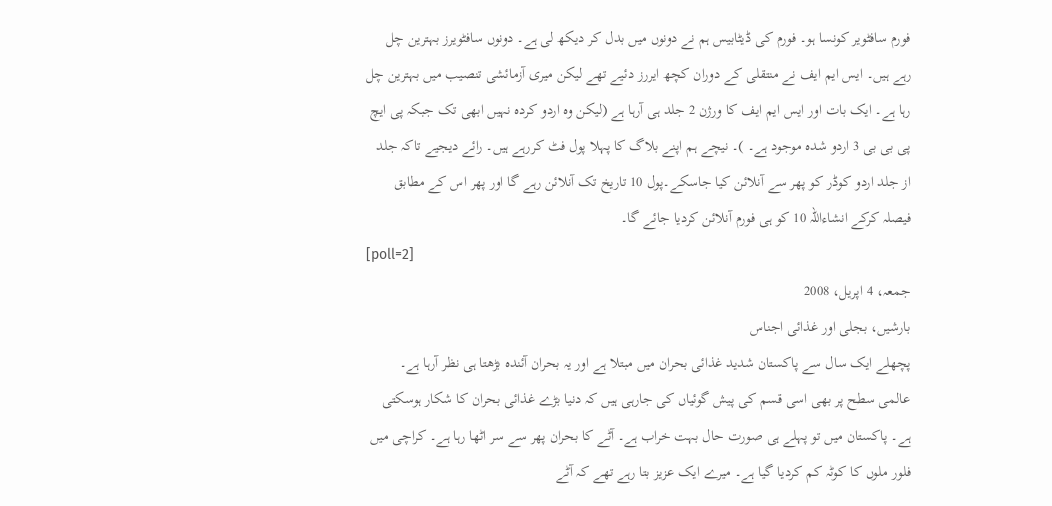فورم سافٹویر کونسا ہو۔ فورم کی ڈیٹابیس ہم نے دونوں میں بدل کر دیکھ لی ہے۔ دونوں سافٹویرز بہترین چل رہے ہیں۔ ایس ایم ایف نے منتقلی کے دوران کچھ ایررز دئیے تھے لیکن میری آزمائشی تنصیب میں بہترین چل رہا ہے۔ ایک بات اور ایس ایم ایف کا ورژن 2 جلد ہی آرہا ہے (لیکن وہ اردو کردہ نہیں ابھی تک جبکہ پی ایچ پی بی بی 3 اردو شدہ موجود ہے۔ )۔ نیچے ہم اپنے بلاگ کا پہلا پول فٹ کررہے ہیں۔ رائے دیجیے تاکہ جلد از جلد اردو کوڈر کو پھر سے آنلائن کیا جاسکے۔پول 10 تاریخ تک آنلائن رہے گا اور پھر اس کے مطابق فیصلہ کرکے انشاءاللہ 10 کو ہی فورم آنلائن کردیا جائے گا۔
[poll=2]
جمعہ، 4 اپریل، 2008
بارشیں، بجلی اور غذائی اجناس
پچھلے ایک سال سے پاکستان شدید غذائی بحران میں مبتلا ہے اور یہ بحران آئندہ بڑھتا ہی نظر آرہا ہے۔ عالمی سطح پر بھی اسی قسم کی پیش گوئیاں کی جارہی ہیں کہ دنیا بڑے غذائی بحران کا شکار ہوسکتی ہے۔ پاکستان میں تو پہلے ہی صورت حال بہت خراب ہے۔ آٹے کا بحران پھر سے سر اٹھا رہا ہے۔ کراچی میں فلور ملوں کا کوٹہ کم کردیا گیا ہے۔ میرے ایک عزیز بتا رہے تھے کہ آٹے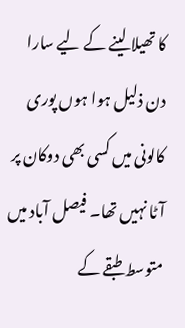کا تھیلا لینے کے لیے سارا دن ذلیل ہوا ہوں پوری کالونی میں کسی بھی دوکان پر آٹا نہیں تھا۔ فیصل آباد میں متوسط طبقے کے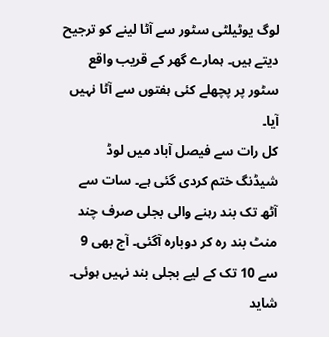لوگ یوٹیلٹی سٹور سے آٹا لینے کو ترجیح دیتے ہیں۔ ہمارے گھر کے قریب واقع سٹور پر پچھلے کئی ہفتوں سے آٹا نہیں آیا۔
کل رات سے فیصل آباد میں لوڈ شیڈنگ ختم کردی گئی ہے۔ سات سے آٹھ تک بند رہنے والی بجلی صرف چند منٹ بند رہ کر دوبارہ آگئی۔ آج بھی 9 سے 10 تک کے لیے بجلی بند نہیں ہوئی۔ شاید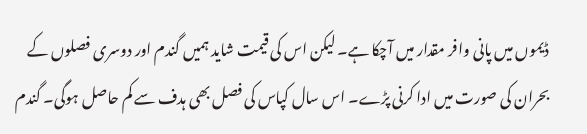ڈیموں میں پانی وافر مقدار میں آچکا ہے۔ لیکن اس کی قیمت شاید ہمیں گندم اور دوسری فصلوں کے بحران کی صورت میں ادا کرنی پڑے۔ اس سال کپاس کی فصل بھی ہدف سے کم حاصل ہوگی۔ گندم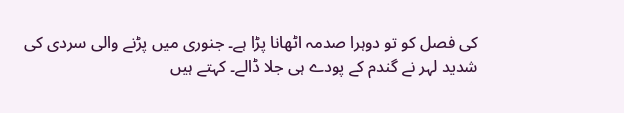کی فصل کو تو دوہرا صدمہ اٹھانا پڑا ہے۔ جنوری میں پڑنے والی سردی کی شدید لہر نے گندم کے پودے ہی جلا ڈالے۔ کہتے ہیں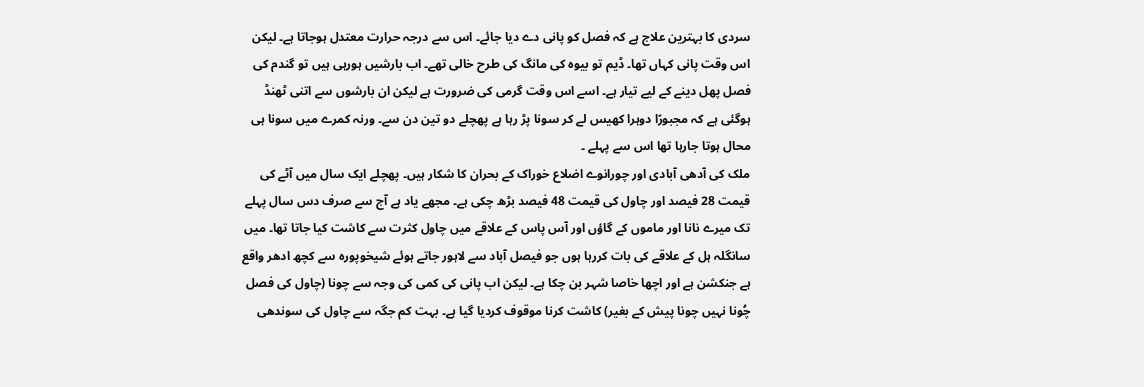سردی کا بہترین علاج ہے کہ فصل کو پانی دے دیا جائے۔ اس سے درجہ حرارت معتدل ہوجاتا ہے۔ لیکن اس وقت پانی کہاں تھا۔ ڈیم تو بیوہ کی مانگ کی طرح خالی تھے۔ اب بارشیں ہورہی ہیں تو گندم کی فصل پھل دینے کے لیے تیار ہے۔ اسے اس وقت گرمی کی ضرورت ہے لیکن ان بارشوں سے اتنی ٹھنڈ ہوگئی ہے کہ مجبورًا دوہرا کھیس لے کر سونا پڑ رہا ہے پھچلے دو تین دن سے۔ ورنہ کمرے میں سونا ہی محال ہوتا جارہا تھا اس سے پہلے ۔
ملک کی آدھی آبادی اور چورانوے اضلاع خوراک کے بحران کا شکار ہیں۔ پھچلے ایک سال میں آٹے کی قیمت 28 فیصد اور چاول کی قیمت 48 فیصد بڑھ چکی ہے۔ مجھے یاد ہے آج سے صرف دس سال پہلے تک میرے نانا اور ماموں کے گاؤں اور آس پاس کے علاقے میں چاول کثرت سے کاشت کیا جاتا تھا۔ میں سانگلہ ہل کے علاقے کی بات کررہا ہوں جو فیصل آباد سے لاہور جاتے ہوئے شیخوپورہ سے کچھ ادھر واقع ہے جنکشن ہے اور اچھا خاصا شہر بن چکا ہے۔ لیکن اب پانی کی کمی کی وجہ سے چونا (چاول کی فصل چُونا نہیں چونا پیش کے بغیر) کاشت کرنا موقوف کردیا گیا ہے۔ بہت کم جگہ سے چاول کی سوندھی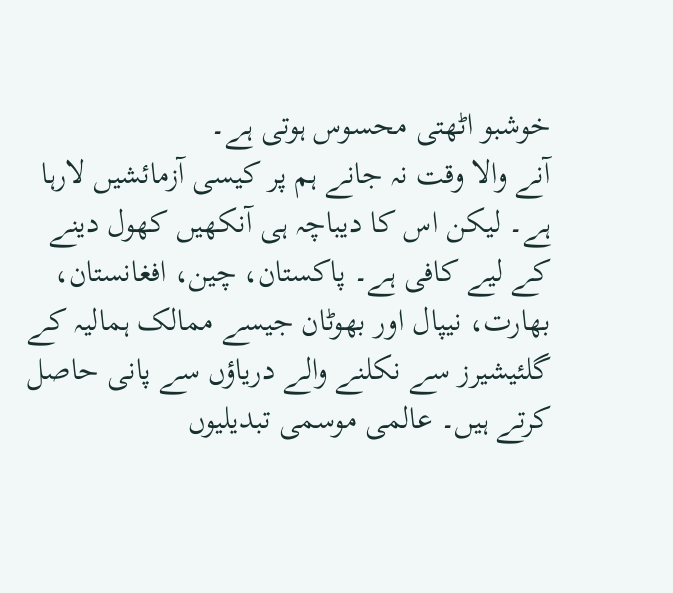خوشبو اٹھتی محسوس ہوتی ہے۔
آنے والا وقت نہ جانے ہم پر کیسی آزمائشیں لارہا ہے۔ لیکن اس کا دیباچہ ہی آنکھیں کھول دینے کے لیے کافی ہے۔ پاکستان، چین، افغانستان، بھارت، نیپال اور بھوٹان جیسے ممالک ہمالیہ کے گلئیشیرز سے نکلنے والے دریاؤں سے پانی حاصل کرتے ہیں۔ عالمی موسمی تبدیلیوں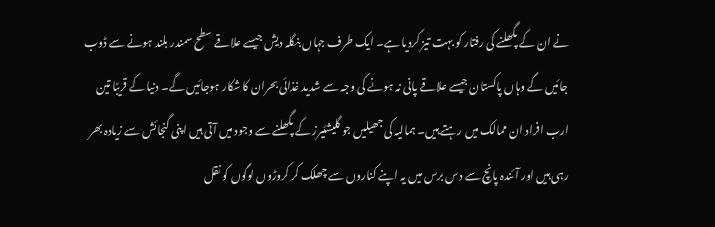نے ان کے پگھلنے کی رفتار کو بہت تیز کردیا ہے۔ ایک طرف جہاں بنگلہ دیش جیسے علاقے سطح سمندر بلند ہونے سے ڈوب جائیں گے وہاں پاکستان جیسے علاقے پانی نہ ہونے کی وجہ سے شدید غذائی بحران کا شکار ہوجائیں گے۔ دنیا کے قریبًا تین ارب افراد ان ممالک میں رہتے ہیں۔ ہمالیہ کی جھیلیں جو گلیشئیرز کے پگھلنے سے وجود میں آتی ہیں اپنی گنجائش سے زیادہ بھر رہی ہیں اور آئندہ پانچ سے دس برس میں یہ اپنے کناروں سے چھلک کر کروڑوں لوگوں کو نقل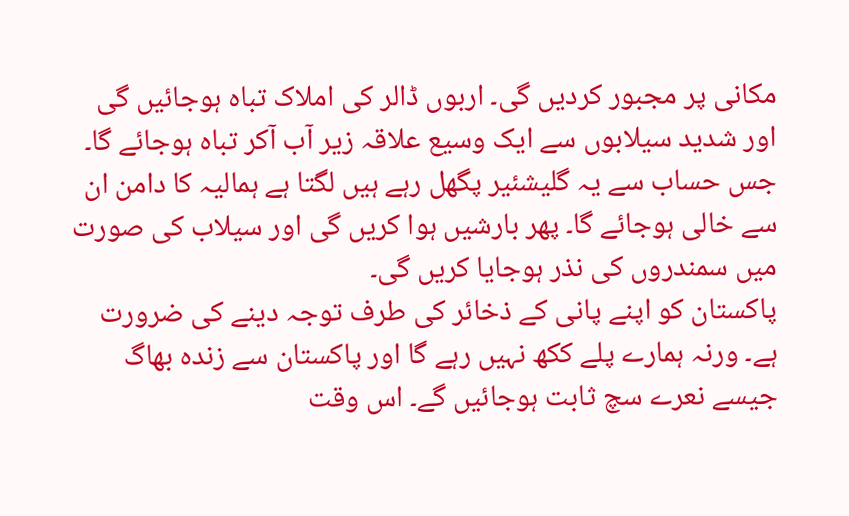مکانی پر مجبور کردیں گی۔ اربوں ڈالر کی املاک تباہ ہوجائیں گی اور شدید سیلابوں سے ایک وسیع علاقہ زیر آب آکر تباہ ہوجائے گا۔ جس حساب سے یہ گلیشئیر پگھل رہے ہیں لگتا ہے ہمالیہ کا دامن ان سے خالی ہوجائے گا۔ پھر بارشیں ہوا کریں گی اور سیلاب کی صورت میں سمندروں کی نذر ہوجایا کریں گی۔
پاکستان کو اپنے پانی کے ذخائر کی طرف توجہ دینے کی ضرورت ہے۔ ورنہ ہمارے پلے ککھ نہیں رہے گا اور پاکستان سے زندہ بھاگ جیسے نعرے سچ ثابت ہوجائیں گے۔ اس وقت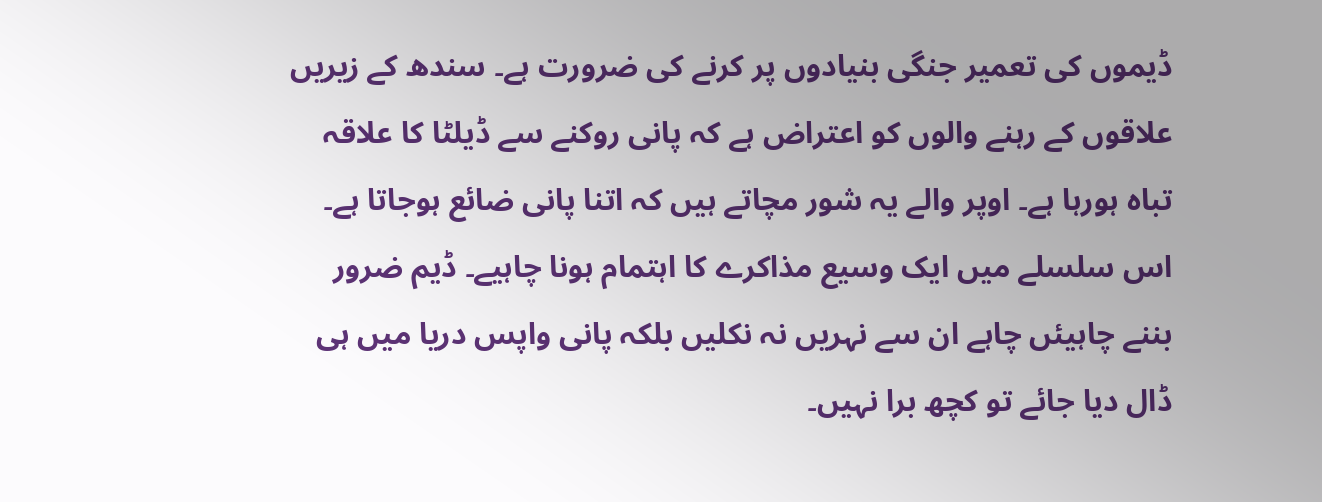ڈیموں کی تعمیر جنگی بنیادوں پر کرنے کی ضرورت ہے۔ سندھ کے زیریں علاقوں کے رہنے والوں کو اعتراض ہے کہ پانی روکنے سے ڈیلٹا کا علاقہ تباہ ہورہا ہے۔ اوپر والے یہ شور مچاتے ہیں کہ اتنا پانی ضائع ہوجاتا ہے۔ اس سلسلے میں ایک وسیع مذاکرے کا اہتمام ہونا چاہیے۔ ڈیم ضرور بننے چاہیئں چاہے ان سے نہریں نہ نکلیں بلکہ پانی واپس دریا میں ہی ڈال دیا جائے تو کچھ برا نہیں۔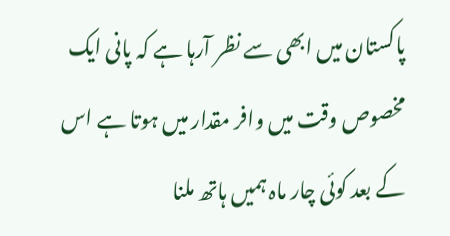پاکستان میں ابھی سے نظر آرہا ہے کہ پانی ایک مخصوص وقت میں وافر مقدار میں ہوتا ہے اس کے بعد کوئی چار ماہ ہمیں ہاتھ ملنا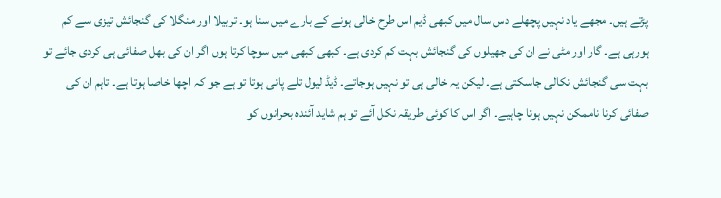پڑتے ہیں۔ مجھے یاد نہیں پچھلے دس سال میں کبھی ڈیم اس طرح خالی ہونے کے بارے میں سنا ہو۔ تربیلا اور منگلا کی گنجائش تیزی سے کم ہورہی ہے۔ گار اور مٹی نے ان کی جھیلوں کی گنجائش بہت کم کردی ہے۔ کبھی کبھی میں سوچا کرتا ہوں اگر ان کی بھل صفائی ہی کردی جائے تو بہت سی گنجائش نکالی جاسکتی ہے۔ لیکن یہ خالی ہی تو نہیں ہوجاتے۔ ڈیڈ لیول تلے پانی ہوتا تو ہے جو کہ اچھا خاصا ہوتا ہے۔ تاہم ان کی صفائی کرنا ناممکن نہیں ہونا چاہیے۔ اگر اس کا کوئی طریقہ نکل آئے تو ہم شاید آئندہ بحرانوں کو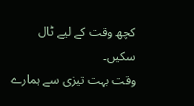کچھ وقت کے لیے ٹال سکیں۔
وقت بہت تیزی سے ہمارے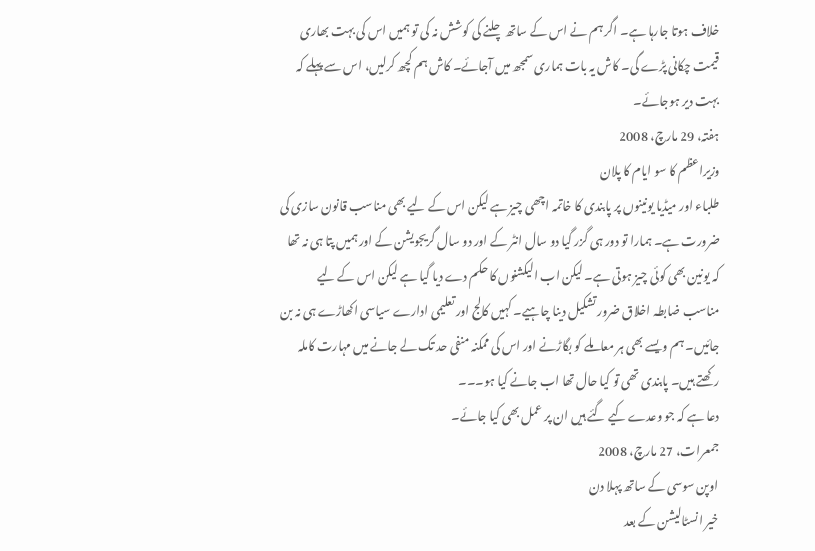خلاف ہوتا جارہا ہے۔ اگر ہم نے اس کے ساتھ چلنے کی کوشش نہ کی تو ہمیں اس کی بہت بھاری قیمت چکانی پڑے گی۔ کاش یہ بات ہماری سمجھ میں آجائے۔ کاش ہم کچھ کرلیں، اس سے پہلے کہ بہت دیر ہوجائے۔
ہفتہ، 29 مارچ، 2008
وزیراعظم کا سو ایام کا پلان
طلباء اور میڈیا یونینوں پر پابندی کا خاتمہ اچھی چیز ہے لیکن اس کے لیے بھی مناسب قانون سازی کی ضرورت ہے۔ ہمارا تو دور ہی گزر گیا دو سال انٹر کے اور دو سال گریجویشن کے اور ہمیں پتا ہی نہ تھا کہ یونین بھی کوئی چیز ہوتی ہے۔ لیکن اب الیکشنوں کا حکم دے دیا گیا ہے لیکن اس کے لیے مناسب ضابطہ اخلاق ضرور تشکیل دینا چاہیے۔ کہیں کالج اور تعلیمی ادارے سیاسی اکھاڑے ہی نہ بن جائیں۔ ہم ویسے بھی ہر معاملے کو بگاڑنے اور اس کی ممکنہ منفی حد تک لے جانے میں مہارت کاملہ رکھتے ہیں۔ پابندی تھی تو کیا حال تھا اب جانے کیا ہو۔۔۔
دعا ہے کہ جو وعدے کیے گئے ہیں ان پر عمل بھی کیا جائے۔
جمعرات، 27 مارچ، 2008
اوپن سوسی کے ساتھ پہلا دن
خیر انسٹالیشن کے بعد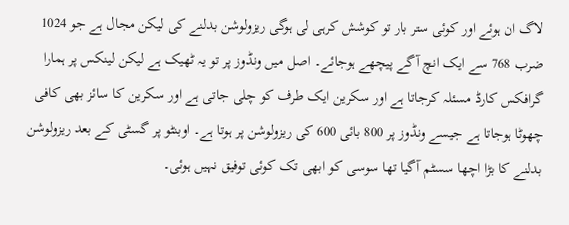لاگ ان ہوئے اور کوئی ستر بار تو کوشش کرہی لی ہوگی ریزولوشن بدلنے کی لیکن مجال ہے جو 1024 ضرب 768 سے ایک انچ آگے پیچھے ہوجائے۔ اصل میں ونڈوز پر تو یہ ٹھیک ہے لیکن لینکس پر ہمارا گرافکس کارڈ مسئلہ کرجاتا ہے اور سکرین ایک طرف کو چلی جاتی ہے اور سکرین کا سائز بھی کافی چھوٹا ہوجاتا ہے جیسے ونڈوز پر 800 بائی 600 کی ریزولوشن پر ہوتا ہے۔ اوبنٹو پر گسٹی کے بعد ریزولوشن بدلنے کا بڑا اچھا سسٹم آگیا تھا سوسی کو ابھی تک کوئی توفیق نہیں ہوئی۔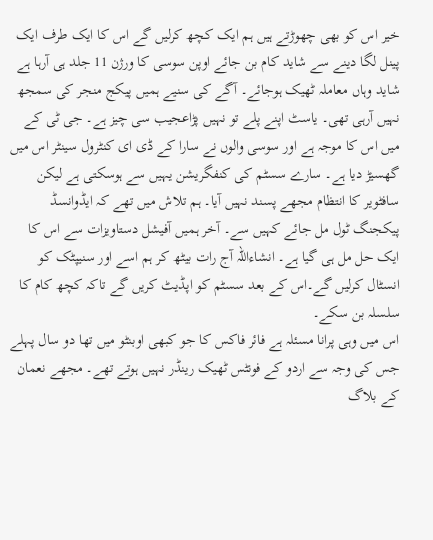خیر اس کو بھی چھوڑتے ہیں ہم ایک کچھ کرلیں گے اس کا ایک طرف ایک پینل لگا دینے سے شاید کام بن جائے اوپن سوسی کا ورژن 11 جلد ہی آرہا ہے شاید وہاں معاملہ ٹھیک ہوجائے۔ آگے کی سنیے ہمیں پیکج منجر کی سمجھ نہیں آرہی تھی۔ یاسٹ اپنے پلے تو نہیں پڑاعجیب سی چیز ہے۔ جی ٹی کے میں اس کا موجہ ہے اور سوسی والوں نے سارا کے ڈی ای کنٹرول سینٹر اس میں گھسیڑ دیا ہے۔ سارے سسٹم کی کنفگریشن یہیں سے ہوسکتی ہے لیکن سافٹویر کا انتظام مجھے پسند نہیں آیا۔ ہم تلاش میں تھے کہ ایڈوانسڈ پیکجنگ ٹول مل جائے کہیں سے۔ آخر ہمیں آفیشل دستاویزات سے اس کا ایک حل مل ہی گیا ہے۔ انشاءاللہ آج رات بیٹھ کر ہم اسے اور سنیپٹک کو انسٹال کرلیں گے۔اس کے بعد سسٹم کو اپڈیٹ کریں گے تاکہ کچھ کام کا سلسلہ بن سکے۔
اس میں وہی پرانا مسئلہ ہے فائر فاکس کا جو کبھی اوبنٹو میں تھا دو سال پہلے جس کی وجہ سے اردو کے فونٹس ٹھیک رینڈر نہیں ہوتے تھے۔ مجھے نعمان کے بلاگ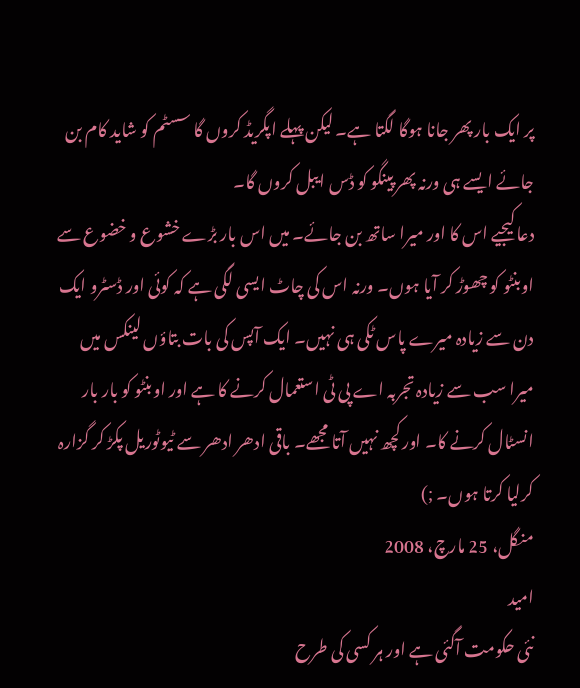پر ایک بار پھر جانا ہوگا لگتا ہے۔ لیکن پہلے اپگریڈ کروں گا سسٹم کو شاید کام بن جائے ایسے ہی ورنہ پھر پینگو کو ڈس ایبل کروں گا۔
دعا کیجیے اس کا اور میرا ساتھ بن جائے۔ میں اس بار بڑے خشوع و خضوع سے اوبنٹو کو چھوڑ کر آیا ہوں۔ ورنہ اس کی چاٹ ایسی لگی ہے کہ کوئی اور ڈسٹرو ایک دن سے زیادہ میرے پاس ٹکی ہی نہیں۔ ایک آپس کی بات بتاؤں لینکس میں میرا سب سے زیادہ تجربہ اے پی ٹی استعمال کرنے کا ہے اور اوبنٹو کو بار بار انسٹال کرنے کا۔ اور کچھ نہیں آتا مجھے۔ باقی ادھر ادھر سے ٹیوٹوریل پکڑ کر گزارہ کرلیا کرتا ہوں۔ ;)
منگل، 25 مارچ، 2008
امید
نئی حکومت آگئی ہے اور ہر کسی کی طرح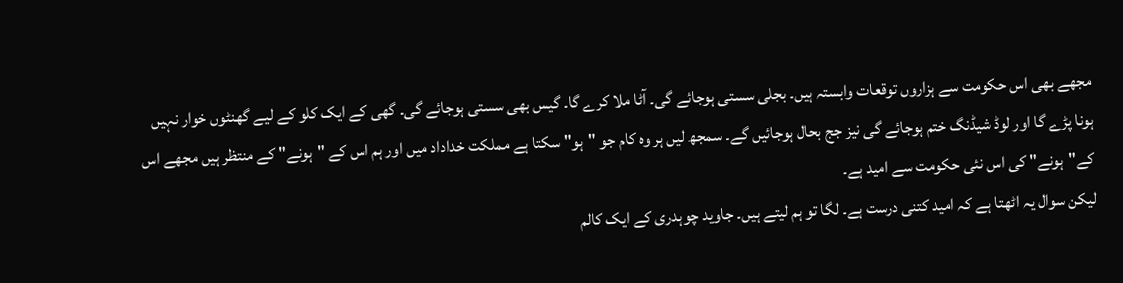مجھے بھی اس حکومت سے ہزاروں توقعات وابستہ ہیں۔ بجلی سستی ہوجائے گی۔ آٹا ملا کرے گا۔ گیس بھی سستی ہوجائے گی۔ گھی کے ایک کلو کے لیے گھنٹوں خوار نہیں ہونا پڑے گا اور لوڈ شیڈنگ ختم ہوجائے گی نیز جج بحال ہوجائیں گے۔ سمجھ لیں ہر وہ کام جو "ہو" سکتا ہے مملکت خداداد میں اور ہم اس کے "ہونے" کے منتظر ہیں مجھے اس کے"ہونے" کی اس نئی حکومت سے امید ہے۔
لیکن سوال یہ اٹھتا ہے کہ امید کتنی درست ہے۔ لگا تو ہم لیتے ہیں۔ جاوید چوہدری کے ایک کالم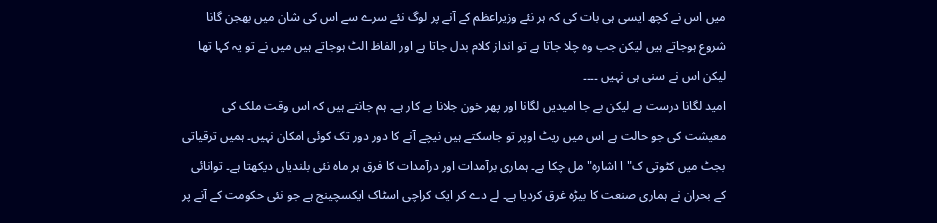میں اس نے کچھ ایسی ہی بات کی کہ ہر نئے وزیراعظم کے آنے پر لوگ نئے سرے سے اس کی شان میں بھجن گانا شروع ہوجاتے ہیں لیکن جب وہ چلا جاتا ہے تو انداز کلام بدل جاتا ہے اور الفاظ الٹ ہوجاتے ہیں میں نے تو یہ کہا تھا لیکن اس نے سنی ہی نہیں ۔۔۔۔
امید لگانا درست ہے لیکن بے جا امیدیں لگانا اور پھر خون جلانا بے کار ہے۔ ہم جانتے ہیں کہ اس وقت ملک کی معیشت کی جو حالت ہے اس میں ریٹ اوپر تو جاسکتے ہیں نیچے آنے کا دور دور تک کوئی امکان نہیں۔ ہمیں ترقیاتی بجٹ میں کٹوتی ک"ا اشارہ" مل چکا ہے۔ ہماری برآمدات اور درآمدات کا فرق ہر ماہ نئی بلندیاں دیکھتا ہے۔ توانائی کے بحران نے ہماری صنعت کا بیڑہ غرق کردیا ہے۔ لے دے کر ایک کراچی اسٹاک ایکسچینج ہے جو نئی حکومت کے آنے پر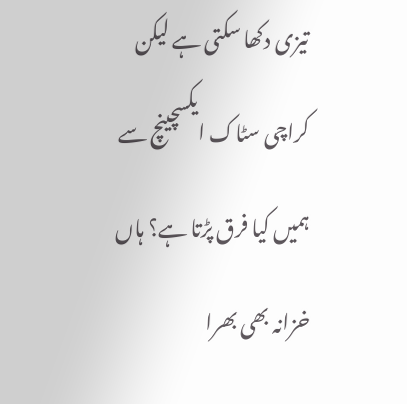تیزی دکھا سکتی ہے لیکن کراچی سٹاک ایکسچینچ سے ہمیں کیا فرق پڑتا ہے؟ ہاں خزانہ بھی بھرا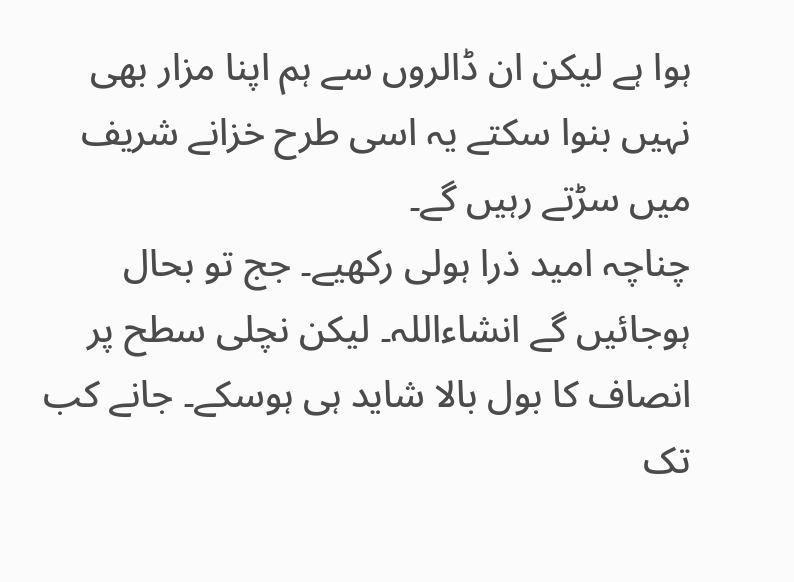ہوا ہے لیکن ان ڈالروں سے ہم اپنا مزار بھی نہیں بنوا سکتے یہ اسی طرح خزانے شریف میں سڑتے رہیں گے۔
چناچہ امید ذرا ہولی رکھیے۔ جج تو بحال ہوجائیں گے انشاءاللہ۔ لیکن نچلی سطح پر انصاف کا بول بالا شاید ہی ہوسکے۔ جانے کب تک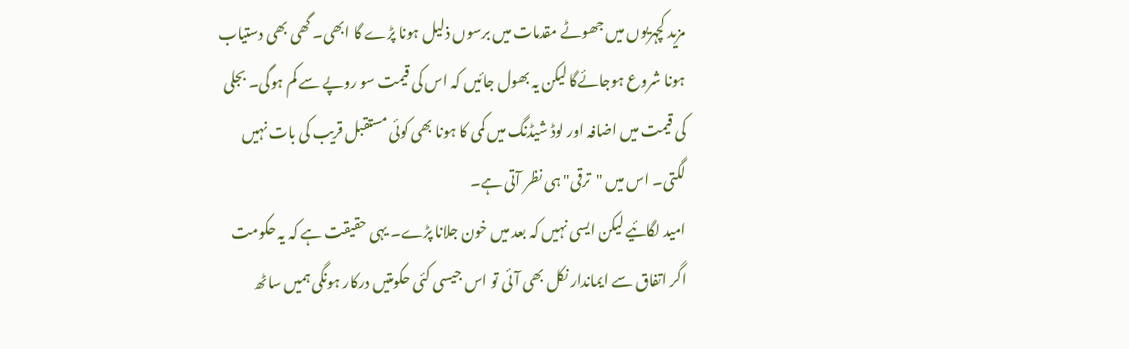مزید کچہریوں میں جھوٹے مقدمات میں برسوں ذلیل ہونا پڑے گا ابھی۔ گھی بھی دستیاب ہونا شروع ہوجائےگا لیکن یہ بھول جائیں کہ اس کی قیمت سو روپے سے کم ہوگی۔ بجلی کی قیمت میں اضافہ اور لوڈ شیڈنگ میں کمی کا ہونا بھی کوئی مستقبل قریب کی بات نہیں لگتی۔ اس میں "ترقی" ہی نظر آتی ہے۔
امید لگائیے لیکن ایسی نہیں کہ بعد میں خون جلانا پڑے۔ یہی حقیقت ہے کہ یہ حکومت اگر اتفاق سے ایماندار نکل بھی آئی تو اس جیسی کئی حکومتیں درکار ہونگی ہمیں ساٹھ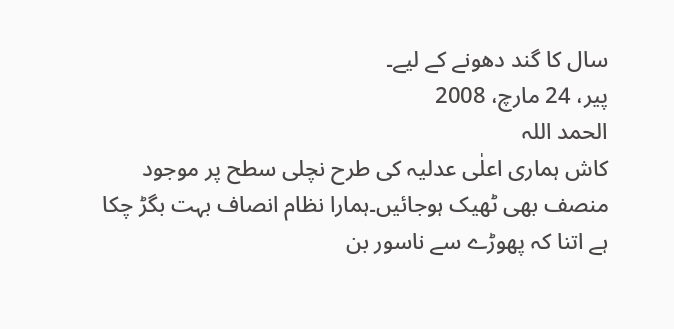سال کا گند دھونے کے لیے۔
پیر، 24 مارچ، 2008
الحمد اللہ
کاش ہماری اعلٰی عدلیہ کی طرح نچلی سطح پر موجود منصف بھی ٹھیک ہوجائیں۔ہمارا نظام انصاف بہت بگڑ چکا ہے اتنا کہ پھوڑے سے ناسور بن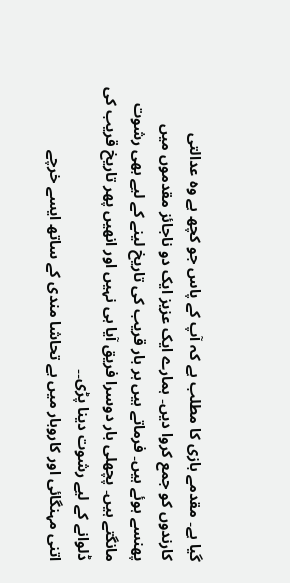گیا ہے۔ مقدمے بازی کا مطلب ہے کہ آپ کے پاس جو کچھ ہے وہ عدالتی کارندوں کو جمع کروا دیں۔ ہمارے ایک عزیز ایک دو ناجائز مقدموں میں پھنسے ہوئے ہیں۔ فرماتے ہیں ہر بار قریب کی تاریخ لینے کے لیے بھی رشوت مانگتے ہیں۔ پچھلی بار دوسرا فریق آیا ہی نہیں اور انھیں پھر تاریخ قریب کی ڈلوانے کے لیے رشوت دینا پڑی۔۔
اتنی مہنگائی اور کاروبار میں بے تحاشا مندی کے ساتھ ایسے خرچے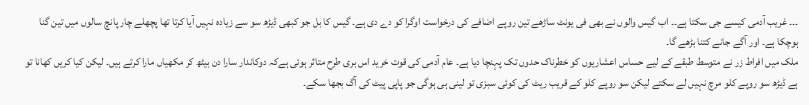۔۔۔ غریب آدمی کیسے جی سکتا ہے۔۔ اب گیس والوں نے بھی فی یونٹ ساڑھے تین روپے اضافے کی درخواست اوگرا کو دے دی ہے۔ گیس کا بل جو کبھی ڈیڑھ سو سے زیادہ نہیں آیا کرتا تھا پچھلے چار پانچ سالوں میں تین گنا ہوچکا ہے۔ اور آگے جانے کتنا بڑھے گا۔
ملک میں افراط زر نے متوسط طبقے کے لیے حساس اعشاریوں کو خطرناک حدوں تک پہنچا دیا ہے۔ عام آدمی کی قوت خرید اس بری طرح متاثر ہوئی ہےکہ دوکاندار سارا دن بیٹھ کر مکھیاں مارا کرتے ہیں۔ لیکن کیا کریں کھانا تو ہے ڈیڑھ سو روپے کلو مرچ نہیں لے سکتے لیکن سو روپے کلو کے قریب ریٹ کی کوئی سبزی تو لینی ہی ہوگی جو پاپی پیٹ کی آگ بجھا سکے۔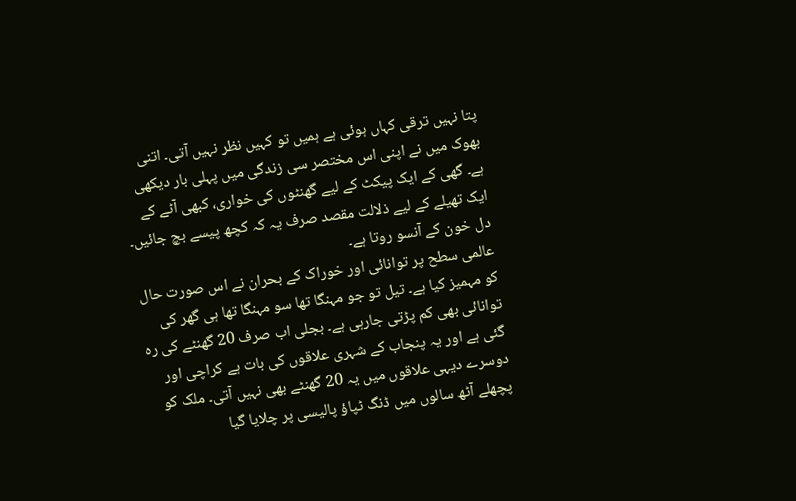پتا نہیں ترقی کہاں ہوئی ہے ہمیں تو کہیں نظر نہیں آتی۔ اتنی بھوک میں نے اپنی اس مختصر سی زندگی میں پہلی بار دیکھی ہے۔ گھی کے ایک پیکٹ کے لیے گھنٹوں کی خواری، کبھی آٹے کے ایک تھیلے کے لیے ذلالت مقصد صرف یہ کہ کچھ پیسے بچ جائیں۔ دل خون کے آنسو روتا ہے۔
عالمی سطح پر توانائی اور خوراک کے بحران نے اس صورت حال کو مہمیز کیا ہے۔ تیل تو جو مہنگا تھا سو مہنگا تھا ہی گھر کی توانائی بھی کم پڑتی جارہی ہے۔ بجلی اب صرف 20 گھنٹے کی رہ گئی ہے اور یہ پنجاب کے شہری علاقوں کی بات ہے کراچی اور دوسرے دیہی علاقوں میں یہ 20 گھنٹے بھی نہیں آتی۔ ملک کو پچھلے آٹھ سالوں میں ڈنگ ٹپاؤ پالیسی پر چلایا گیا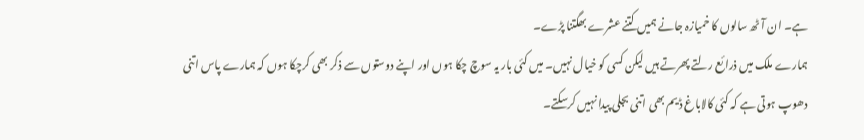ہے۔ ان آٹھ سالوں کا خمیازہ جانے ہمیں کتنے عشرے بھگتنا پڑے۔
ہمارے ملک میں ذرائع رلتے پھرتے ہیں لیکن کسی کو خیال نہیں۔ میں کئی بار یہ سوچ چکا ہوں اور اپنے دوستوں سے ذکر بھی کرچکا ہوں کہ ہمارے پاس اتنی دھوپ ہوتی ہے کہ کئی کالاباغ ڈیم بھی اتنی بجلی پیدا نہیں کرسکتے۔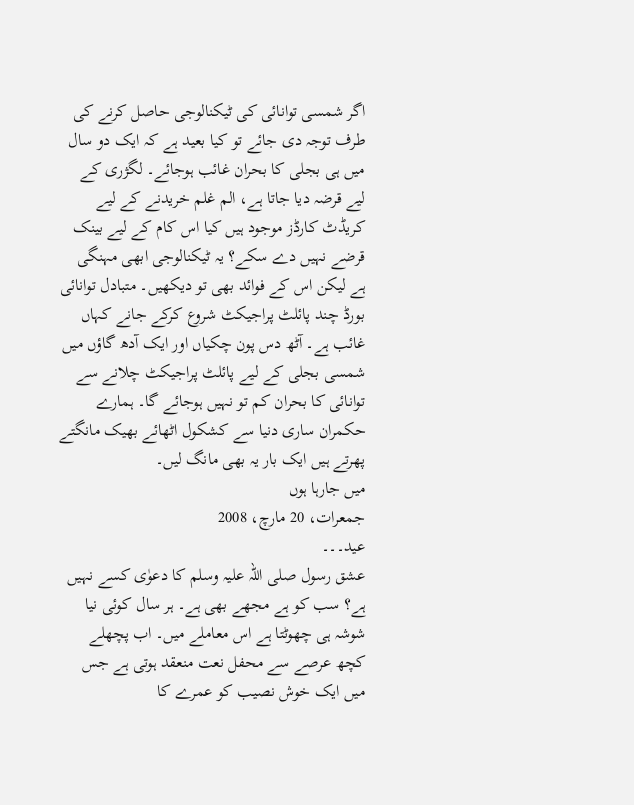اگر شمسی توانائی کی ٹیکنالوجی حاصل کرنے کی طرف توجہ دی جائے تو کیا بعید ہے کہ ایک دو سال میں ہی بجلی کا بحران غائب ہوجائے۔ لگژری کے لیے قرضہ دیا جاتا ہے، الم غلم خریدنے کے لیے کریڈٹ کارڈز موجود ہیں کیا اس کام کے لیے بینک قرضے نہیں دے سکے؟ یہ ٹیکنالوجی ابھی مہنگی ہے لیکن اس کے فوائد بھی تو دیکھیں۔ متبادل توانائی بورڈ چند پائلٹ پراجیکٹ شروع کرکے جانے کہاں غائب ہے۔ آٹھ دس پون چکیاں اور ایک آدھ گاؤں میں شمسی بجلی کے لیے پائلٹ پراجیکٹ چلانے سے توانائی کا بحران کم تو نہیں ہوجائے گا۔ ہمارے حکمران ساری دنیا سے کشکول اٹھائے بھیک مانگتے پھرتے ہیں ایک بار یہ بھی مانگ لیں۔
میں جارہا ہوں
جمعرات، 20 مارچ، 2008
عید۔۔۔
عشق رسول صلی اللہ علیہ وسلم کا دعوٰی کسے نہیں ہے؟ سب کو ہے مجھے بھی ہے۔ ہر سال کوئی نیا شوشہ ہی چھوٹتا ہے اس معاملے میں۔ اب پچھلے کچھ عرصے سے محفل نعت منعقد ہوتی ہے جس میں ایک خوش نصیب کو عمرے کا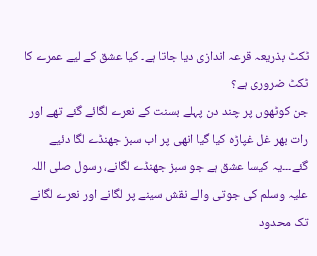ٹکٹ بذریعہ قرعہ اندازی دیا جاتا ہے۔ کیا عشق کے لیے عمرے کا ٹکٹ ضروری ہے؟
جن کوٹھوں پر چند دن پہلے بسنت کے نعرے لگائے گئے تھے اور رات بھر غل غپاڑہ کیا گیا انھی پر اب سبز جھنڈے لگا دئیے گئے۔۔۔یہ کیسا عشق ہے جو سبز جھنڈے لگانے، رسول صلی اللہ علیہ وسلم کی جوتی والے نقش سینے پر لگانے اور نعرے لگانے تک محدود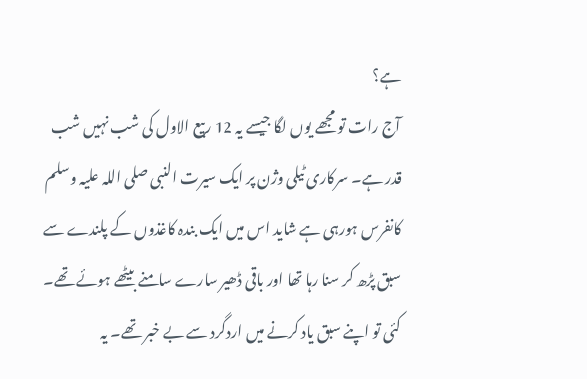ہے؟
آج رات تو مجھے یوں لگا جیسے یہ 12 ربیع الاول کی شب نہیں شب قدر ہے۔ سرکاری ٹیلی وژن پر ایک سیرت النبی صلی اللہ علیہ وسلم کانفرس ہورہی ہے شاید اس میں ایک بندہ کاغذوں کے پلندے سے سبق پڑھ کر سنا رہا تھا اور باقی ڈھیر سارے سامنے بیٹھے ہوئے تھے۔ کئی تو اپنے سبق یاد کرنے میں اردگرد سے بے خبر تھے۔ یہ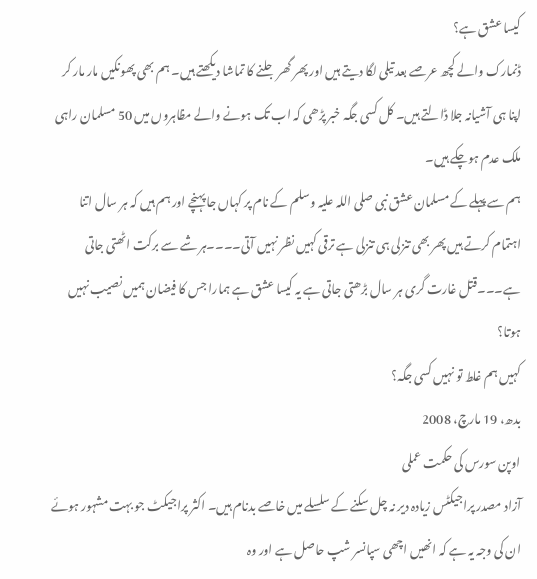کیسا عشق ہے؟
ڈنمارک والے کچھ عرصے بعد تیلی لگا دیتے ہیں اور پھر گھر جلنے کا تماشا دیکھتے ہیں۔ ہم بھی پھونکیں مار مار کر اپنا ہی آشیانہ جلا ڈالتے ہیں۔ کل کسی جگہ خبر پڑھی کہ اب تک ہونے والے مظاہروں میں 50 مسلمان راہی ملک عدم ہوچکے ہیں۔
ہم سے پہلے کے مسلمان عشق نبی صلی اللہ علیہ وسلم کے نام پر کہاں جا پہنچے اور ہم ہیں کہ ہر سال اتنا اہتمام کرتے ہیں پھر بھی تنزلی ہی تنزلی ہے ترقی کہیں نظر نہیں آتی۔۔۔۔ہر شے سے برکت اٹھتی جاتی ہے۔۔۔قتل غارت گری ہر سال بڑھتی جاتی ہے یہ کیسا عشق ہے ہمارا جس کا فیضان ہمیں نصیب نہیں ہوتا؟
کہیں ہم غلط تو نہیں کسی جگہ؟
بدھ، 19 مارچ، 2008
اوپن سورس کی حکمت عملی
آزاد مصدر پراجیکٹس زیادہ دیر نہ چل سکنے کے سلسلے میں خاصے بدنام ہیں۔ اکثر پراجیکٹ جو بہت مشہور ہوئے ان کی وجہ یہ ہے کہ انھیں اچھی سپانسر شپ حاصل ہے اور وہ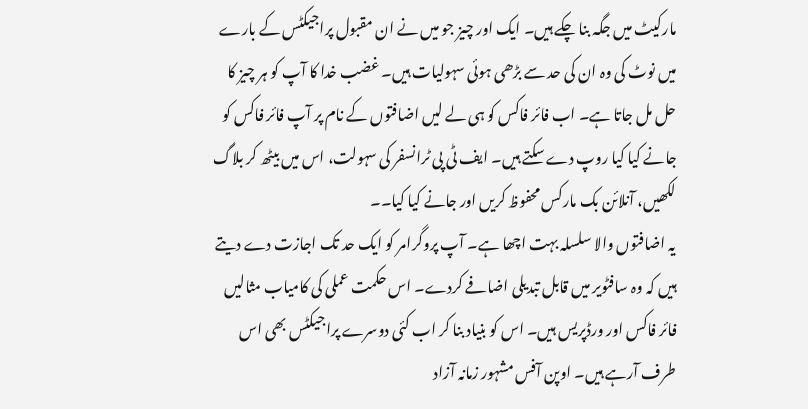مارکیٹ میں جگہ بنا چکے ہیں۔ ایک اور چیز جو میں نے ان مقبول پراجیکٹس کے بارے میں نوٹ کی وہ ان کی حد سے بڑھی ہوئی سہولیات ہیں۔ غضب خدا کا آپ کو ہر چیز کا حل مل جاتا ہے۔ اب فائر فاکس کو ہی لے لیں اضافتوں کے نام پر آپ فائر فاکس کو جانے کیا کیا روپ دے سکتے ہیں۔ ایف ٹی پی ٹرانسفر کی سہولت، اس میں بیٹھ کر بلاگ لکھیں، آنلائن بک مارکس محفوظ کریں اور جانے کیا کیا۔۔
یہ اضافتوں والا سلسلہ بہت اچھا ہے۔ آپ پروگرامر کو ایک حد تک اجازت دے دیتے ہیں کہ وہ سافٹویر میں قابل تبدیلی اضافے کردے۔ اس حکمت عملی کی کامیاب مثالیں فائر فاکس اور ورڈپریس ہیں۔ اس کو بنیاد بنا کر اب کئی دوسرے پراجیکٹس بھی اس طرف آرہے ہیں۔ اوپن آفس مشہور زمانہ آزاد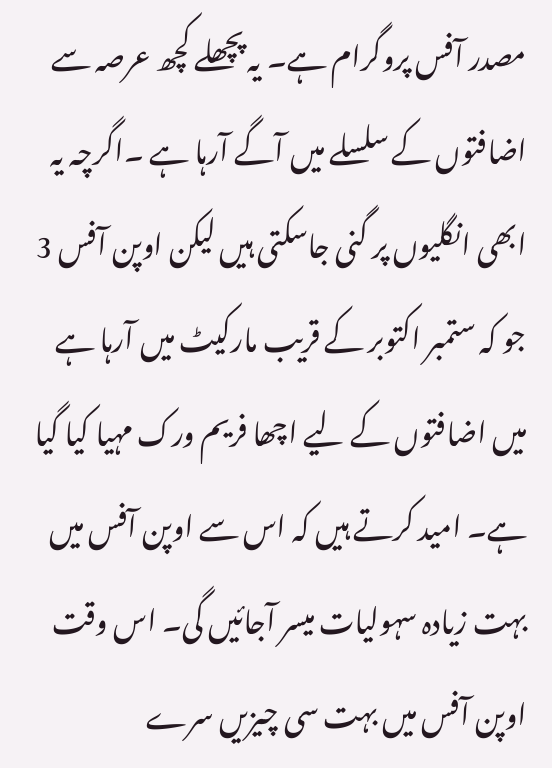مصدر آفس پروگرام ہے۔ یہ پچھلے کچھ عرصہ سے اضافتوں کے سلسلے میں آگے آرہا ہے ۔اگرچہ یہ ابھی انگلیوں پر گنی جاسکتی ہیں لیکن اوپن آفس 3 جو کہ ستمبر اکتوبر کے قریب مارکیٹ میں آرہا ہے میں اضافتوں کے لیے اچھا فریم ورک مہیا کیا گیا ہے۔ امید کرتے ہیں کہ اس سے اوپن آفس میں بہت زیادہ سہولیات میسر آجائیں گی۔ اس وقت اوپن آفس میں بہت سی چیزیں سرے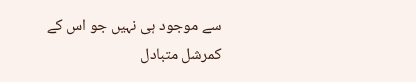سے موجود ہی نہیں جو اس کے کمرشل متبادل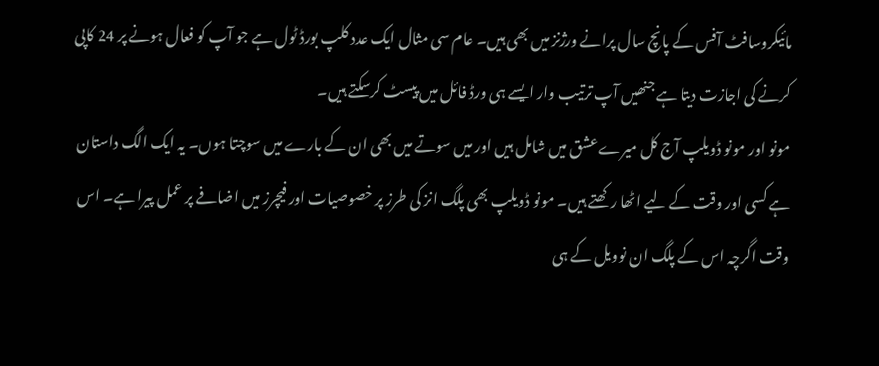مائیکروسافٹ آفس کے پانچ سال پرانے ورژنز میں بھی ہیں۔ عام سی مثال ایک عدد کلپ بورڈ ٹول ہے جو آپ کو فعال ہونے پر 24 کاپی کرنے کی اجازت دیتا ہے جنھیں آپ ترتیب وار ایسے ہی ورڈ فائل میں پیسٹ کرسکتے ہیں۔
مونو اور مونو ڈویلپ آج کل میرےعشق میں شامل ہیں اور میں سوتے میں بھی ان کے بارے میں سوچتا ہوں۔ یہ ایک الگ داستان ہے کسی اور وقت کے لیے اٹھا رکھتے ہیں۔ مونو ڈویلپ بھی پلگ انز کی طرز پر خصوصیات اور فیچرز میں اضافے پر عمل پیرا ہے۔ اس وقت اگرچہ اس کے پلگ ان نوویل کے ہی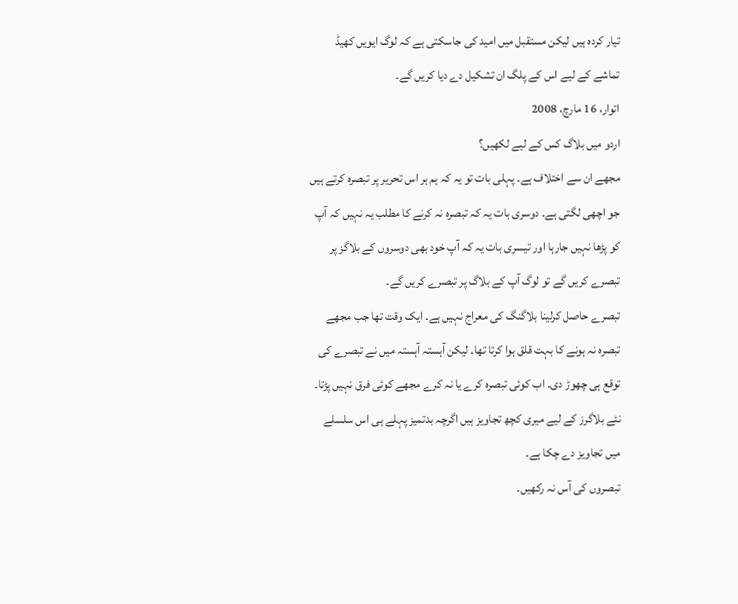تیار کردہ ہیں لیکن مستقبل میں امید کی جاسکتی ہے کہ لوگ ایویں کھیڈ تماشے کے لیے اس کے پلگ ان تشکیل دے دیا کریں گے۔
اتوار، 16 مارچ، 2008
اردو میں بلاگ کس کے لیے لکھیں؟
مجھے ان سے اختلاف ہے۔ پہلی بات تو یہ کہ ہم ہر اس تحریر پر تبصرہ کرتے ہیں جو اچھی لگتی ہے۔ دوسری بات یہ کہ تبصرہ نہ کرنے کا مطلب یہ نہیں کہ آپ کو پڑھا نہیں جارہا اور تیسری بات یہ کہ آپ خود بھی دوسروں کے بلاگز پر تبصرے کریں گے تو لوگ آپ کے بلاگ پر تبصرے کریں گے۔
تبصرے حاصل کرلینا بلاگنگ کی معراج نہیں ہے۔ ایک وقت تھا جب مجھے تبصرہ نہ ہونے کا بہت قلق ہوا کرتا تھا۔ لیکن آہستہ آہستہ میں نے تبصرے کی توقع ہی چھوڑ دی۔ اب کوئی تبصرہ کرے یا نہ کرے مجھے کوئی فرق نہیں پڑتا۔ نئے بلاگرز کے لیے میری کچھ تجاویز ہیں اگرچہ بدتمیز پہلے ہی اس سلسلے میں تجاویز دے چکا ہے۔
تبصروں کی آس نہ رکھیں۔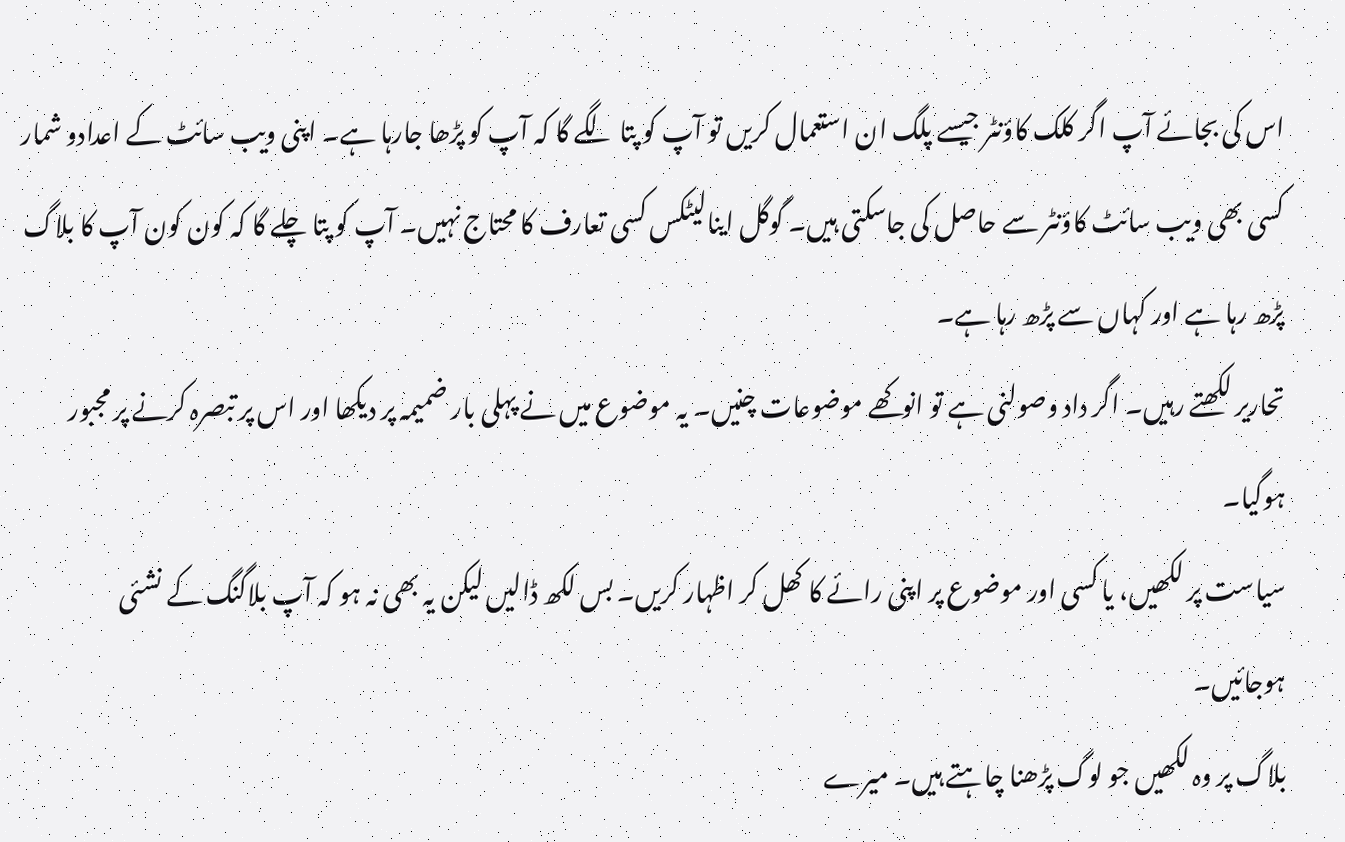اس کی بجائے آپ اگر کلک کاؤنٹر جیسے پلگ ان استعمال کریں تو آپ کو پتا لگے گا کہ آپ کو پڑھا جارہا ہے۔ اپنی ویب سائٹ کے اعدادو شمار کسی بھی ویب سائٹ کاؤنٹر سے حاصل کی جاسکتی ہیں۔ گوگل اینالیٹکس کسی تعارف کا محتاج نہیں۔ آپ کو پتا چلے گا کہ کون کون آپ کا بلاگ پڑھ رہا ہے اور کہاں سے پڑھ رہا ہے۔
تحاریر لکھتے رہیں۔ اگر داد وصولنی ہے تو انوکھے موضوعات چنیں۔ یہ موضوع میں نے پہلی بار ضمیمہ پر دیکھا اور اس پر تبصرہ کرنے پر مجبور ہوگیا۔
سیاست پر لکھیں، یا کسی اور موضوع پر اپنی رائے کا کھل کر اظہار کریں۔ بس لکھ ڈالیں لیکن یہ بھی نہ ہو کہ آپ بلاگنگ کے نشئی ہوجائیں۔
بلاگ پر وہ لکھیں جو لوگ پڑھنا چاہتے ہیں۔ میرے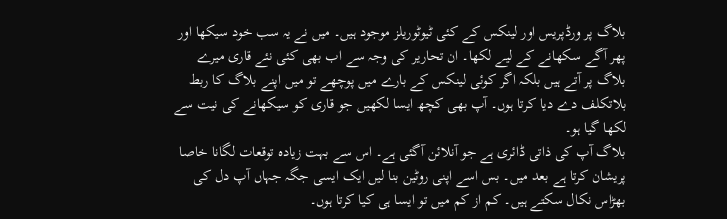بلاگ پر ورڈپریس اور لینکس کے کئی ٹیوٹوریلز موجود ہیں۔ میں نے یہ سب خود سیکھا اور پھر آگے سکھانے کے لیے لکھا۔ ان تحاریر کی وجہ سے اب بھی کئی نئے قاری میرے بلاگ پر آتے ہیں بلکہ اگر کوئی لینکس کے بارے میں پوچھے تو میں اپنے بلاگ کا ربط بلاتکلف دے دیا کرتا ہوں۔ آپ بھی کچھ ایسا لکھیں جو قاری کو سیکھانے کی نیت سے لکھا گیا ہو۔
بلاگ آپ کی ذاتی ڈائری ہے جو آنلائن آگئی ہے۔ اس سے بہت زیادہ توقعات لگانا خاصا پریشان کرتا ہے بعد میں۔ بس اسے اپنی روٹین بنا لیں ایک ایسی جگہ جہاں آپ دل کی بھڑاس نکال سکتے ہیں۔ کم از کم میں تو ایسا ہی کیا کرتا ہوں۔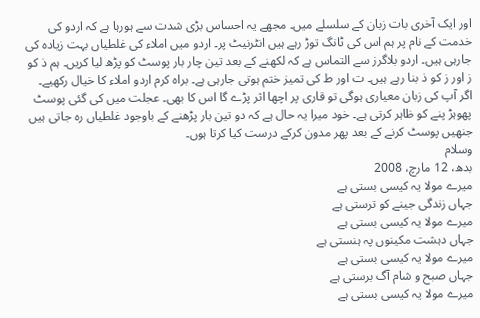اور ایک آخری بات زبان کے سلسلے میں۔ مجھے یہ احساس بڑی شدت سے ہورہا ہے کہ اردو کی خدمت کے نام پر ہم اس کی ٹانگ توڑ رہے ہیں انٹرنیٹ پر۔ اردو میں املاء کی غلطیاں بہت زیادہ کی جارہی ہیں۔ اردو بلاگرز سے التماس ہے کہ لکھنے کے بعد تین چار بار پوسٹ کو پڑھ لیا کریں۔ ہم ذ کو ز اور ز کو ذ بنا رہے ہیں۔ ت اور ط کی تمیز ختم ہوتی جارہی ہے۔ براہ کرم اردو املاء کا خیال رکھیے۔ اگر آپ کی زبان معیاری ہوگی تو قاری پر اچھا اثر پڑے گا اس کا بھی۔ عجلت میں کی گئی پوسٹ پھوہڑ پنے کو ظاہر کرتی ہے۔ خود میرا یہ حال ہے کہ دو تین بار پڑھنے کے باوجود غلطیاں رہ جاتی ہیں جنھیں پوسٹ کرنے کے بعد پھر مدون کرکے درست کیا کرتا ہوں۔
وسلام
بدھ، 12 مارچ، 2008
میرے مولا یہ کیسی بستی ہے
جہاں زندگی جینے کو ترستی ہے
میرے مولا یہ کیسی بستی ہے
جہاں دہشت مکینوں پہ ہنستی ہے
میرے مولا یہ کیسی بستی ہے
جہاں صبح و شام آگ برستی ہے
میرے مولا یہ کیسی بستی ہے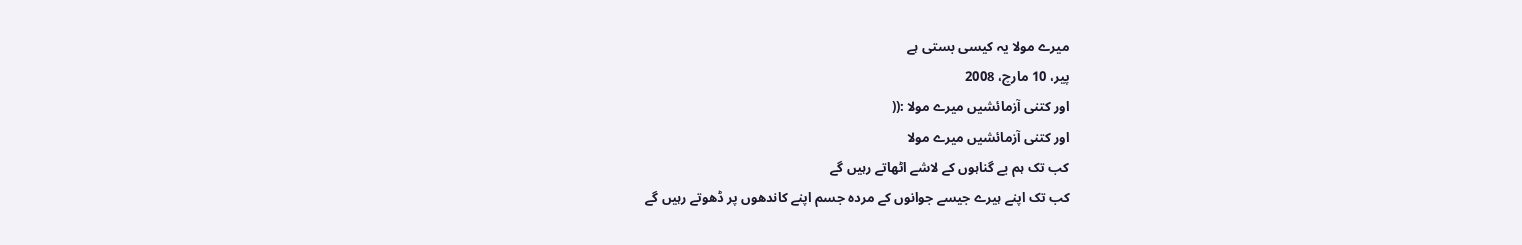میرے مولا یہ کیسی بستی ہے
پیر، 10 مارچ، 2008
اور کتنی آزمائشیں میرے مولا :((
اور کتنی آزمائشیں میرے مولا
کب تک ہم بے گناہوں کے لاشے اٹھاتے رہیں گے
کب تک اپنے ہیرے جیسے جوانوں کے مردہ جسم اپنے کاندھوں پر ڈھوتے رہیں گے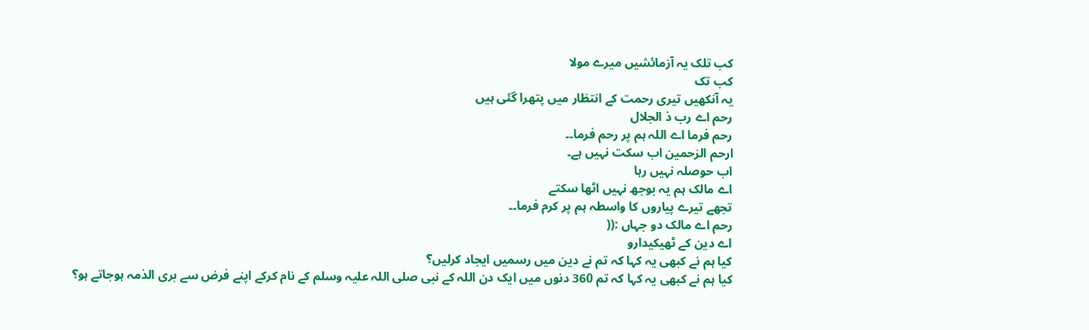کب تلک یہ آزمائشیں میرے مولا
کب تک
یہ آنکھیں تیری رحمت کے انتظار میں پتھرا گئی ہیں
رحم اے رب ذ الجلال
رحم فرما اے اللہ ہم پر رحم فرما۔۔
ارحم الرٰحمین اب سکت نہیں ہے۔
اب حوصلہ نہیں رہا
اے مالک ہم یہ بوجھ نہیں اٹھا سکتے
تجھے تیرے پیاروں کا واسطہ ہم پر کرم فرما۔۔
رحم اے مالک دو جہاں :((
اے دین کے ٹھیکیدارو
کیا ہم نے کبھی یہ کہا کہ تم نے دین میں رسمیں ایجاد کرلیں؟
کیا ہم نے کبھی یہ کہا کہ تم 360 دنوں میں ایک دن اللہ کے نبی صلی اللہ علیہ وسلم کے نام کرکے اپنے فرض سے بری الذمہ ہوجاتے ہو؟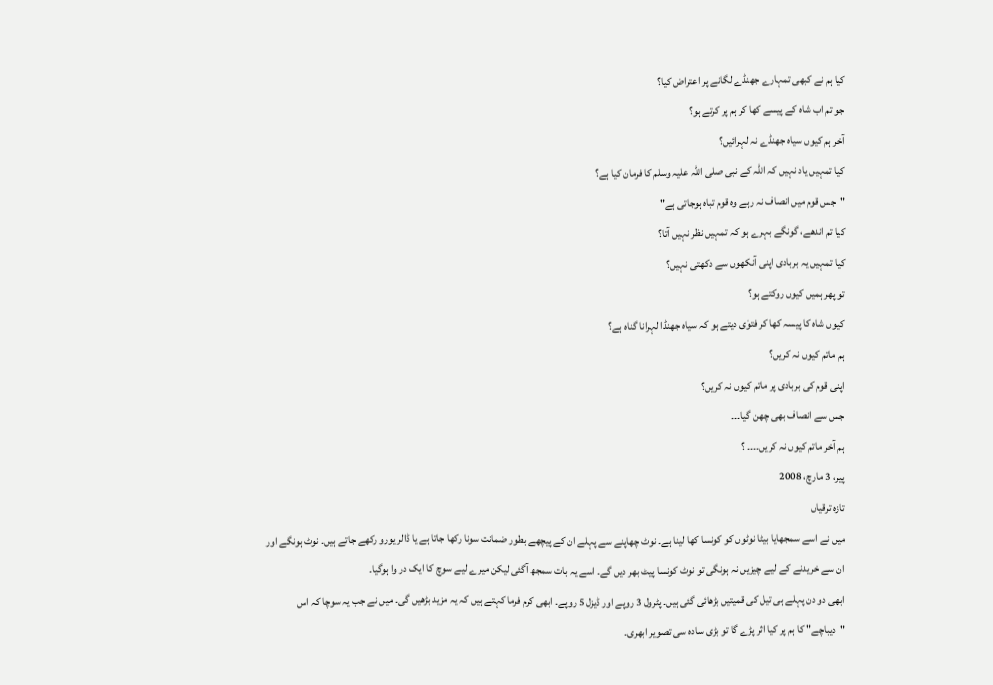کیا ہم نے کبھی تمہارے جھنڈے لگانے پر اعتراض کیا؟
جو تم اب شاہ کے پیسے کھا کر ہم پر کرتے ہو؟
آخر ہم کیوں سیاہ جھنڈے نہ لہرائیں؟
کیا تمہیں یاد نہیں کہ اللہ کے نبی صلی اللہ علیہ وسلم کا فرمان کیا ہے؟
"جس قوم میں انصاف نہ رہے وہ قوم تباہ ہوجاتی ہے"
کیا تم اندھے، گونگے بہرے ہو کہ تمہیں نظر نہیں آتا؟
کیا تمہیں یہ بربادی اپنی آنکھوں سے دکھتی نہیں؟
تو پھر ہمیں کیوں روکتے ہو؟
کیوں شاہ کا پیسہ کھا کر فتوٰی دیتے ہو کہ سیاہ جھنڈا لہرانا گناہ ہے؟
ہم ماتم کیوں نہ کریں؟
اپنی قوم کی بربادی پر ماتم کیوں نہ کریں؟
جس سے انصاف بھی چھن گیا۔۔۔
ہم آخر ماتم کیوں نہ کریں۔۔۔۔ ؟
پیر، 3 مارچ، 2008
تازہ ترقیاں
میں نے اسے سمجھایا بیٹا نوٹوں کو کونسا کھا لینا ہے۔ نوٹ چھاپنے سے پہلے ان کے پیچھے بطور ضمانت سونا رکھا جاتا ہے یا ڈالر یورو رکھے جاتے ہیں۔ نوٹ ہونگے اور ان سے خریدنے کے لیے چیزیں نہ ہونگی تو نوٹ کونسا پیٹ بھر دیں گے۔ اسے یہ بات سمجھ آگئی لیکن میرے لیے سوچ کا ایک در وا ہوگیا۔
ابھی دو دن پہلے ہی تیل کی قمیتیں بڑھائی گئی ہیں۔ پٹرول 3 روپے اور ڈیزل 5 روپے۔ ابھی کرم فرما کہتے ہیں کہ یہ مزید بڑھیں گی۔ میں نے جب یہ سوچا کہ اس "دیباچے" کا ہم پر کیا اثر پڑے گا تو بڑی سادہ سی تصویر ابھری۔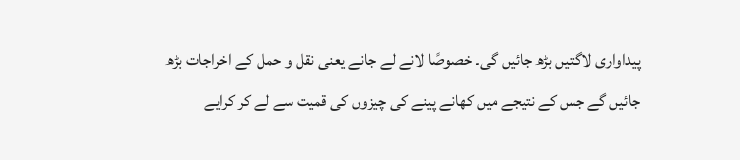پیداواری لاگتیں بڑھ جائیں گی۔ خصوصًا لانے لے جانے یعنی نقل و حمل کے اخراجات بڑھ جائیں گے جس کے نتیجے میں کھانے پینے کی چیزوں کی قمیت سے لے کر کرایے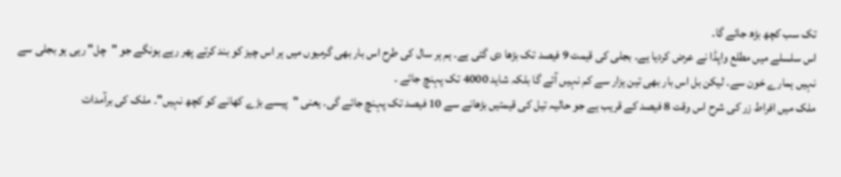تک سب کچھ بڑھ جائے گا۔
اس سلسلے میں مطلع واپڈا نے عرض کردیا ہے۔ بجلی کی قیمت 9 فیصد تک بڑھا دی گئی ہے۔ ہم ہر سال کی طرح اس بار بھی گرمیوں میں ہر اس چیز کو بند کرتے پھر رہے ہونگے جو "چل" رہی ہو بجلی سے نہیں ہمارے خون سے۔ لیکن بل اس بار بھی تین ہزار سے کم نہیں آئے گا بلکہ شاید 4000 تک پہنچ جائے ۔
ملک میں افراط زر کی شرح اس وقت 8 فیصد کے قریب ہے جو حالیہ تیل کی قیمتیں بڑھانے سے 10 فیصد تک پہنچ جائے گی۔ یعنی "پیسے بڑے کھانے کو کچھ نہیں"۔ ملک کی برآمدات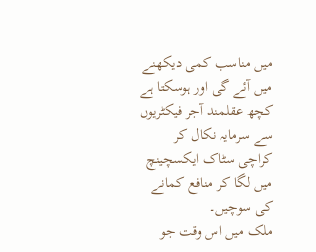میں مناسب کمی دیکھنے میں آئے گی اور ہوسکتا ہے کچھ عقلمند آجر فیکٹریوں سے سرمایہ نکال کر کراچی سٹاک ایکسچینچ میں لگا کر منافع کمانے کی سوچیں۔
ملک میں اس وقت جو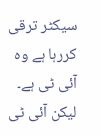سیکٹر ترقی کررہا ہے وہ آئی ٹی ہے۔ لیکن آئی ٹی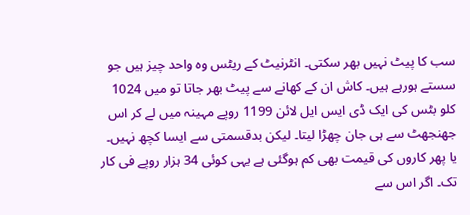سب کا پیٹ نہیں بھر سکتی۔ انٹرنیٹ کے ریٹس وہ واحد چیز ہیں جو سستے ہورہے ہیں۔ کاش ان کے کھانے سے پیٹ بھر جاتا تو میں 1024 کلو بٹس کی ایک ڈی ایس ایل لائن 1199 روپے مہینہ میں لے کر اس جھنجھٹ سے ہی جان چھڑا لیتا۔ لیکن بدقسمتی سے ایسا کچھ نہیں۔ یا پھر کاروں کی قیمت بھی کم ہوگئی ہے یہی کوئی 34 ہزار روپے فی کار تک۔ اگر اس سے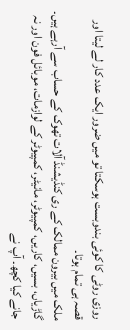روزی روٹی کا کوئی بندوبست ہوسکتا تو میں ضرور ایک عدد کار لے لیتا اور قصہ ہی تمام ہوتا۔
ملک میں بیرون ممالک کے ری کنڈیشنڈ آلات تھوک کے حساب سے آرہے ہیں۔ گاڑیاں، بسیں، کاریں، کمپیوٹر، مانیٹر، کمپیوٹر کے لوازمات، موبائل فون اور نہ جانے کیا کچھ۔ آپ نے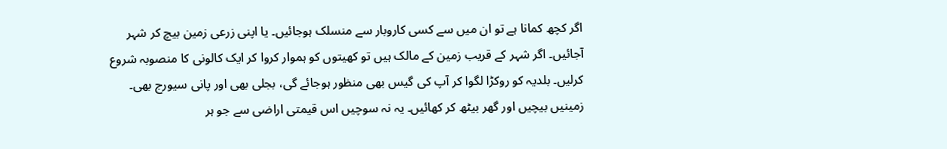اگر کچھ کمانا ہے تو ان میں سے کسی کاروبار سے منسلک ہوجائیں۔ یا اپنی زرعی زمین بیچ کر شہر آجائیں۔ اگر شہر کے قریب زمین کے مالک ہیں تو کھیتوں کو ہموار کروا کر ایک کالونی کا منصوبہ شروع کرلیں۔ بلدیہ کو روکڑا لگوا کر آپ کی گیس بھی منظور ہوجائے گی، بجلی بھی اور پانی سیورج بھی۔ زمینیں بیچیں اور گھر بیٹھ کر کھائیں۔ یہ نہ سوچیں اس قیمتی اراضی سے جو ہر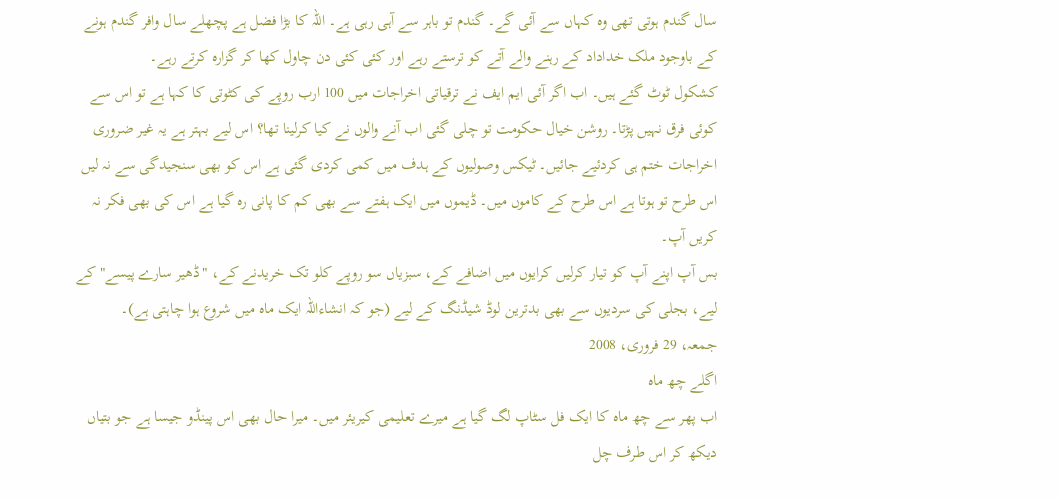سال گندم ہوتی تھی وہ کہاں سے آئی گے۔ گندم تو باہر سے آہی رہی ہے۔ اللہ کا بڑا فضل ہے پچھلے سال وافر گندم ہونے کے باوجود ملک خداداد کے رہنے والے آتے کو ترستے رہے اور کئی کئی دن چاول کھا کر گزارہ کرتے رہے۔
کشکول ٹوٹ گئے ہیں۔ اب اگر آئی ایم ایف نے ترقیاتی اخراجات میں 100 ارب روپے کی کٹوتی کا کہا ہے تو اس سے کوئی فرق نہیں پڑتا۔ روشن خیال حکومت تو چلی گئی اب آنے والوں نے کیا کرلینا تھا؟ اس لیے بہتر ہے یہ غیر ضروری اخراجات ختم ہی کردئیے جائیں۔ ٹیکس وصولیوں کے ہدف میں کمی کردی گئی ہے اس کو بھی سنجیدگی سے نہ لیں اس طرح تو ہوتا ہے اس طرح کے کاموں میں۔ ڈیموں میں ایک ہفتے سے بھی کم کا پانی رہ گیا ہے اس کی بھی فکر نہ کریں آپ۔
بس آپ اپنے آپ کو تیار کرلیں کرایوں میں اضافے کے، سبزیاں سو روپے کلو تک خریدنے کے، "ڈھیر سارے پیسے" کے لیے، بجلی کی سردیوں سے بھی بدترین لوڈ شیڈنگ کے لیے (جو کہ انشاءاللہ ایک ماہ میں شروع ہوا چاہتی ہے)۔
جمعہ، 29 فروری، 2008
اگلے چھ ماہ
اب پھر سے چھ ماہ کا ایک فل سٹاپ لگ گیا ہے میرے تعلیمی کیریئر میں۔ میرا حال بھی اس پینڈو جیسا ہے جو بتیاں دیکھ کر اس طرف چل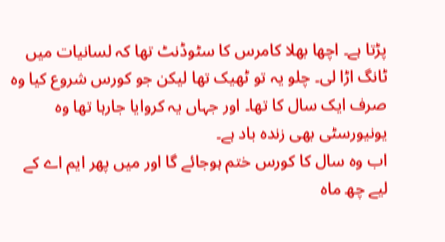پڑتا ہے۔ اچھا بھلا کامرس کا سٹوڈنٹ تھا کہ لسانیات میں ٹانگ اڑا لی۔ چلو یہ تو ٹھیک تھا لیکن جو کورس شروع کیا وہ صرف ایک سال کا تھا۔ اور جہاں یہ کروایا جارہا تھا وہ یونیورسٹی بھی زندہ باد ہے۔
اب وہ سال کا کورس ختم ہوجائے گا اور میں پھر ایم اے کے لیے چھ ماہ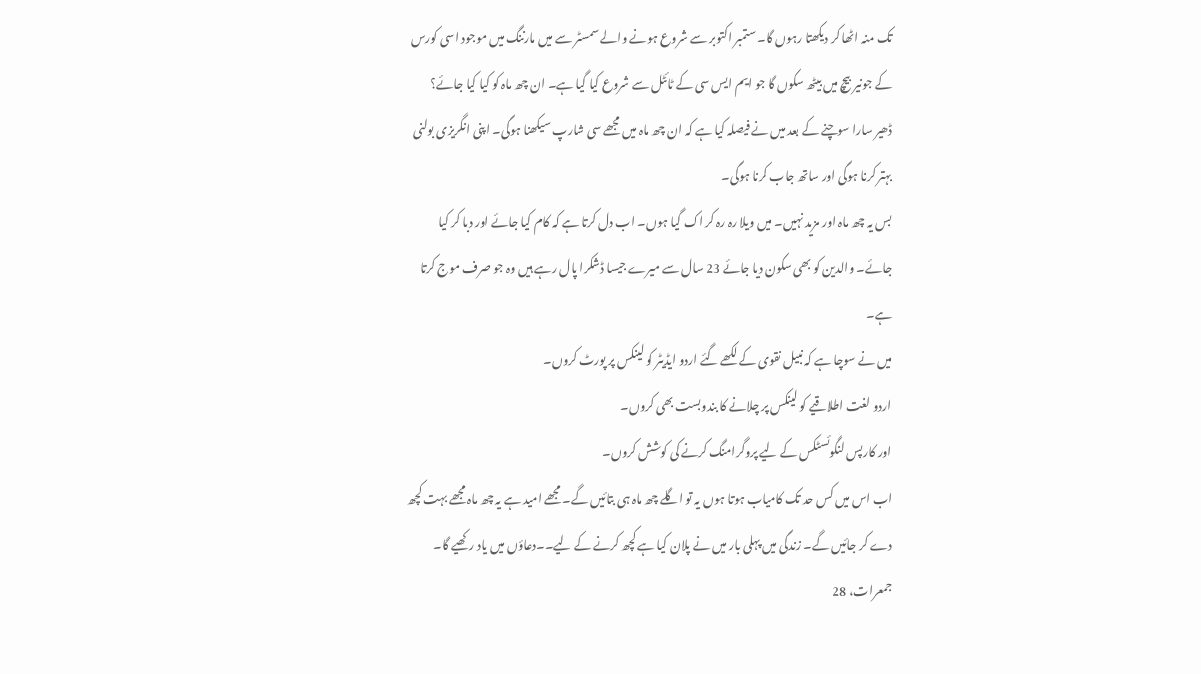تک منہ اٹھا کر دیکھتا رہوں گا۔ ستمبر اکتوبر سے شروع ہونے والے سمسٹر سے میں مارننگ میں موجود اسی کورس کے جونیر بیچ میں بیٹھ سکوں گا جو ایم ایس سی کے ٹائٹل سے شروع کیا گیا ہے۔ ان چھ ماہ کو کیا کیا جائے؟
ڈھیر سارا سوچنے کے بعد میں نے فیصلہ کیا ہے کہ ان چھ ماہ میں مجھے سی شارپ سیکھنا ہوگی۔ اپنی انگریزی بولنی بہتر کرنا ہوگی اور ساتھ جاب کرنا ہوگی۔
بس یہ چھ ماہ اور مزید نہیں۔ میں ویلا رہ رہ کر اک گیا ہوں۔ اب دل کرتا ہے کہ کام کیا جائے اور دبا کر کیا جائے۔ والدین کو بھی سکون دیا جائے 23 سال سے میرے جیسا ڈشکرا پال رہے ہیں وہ جو صرف موج کرتا ہے۔
میں نے سوچا ہے کہ نبیل نقوی کے لکھے گئے اردو ایڈیٹر کو لینکس پر پورٹ کروں۔
اردو لغت اطلاقیے کو لینکس پر چلانے کا بندوبست بھی کروں۔
اور کارپس لنگوئسٹکس کے لیے پروگرامنگ کرنے کی کوشش کروں۔
اب اس میں کس حد تک کامیاب ہوتا ہوں یہ تو اگلے چھ ماہ ہی بتائیں گے۔ مجھے امید ہے یہ چھ ماہ مجھے بہت کچھ دے کر جائیں گے۔ زندگی میں پہلی بار میں نے پلان کیا ہے کچھ کرنے کے لیے۔۔دعاؤں میں یاد رکھیے گا۔
جمعرات، 28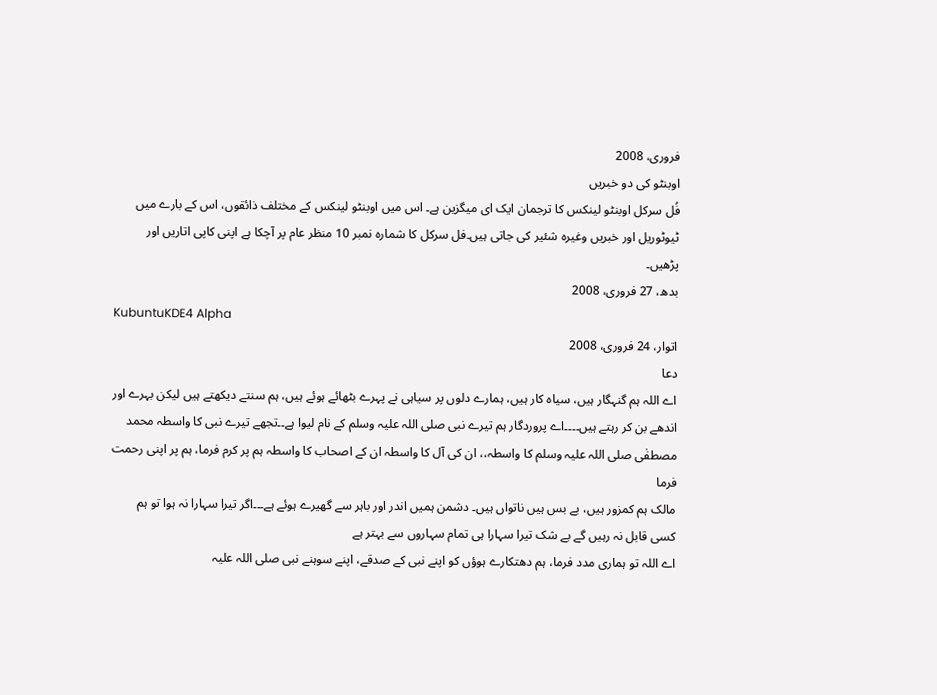فروری، 2008
اوبنٹو کی دو خبریں
فُل سرکل اوبنٹو لینکس کا ترجمان ایک ای میگزین ہے۔ اس میں اوبنٹو لینکس کے مختلف ذائقوں، اس کے بارے میں ٹیوٹوریل اور خبریں وغیرہ شئیر کی جاتی ہیں۔فل سرکل کا شمارہ نمبر 10 منظر عام پر آچکا ہے اپنی کاپی اتاریں اور پڑھیں۔
بدھ، 27 فروری، 2008
KubuntuKDE4 Alpha
اتوار، 24 فروری، 2008
دعا
اے اللہ ہم گنہگار ہیں، سیاہ کار ہیں، ہمارے دلوں پر سیاہی نے پہرے بٹھائے ہوئے ہیں، ہم سنتے دیکھتے ہیں لیکن بہرے اور اندھے بن کر رہتے ہیں۔۔۔۔اے پروردگار ہم تیرے نبی صلی اللہ علیہ وسلم کے نام لیوا ہے۔۔تجھے تیرے نبی کا واسطہ محمد مصطفٰی صلی اللہ علیہ وسلم کا واسطہ،، ان کی آل کا واسطہ ان کے اصحاب کا واسطہ ہم پر کرم فرما، ہم پر اپنی رحمت فرما
مالک ہم کمزور ہیں، بے بس ہیں ناتواں ہیں۔ دشمن ہمیں اندر اور باہر سے گھیرے ہوئے ہے۔۔۔اگر تیرا سہارا نہ ہوا تو ہم کسی قابل نہ رہیں گے بے شک تیرا سہارا ہی تمام سہاروں سے بہتر ہے
اے اللہ تو ہماری مدد فرما، ہم دھتکارے ہوؤں کو اپنے نبی کے صدقے، اپنے سوہنے نبی صلی اللہ علیہ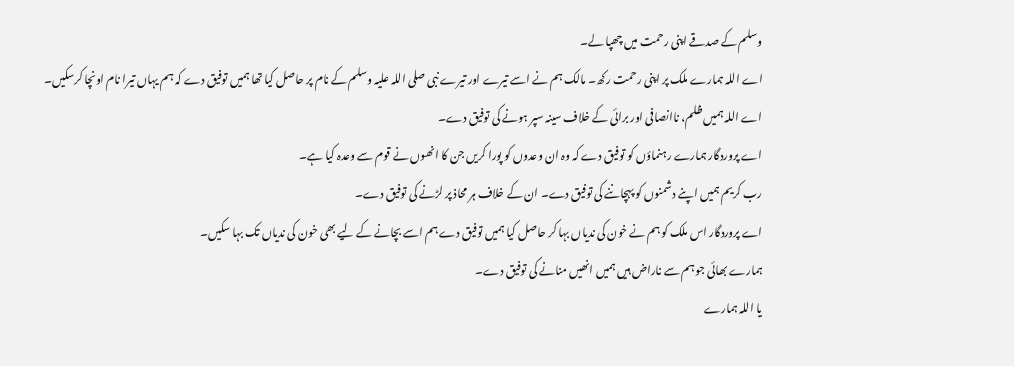وسلم کے صدقے اپنی رحمت میں چھپا لے۔
اے اللہ ہمارے ملک پر اپنی رحمت رکھ۔ مالک ہم نے اسے تیرے اور تیرے نبی صلی اللہ علیہ وسلم کے نام پر حاصل کیا تھا ہمیں توفیق دے کہ ہم یہاں تیرا نام اونچا کرسکیں۔
اے اللہ ہمیں ظلم، ناانصافی اور برائی کے خلاف سینہ سپر ہونے کی توفیق دے۔
اے پروردگار ہمارے رہنماؤں کو توفیق دے کہ وہ ان وعدوں کو پورا کریں جن کا انھوں نے قوم سے وعدہ کیا ہے۔
رب کریم ہمیں اپنے دشمنوں کو پہچاننے کی توفیق دے۔ ان کے خلاف ہر محاذ پر لڑنے کی توفیق دے۔
اے پروردگار اس ملک کو ہم نے خون کی ندیاں بہا کر حاصل کیا ہمیں توفیق دے ہم اسے بچانے کے لیے بھی خون کی ندیاں تک بہا سکیں۔
ہمارے بھائی جو ہم سے ناراض ہیں ہمیں انھیں منانے کی توفیق دے۔
یا اللہ ہمارے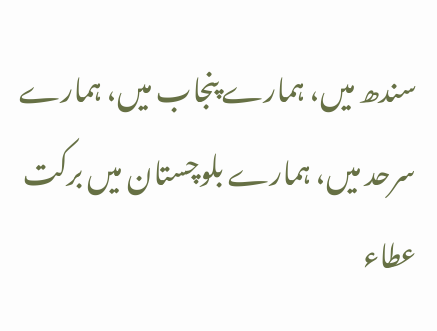سندھ میں، ہمارے پنجاب میں، ہمارے سرحد میں، ہمارے بلوچستان میں برکت عطاء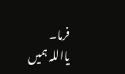فرما۔
یااللہ ہمیں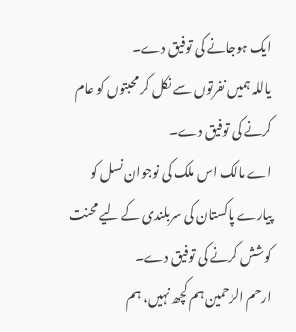ایک ہوجانے کی توفیق دے۔
یاللہ ہمیں نفرتوں سے نکل کر محبتوں کو عام کرنے کی توفیق دے۔
اے مالک اس ملک کی نوجوان نسل کو پیارے پاکستان کی سربلندی کے لیے محنت کوشش کرنے کی توفیق دے۔
ارحم الرٰحمین ہم کچھ نہیں، ہم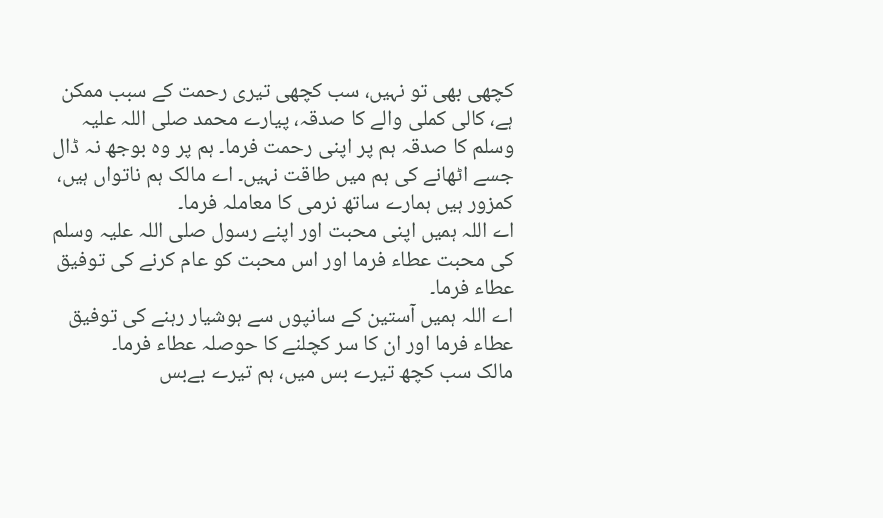کچھی بھی تو نہیں، سب کچھی تیری رحمت کے سبب ممکن ہے، کالی کملی والے کا صدقہ، پیارے محمد صلی اللہ علیہ وسلم کا صدقہ ہم پر اپنی رحمت فرما۔ ہم پر وہ بوجھ نہ ڈال جسے اٹھانے کی ہم میں طاقت نہیں۔ اے مالک ہم ناتواں ہیں، کمزور ہیں ہمارے ساتھ نرمی کا معاملہ فرما۔
اے اللہ ہمیں اپنی محبت اور اپنے رسول صلی اللہ علیہ وسلم کی محبت عطاء فرما اور اس محبت کو عام کرنے کی توفیق عطاء فرما۔
اے اللہ ہمیں آستین کے سانپوں سے ہوشیار رہنے کی توفیق عطاء فرما اور ان کا سر کچلنے کا حوصلہ عطاء فرما۔
مالک سب کچھ تیرے بس میں، ہم تیرے بےبس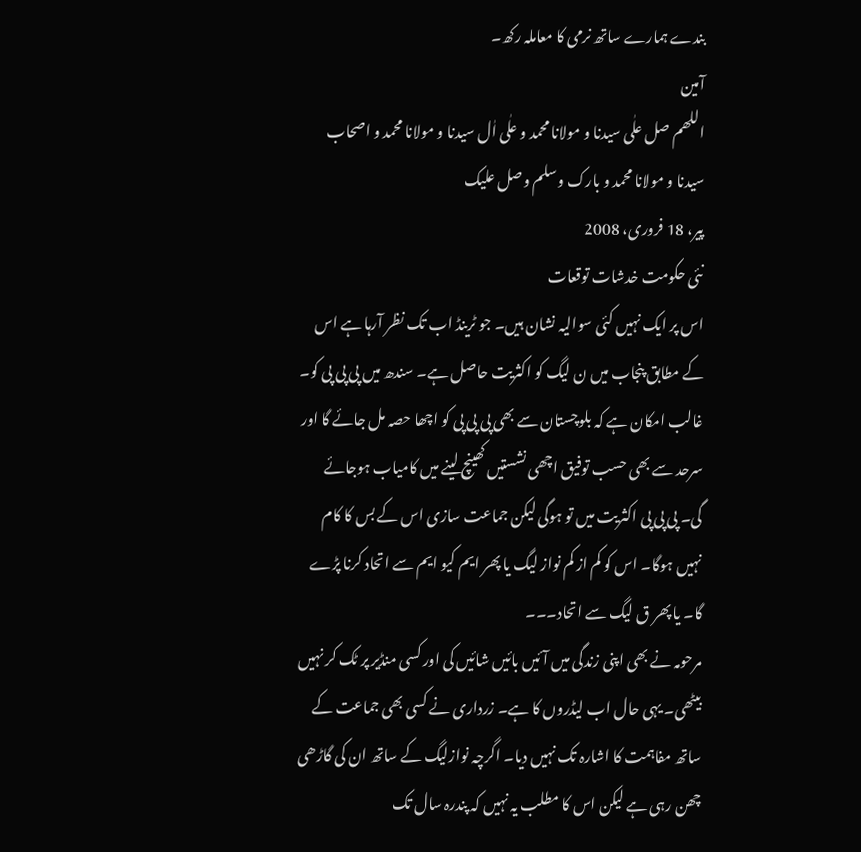بندے ہمارے ساتھ نرمی کا معاملہ رکھ۔
آمین
اللھم صل علٰی سیدنا و مولانا محمد و علٰی اٰل سیدنا و مولانا محمد و اصحاب سیدنا و مولانا محمد و بارک وسلم وصل علیک
پیر، 18 فروری، 2008
نئی حکومت خدشات توقعات
اس پر ایک نہیں کئی سوالیہ نشان ہیں۔ جو ٹرینڈ اب تک نظر آرہا ہے اس کے مطابق پنجاب میں ن لیگ کو اکثریت حاصل ہے۔ سندھ میں پی پی پی کو۔ غالب امکان ہے کہ بلوچستان سے بھی پی پی پی کو اچھا حصہ مل جائے گا اور سرحد سے بھی حسب توفیق اچھی نشستیں کھینچ لینے میں کامیاب ہوجائے گی۔ پی پی پی اکثریت میں تو ہوگی لیکن جماعت سازی اس کے بس کا کام نہیں ہوگا۔ اس کو کم از کم نواز لیگ یا پھر ایم کیو ایم سے اتحاد کرنا پڑے گا۔ یا پھر ق لیگ سے اتحاد۔۔۔
مرحومہ نے بھی اپنی زندگی میں آئیں بائیں شائیں کی اور کسی منڈیر پر ٹک کر نہیں بیٹھی۔ یہی حال اب لیڈروں کا ہے۔ زرداری نے کسی بھی جماعت کے ساتھ مفاہمت کا اشارہ تک نہیں دیا۔ اگرچہ نوازلیگ کے ساتھ ان کی گاڑھی چھن رہی ہے لیکن اس کا مطلب یہ نہیں کہ پندرہ سال تک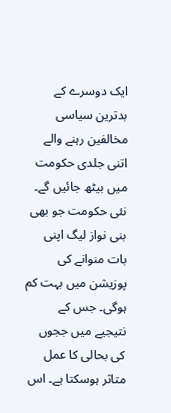ایک دوسرے کے بدترین سیاسی مخالفین رہنے والے اتنی جلدی حکومت میں بیٹھ جائیں گے۔
نئی حکومت جو بھی بنی نواز لیگ اپنی بات منوانے کی پوزیشن میں بہت کم ہوگی۔ جس کے نتیجیے میں ججوں کی بحالی کا عمل متاثر ہوسکتا ہے۔ اس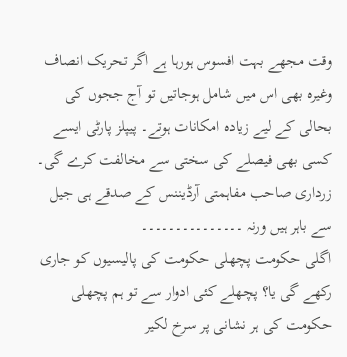وقت مجھے بہت افسوس ہورہا ہے اگر تحریک انصاف وغیرہ بھی اس میں شامل ہوجاتیں تو آج ججوں کی بحالی کے لیے زیادہ امکانات ہوتے۔ پیپلز پارٹی ایسے کسی بھی فیصلے کی سختی سے مخالفت کرے گی۔ زرداری صاحب مفاہمتی آرڈیننس کے صدقے ہی جیل سے باہر ہیں ورنہ ۔۔۔۔۔۔۔۔۔۔۔۔۔۔۔
اگلی حکومت پچھلی حکومت کی پالیسیوں کو جاری رکھے گی یا؟ پچھلے کئی ادوار سے تو ہم پچھلی حکومت کی ہر نشانی پر سرخ لکیر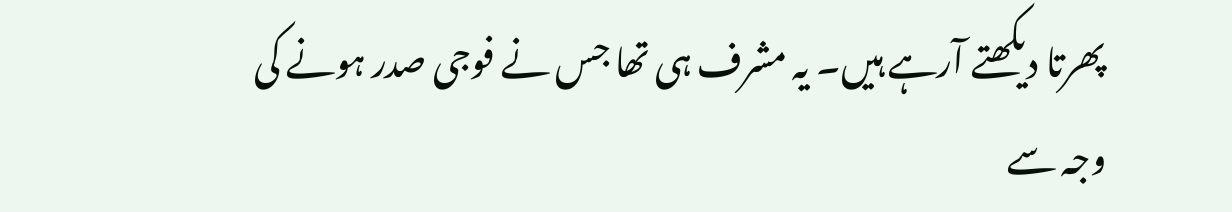پھرتا دیکھتے آرہے ہیں۔ یہ مشرف ہی تھا جس نے فوجی صدر ہونے کی وجہ سے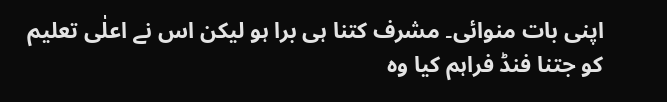اپنی بات منوائی۔ مشرف کتنا ہی برا ہو لیکن اس نے اعلٰی تعلیم کو جتنا فنڈ فراہم کیا وہ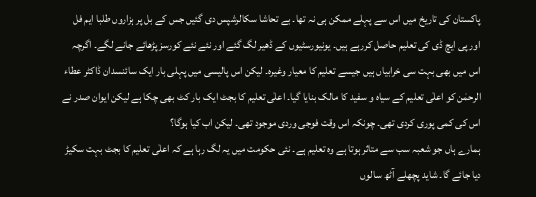پاکستان کی تاریخ میں اس سے پہلے ممکن ہی نہ تھا۔ بے تحاشا سکالرشپس دی گئیں جس کے بل پر ہزاروں طلبا ایم فل اور پی ایچ ڈی کی تعلیم حاصل کررہے ہیں۔ یونیورسٹیوں کے ڈھیر لگ گئے اور نئے نئے کورسز پڑھائے جانے لگے۔ اگرچہ اس میں بھی بہت سی خرابیاں ہیں جیسے تعلیم کا معیار وغیرہ۔ لیکن اس پالیسی میں پہلی بار ایک سائنسدان ڈاکٹر عطاء الرحمٰن کو اعلٰی تعلیم کے سیاہ و سفید کا مالک بنایا گیا۔ اعلٰی تعلیم کا بجٹ ایک بار کٹ بھی چکا ہے لیکن ایوان صدر نے اس کی کمی پوری کردی تھی۔ چونکہ اس وقت فوجی وردی موجود تھی۔ لیکن اب کیا ہوگا؟
ہمارے ہاں جو شعبہ سب سے متاثر ہوتا ہے وہ تعلیم ہے۔ نئی حکومت میں یہ لگ رہا ہے کہ اعلٰی تعلیم کا بجٹ بہت سکیڑ دیا جائے گا۔ شاید پچھلے آٹھ سالوں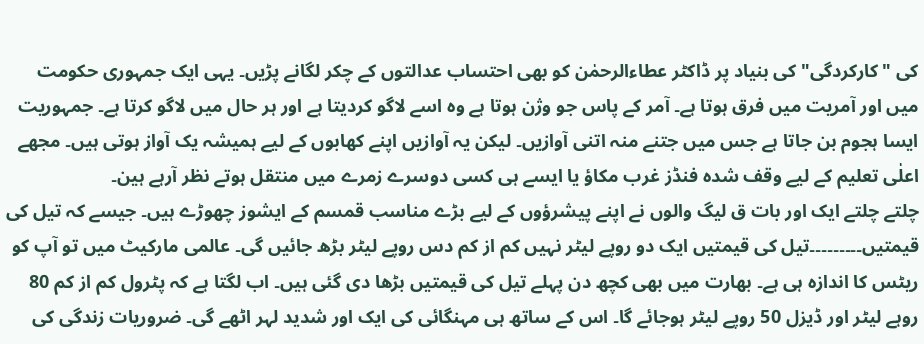کی "کارکردگی" کی بنیاد پر ڈاکٹر عطاءالرحمٰن کو بھی احتساب عدالتوں کے چکر لگانے پڑیں۔ یہی ایک جمہوری حکومت میں اور آمریت میں فرق ہوتا ہے۔ آمر کے پاس جو وژن ہوتا ہے وہ اسے لاگو کردیتا ہے اور ہر حال میں لاگو کرتا ہے۔ جمہوریت ایسا ہجوم بن جاتا ہے جس میں جتنے منہ اتنی آوازیں۔ لیکن یہ آوازیں اپنے کھابوں کے لیے ہمیشہ یک آواز ہوتی ہیں۔ مجھے اعلٰی تعلیم کے لیے وقف شدہ فنڈز غرب مکاؤ یا ایسے ہی کسی دوسرے زمرے میں منتقل ہوتے نظر آرہے ہین۔
چلتے چلتے ایک اور بات ق لیگ والوں نے اپنے پیشرؤوں کے لیے بڑے مناسب قمسم کے ایشوز چھوڑے ہیں۔ جیسے کہ تیل کی قیمتیں۔۔۔۔۔۔۔۔۔تیل کی قیمتیں ایک دو روپے لیٹر نہیں کم از کم دس روپے لیٹر بڑھ جائیں گی۔ عالمی مارکیٹ میں تو آپ کو ریٹس کا اندازہ ہی ہے۔ بھارت میں بھی کچھ دن پہلے تیل کی قیمتیں بڑھا دی گئی ہیں۔ اب لگتا ہے کہ پٹرول کم از کم 80 روہے لیٹر اور ڈیزل 50 روپے لیٹر ہوجائے گا۔ اس کے ساتھ ہی مہنگائی کی ایک اور شدید لہر اٹھے گی۔ ضروریات زندگی کی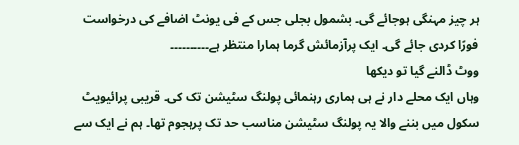ہر چیز مہنگی ہوجائے گی۔ بشمول بجلی جس کے فی یونٹ اضافے کی درخواست فورًا کردی جائے گی۔ ایک پرآزمائش گرما ہمارا منتظر ہے۔۔۔۔۔۔۔۔۔۔
ووٹ ڈالنے گیا تو دیکھا
وہاں ایک محلے دار نے ہی ہماری رہنمائی پولنگ سٹیشن تک کی۔ قریبی پرائیویٹ سکول میں بننے والا یہ پولنگ سٹیشن مناسب حد تک پرہجوم تھا۔ ہم نے ایک سے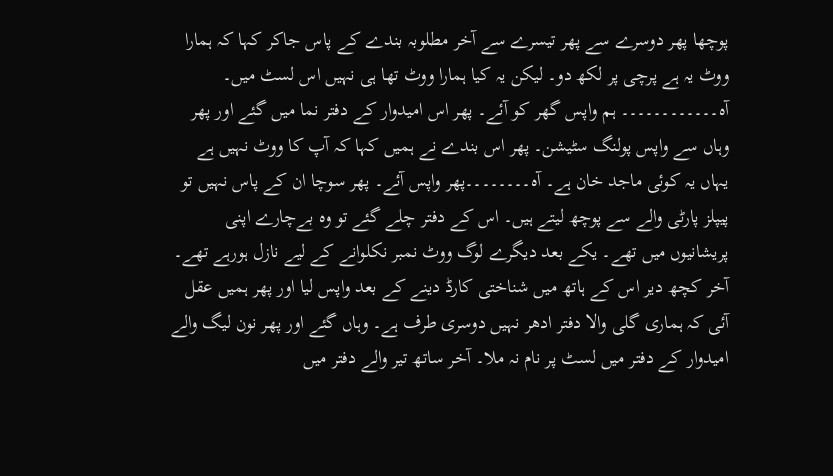پوچھا پھر دوسرے سے پھر تیسرے سے آخر مطلوبہ بندے کے پاس جاکر کہا کہ ہمارا ووٹ یہ ہے پرچی پر لکھ دو۔ لیکن یہ کیا ہمارا ووٹ تھا ہی نہیں اس لسٹ میں۔
آہ۔۔۔۔۔۔۔۔۔۔۔۔ ہم واپس گھر کو آئے۔ پھر اس امیدوار کے دفتر نما میں گئے اور پھر وہاں سے واپس پولنگ سٹیشن۔ پھر اس بندے نے ہمیں کہا کہ آپ کا ووٹ نہیں ہے یہاں یہ کوئی ماجد خان ہے۔ آہ۔۔۔۔۔۔۔۔پھر واپس آئے۔ پھر سوچا ان کے پاس نہیں تو پیپلز پارٹی والے سے پوچھ لیتے ہیں۔ اس کے دفتر چلے گئے تو وہ بےچارے اپنی پریشانیوں میں تھے۔ یکے بعد دیگرے لوگ ووٹ نمبر نکلوانے کے لیے نازل ہورہے تھے۔ آخر کچھ دیر اس کے ہاتھ میں شناختی کارڈ دینے کے بعد واپس لیا اور پھر ہمیں عقل آئی کہ ہماری گلی والا دفتر ادھر نہیں دوسری طرف ہے۔ وہاں گئے اور پھر نون لیگ والے امیدوار کے دفتر میں لسٹ پر نام نہ ملا۔ آخر ساتھ تیر والے دفتر میں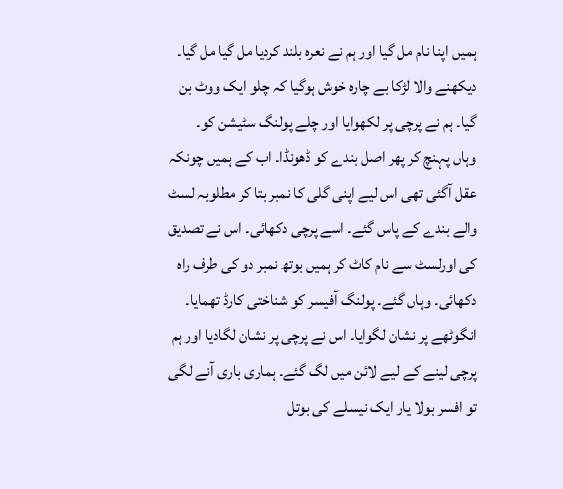ہمیں اپنا نام مل گیا اور ہم نے نعرہ بلند کردیا مل گیا مل گیا۔ دیکھنے والا لڑکا بے چارہ خوش ہوگیا کہ چلو ایک ووٹ بن گیا۔ ہم نے پرچی پر لکھوایا اور چلے پولنگ سٹیشن کو۔
وہاں پہنچ کر پھر اصل بندے کو ڈھونڈا۔ اب کے ہمیں چونکہ عقل آگئی تھی اس لیے اپنی گلی کا نمبر بتا کر مطلوبہ لسٹ والے بندے کے پاس گئے۔ اسے پرچی دکھائی۔ اس نے تصدیق کی اورلسٹ سے نام کاٹ کر ہمیں بوتھ نمبر دو کی طرف راہ دکھائی۔ وہاں گئے۔ پولنگ آفیسر کو شناختی کارڈ تھمایا۔ انگوٹھے پر نشان لگوایا۔ اس نے پرچی پر نشان لگادیا اور ہم پرچی لینے کے لیے لائن میں لگ گئے۔ ہماری باری آنے لگی تو افسر بولا یار ایک نیسلے کی بوتل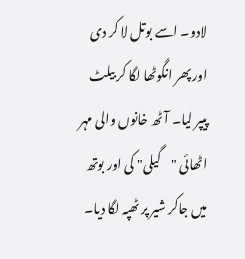لادو۔ اسے بوتل لا کر دی اور پھر انگوٹھا لگا کر بیلٹ پیپر لیا۔ آٹھ خانوں والی مہر اٹھائی "گیلی" کی اور بوتھ میں جاکر شیر پر ٹھپہ لگا دیا۔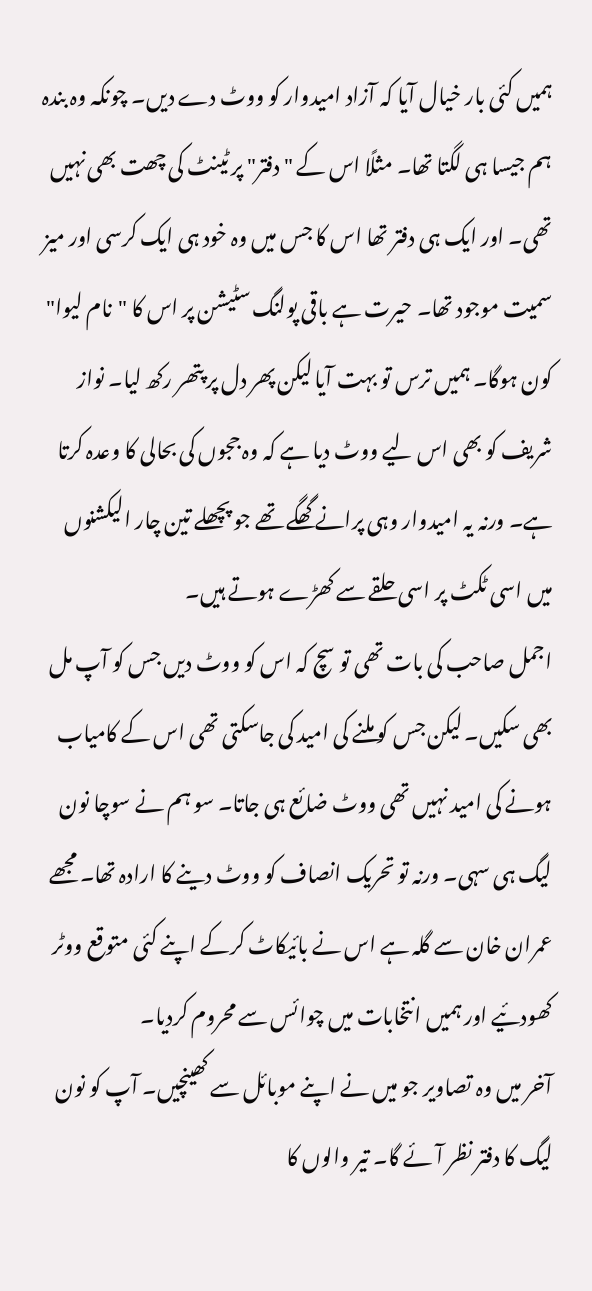ہمیں کئی بار خیال آیا کہ آزاد امیدوار کو ووٹ دے دیں۔ چونکہ وہ بندہ ہم جیسا ہی لگتا تھا۔ مثلًا اس کے "دفتر" پر ٹینٹ کی چھت بھی نہیں تھی۔ اور ایک ہی دفتر تھا اس کا جس میں وہ خود ہی ایک کرسی اور میز سمیت موجود تھا۔ حیرت ہے باقی پولنگ سٹیشن پر اس کا "نام لیوا" کون ہوگا۔ ہمیں ترس تو بہت آیا لیکن پھر دل پر پتھر رکھ لیا۔ نواز شریف کو بھی اس لیے ووٹ دیا ہے کہ وہ ججوں کی بحالی کا وعدہ کرتا ہے۔ ورنہ یہ امیدوار وہی پرانے گھگے تھے جو پچھلے تین چار الیکشنوں میں اسی ٹکٹ پر اسی حلقے سے کھڑے ہوتے ہیں۔
اجمل صاحب کی بات تھی تو سچ کہ اس کو ووٹ دیں جس کو آپ مل بھی سکیں۔ لیکن جس کو ملنے کی امید کی جاسکتی تھی اس کے کامیاب ہونے کی امید نہیں تھی ووٹ ضائع ہی جاتا۔ سو ہم نے سوچا نون لیگ ہی سہی۔ ورنہ تو تحریک انصاف کو ووٹ دینے کا ارادہ تھا۔ مجھے عمران خان سے گلہ ہے اس نے بائیکاٹ کرکے اپنے کئی متوقع ووٹر کھودئیے اور ہمیں انتخابات میں چوائس سے محروم کردیا۔
آخر میں وہ تصاویر جو میں نے اپنے موبائل سے کھینچیں۔ آپ کو نون لیگ کا دفتر نظر آئے گا۔ تیر والوں کا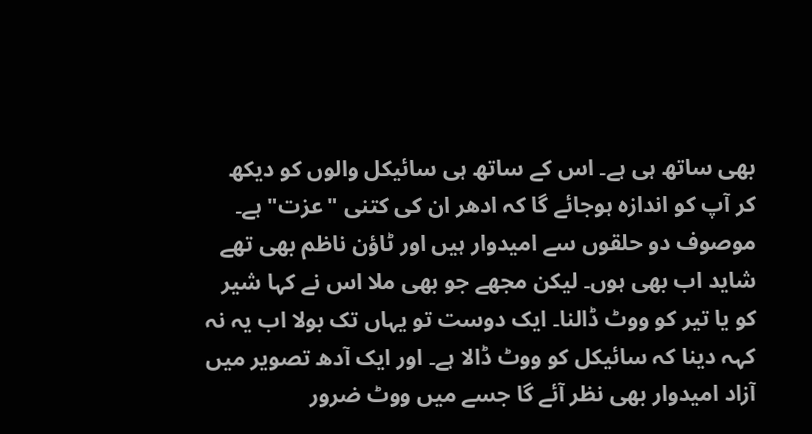بھی ساتھ ہی ہے۔ اس کے ساتھ ہی سائیکل والوں کو دیکھ کر آپ کو اندازہ ہوجائے گا کہ ادھر ان کی کتنی "عزت" ہے۔ موصوف دو حلقوں سے امیدوار ہیں اور ٹاؤن ناظم بھی تھے شاید اب بھی ہوں۔ لیکن مجھے جو بھی ملا اس نے کہا شیر کو یا تیر کو ووٹ ڈالنا۔ ایک دوست تو یہاں تک بولا اب یہ نہ کہہ دینا کہ سائیکل کو ووٹ ڈالا ہے۔ اور ایک آدھ تصویر میں آزاد امیدوار بھی نظر آئے گا جسے میں ووٹ ضرور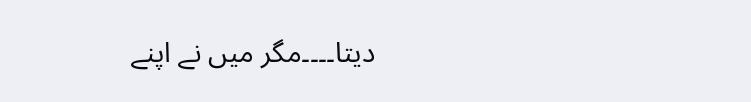دیتا۔۔۔۔مگر میں نے اپنے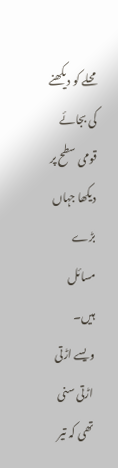محلے کو دیکھنے کی بجائے قومی سطح پر دیکھا جہاں بڑے مسائل ہیں۔
ویسے اڑتی اڑتی سنی تھی کہ تیر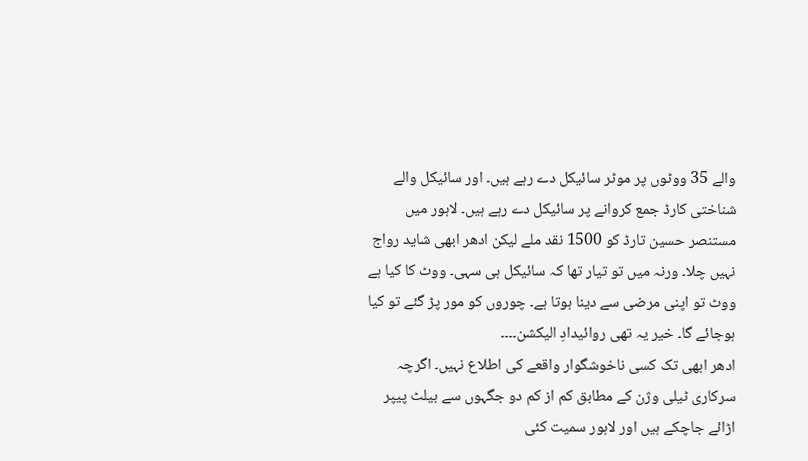والے 35 ووٹوں پر موٹر سائیکل دے رہے ہیں۔ اور سائیکل والے شناختی کارڈ جمع کروانے پر سائیکل دے رہے ہیں۔ لاہور میں مستنصر حسین تارڈ کو 1500 نقد ملے لیکن ادھر ابھی شاید رواج نہیں چلا۔ ورنہ میں تو تیار تھا کہ سائیکل ہی سہی۔ ووٹ کا کیا ہے ووٹ تو اپنی مرضی سے دینا ہوتا ہے۔ چوروں کو مور پڑ گئے تو کیا ہوجائے گا۔ خیر یہ تھی روائیدادِ الیکشن۔۔۔۔
ادھر ابھی تک کسی ناخوشگوار واقعے کی اطلاع نہیں۔ اگرچہ سرکاری ٹیلی وژن کے مطابق کم از کم دو جگہوں سے بیلٹ پیپر اڑائے جاچکے ہیں اور لاہور سمیت کئی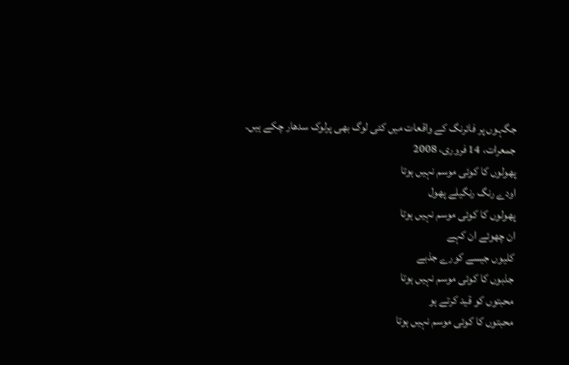جگہوں پر فائرنگ کے واقعات میں کئی لوگ بھی پرلوک سدھار چکے ہیں۔
جمعرات، 14 فروری، 2008
پھولوں کا کوئی موسم نہیں ہوتا
اودے رنگ رنگیلے پھول
پھولوں کا کوئی موسم نہیں ہوتا
ان چھوئے ان کہے
کلیوں جیسے کورے جذبے
جذبوں کا کوئی موسم نہیں ہوتا
محبتوں کو قید کرتے ہو
محبتوں کا کوئی موسم نہیں ہوتا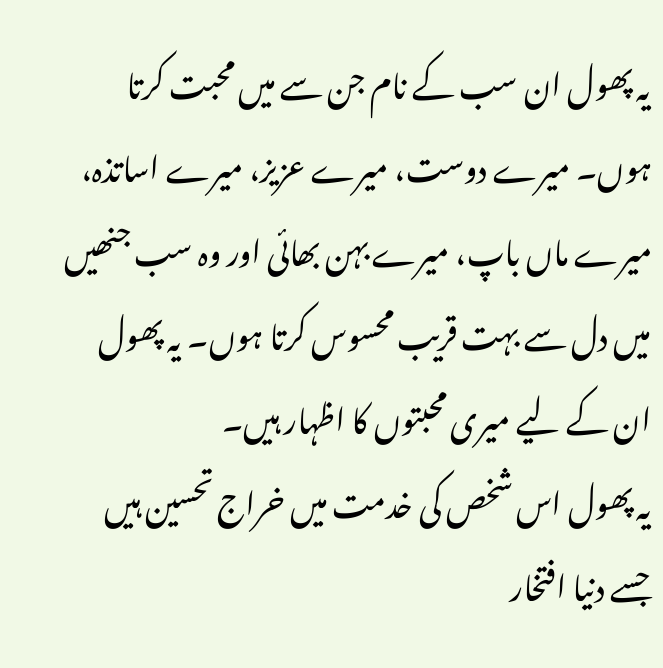یہ پھول ان سب کے نام جن سے میں محبت کرتا ہوں۔ میرے دوست، میرے عزیز، میرے اساتذہ، میرے ماں باپ، میرے بہن بھائی اور وہ سب جنھیں میں دل سے بہت قریب محسوس کرتا ہوں۔ یہ پھول ان کے لیے میری محبتوں کا اظہار ہیں۔
یہ پھول اس شخص کی خدمت میں خراج تحسین ہیں جسے دنیا افتخار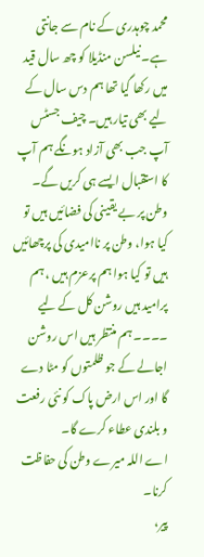محمد چوہدری کے نام سے جانتی ہے۔ نیلسن منڈیلا کو چھ سال قید میں رکھا گیا تھا ہم دس سال کے لیے بھی تیار ہیں۔ چیف جسٹس آپ جب بھی آزاد ہونگے ہم آپ کا استقبال ایسے ہی کریں گے۔ وطن پر بے یقینی کی فضائیں ہیں تو کیا ہوا، وطن پر ناامیدی کی پرچھائیں ہیں تو کیا ہوا ہم پرعزم ہیں ، ہم پرامید ہیں روشن کل کے لیے ۔۔۔۔ ہم منتظر ہیں اس روشن اجالے کے جو ظلمتوں کو مٹا دے گا اور اس ارض پاک کو نئی رفعت و بلندی عطاء کرے گا۔
اے اللہ میرے وطن کی حفاظت کرنا۔
پیر،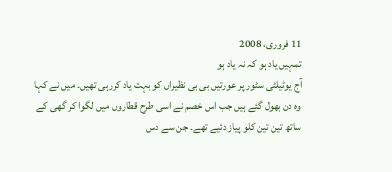11 فروری، 2008
تمہیں یاد ہو کہ نہ یاد ہو
آج یوٹیلٹی سٹور پر عورتیں بی بی نظیراں کو بہت یاد کررہی تھیں۔ میں نے کہا وہ دن بھول گئے ہیں جب اس خصم نے اسی طرح قطاروں میں لگوا کر گھی کے ساتھ تین تین کلو پیاز دئیے تھے۔ جن سے دس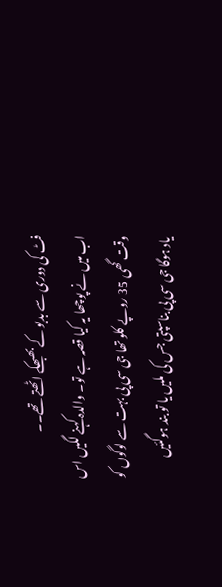فٹ کی دوری سے بدبو کے بھبھکے اٹھتے تھے۔۔
اب میں نے پوچھا یہ کیا قصہ ہے تو۔ والدہ کہنے لگیں اس وقت گھی 35 روپے کلو تھا جی سی پی بہت سے لوگوں کو یاد ہوگا جی سی پی بناسپتی جس کی ملیں یا تو بند ہوگئیں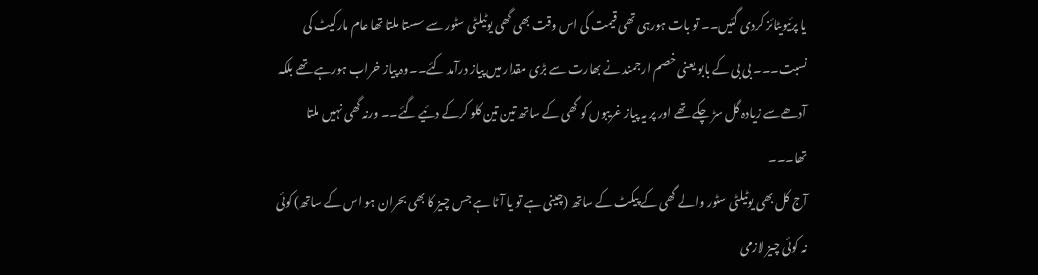یا پرئیویٹائز کردی گئیں۔۔ تو بات ہورہی تھی قیمت کی اس وقت بھی گھی یوٹیلٹی سٹور سے سستا ملتا تھا عام مارکیٹ کی نسبت۔۔۔ بی بی کے بابو یعنی خصم ارجمند نے بھارت سے بڑی مقدار میں پیاز درآمد کئے۔۔وہ پیاز خراب ہورہے تھے بلکہ آدھےسے زیادہ گل سڑ چکے تھے اور پر یہ پیاز غریبوں کو گھی کے ساتھ تین تین کلو کرکے دئیے گئے۔۔ ورنہ گھی نہیں ملتا تھا۔۔۔
آج کل بھی یوٹیلٹی سٹور والے گھی کے پیکٹ کے ساتھ (چینی ہے تو یا آٹا ہے جس چیز کا بھی بحران ہو اس کے ساتھ) کوئی نہ کوئی چیز لازمی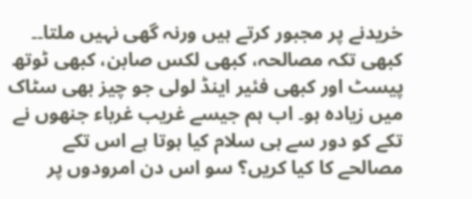خریدنے پر مجبور کرتے ہیں ورنہ گھی نہیں ملتا۔۔ کبھی تکہ مصالحہ، کبھی لکس صابن، کبھی ٹوتھ پیسٹ اور کبھی فئیر اینڈ لولی جو چیز بھی سٹاک میں زیادہ ہو۔ اب ہم جیسے غریب غرباء جنھوں نے تکے کو دور سے ہی سلام کیا ہوتا ہے اس تکے مصالحے کا کیا کریں؟ سو اس دن امرودوں پر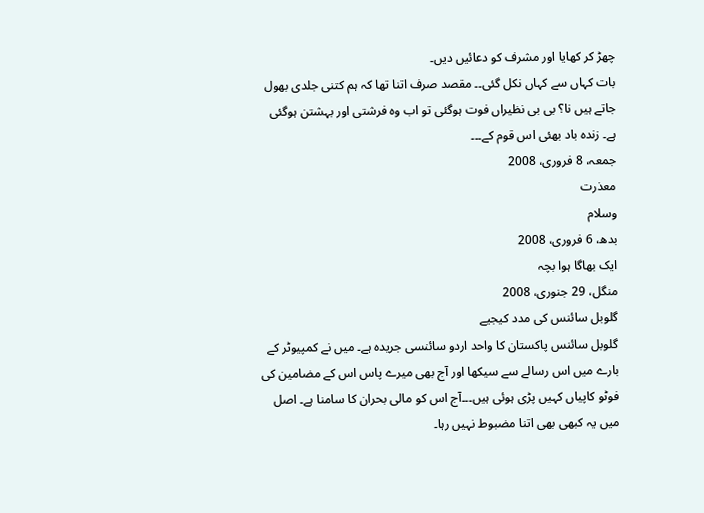چھڑ کر کھایا اور مشرف کو دعائیں دیں۔
بات کہاں سے کہاں نکل گئی۔۔ مقصد صرف اتنا تھا کہ ہم کتنی جلدی بھول جاتے ہیں نا؟ بی بی نظیراں فوت ہوگئی تو اب وہ فرشتی اور بہشتن ہوگئی ہے۔ زندہ باد بھئی اس قوم کے۔۔۔
جمعہ، 8 فروری، 2008
معذرت
وسلام
بدھ، 6 فروری، 2008
ایک بھاگا ہوا بچہ
منگل، 29 جنوری، 2008
گلوبل سائنس کی مدد کیجیے
گلوبل سائنس پاکستان کا واحد اردو سائنسی جریدہ ہے۔ میں نے کمپیوٹر کے بارے میں اس رسالے سے سیکھا اور آج بھی میرے پاس اس کے مضامین کی فوٹو کاپیاں کہیں پڑی ہوئی ہیں۔۔۔آج اس کو مالی بحران کا سامنا ہے۔ اصل میں یہ کبھی بھی اتنا مضبوط نہیں رہا۔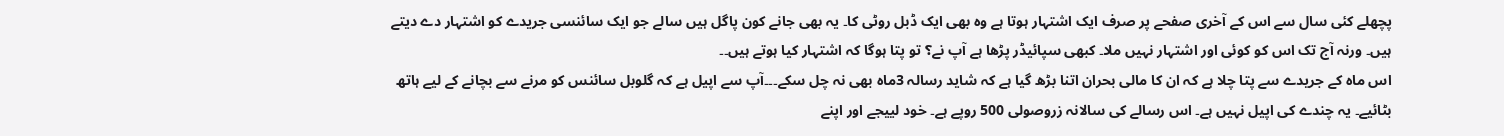پچھلے کئی سال سے اس کے آخری صفحے پر صرف ایک اشتہار ہوتا ہے وہ بھی ایک ڈبل روٹی کا۔ یہ بھی جانے کون پاگل ہیں سالے جو ایک سائنسی جریدے کو اشتہار دے دیتے ہیں۔ ورنہ آج تک اس کو کوئی اور اشتہار نہیں ملا۔ کبھی سپائیڈر پڑھا ہے آپ نے؟ تو پتا ہوگا کہ اشتہار کیا ہوتے ہیں۔۔
اس ماہ کے جریدے سے پتا چلا ہے کہ ان کا مالی بحران اتنا بڑھ گیا ہے کہ شاید رسالہ 3ماہ بھی نہ چل سکے۔۔۔آپ سے اپیل ہے کہ گلوبل سائنس کو مرنے سے بچانے کے لیے ہاتھ بٹائیے۔ یہ چندے کی اپیل نہیں ہے۔ اس رسالے کی سالانہ زروصولی 500 روپے ہے۔ خود لییجے اور اپنے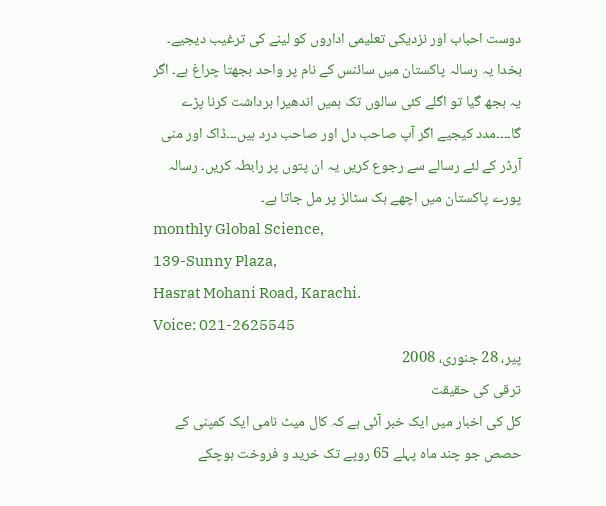دوست احباب اور نزدیکی تعلیمی اداروں کو لینے کی ترغیب دیجیے۔ بخدا یہ رسالہ پاکستان میں سائنس کے نام پر واحد بجھتا چراغ ہے۔ اگر یہ بجھ گیا تو اگلے کئی سالوں تک ہمیں اندھیرا برداشت کرنا پڑے گا۔۔۔۔مدد کیجیے اگر آپ صاحب دل اور صاحب درد ہیں۔۔۔ڈاک اور منی آرڈر کے لئے رسالے سے رجوع کریں یہ ان پتوں پر رابطہ کریں۔ رسالہ پورے پاکستان میں اچھے بک سٹالز پر مل جاتا ہے۔
monthly Global Science,
139-Sunny Plaza,
Hasrat Mohani Road, Karachi.
Voice: 021-2625545
پیر، 28 جنوری، 2008
ترقی کی حقیقت
کل کی اخبار میں ایک خبر آئی ہے کہ کال میٹ نامی ایک کمپنی کے حصص جو چند ماہ پہلے 65 روپے تک خرید و فروخت ہوچکے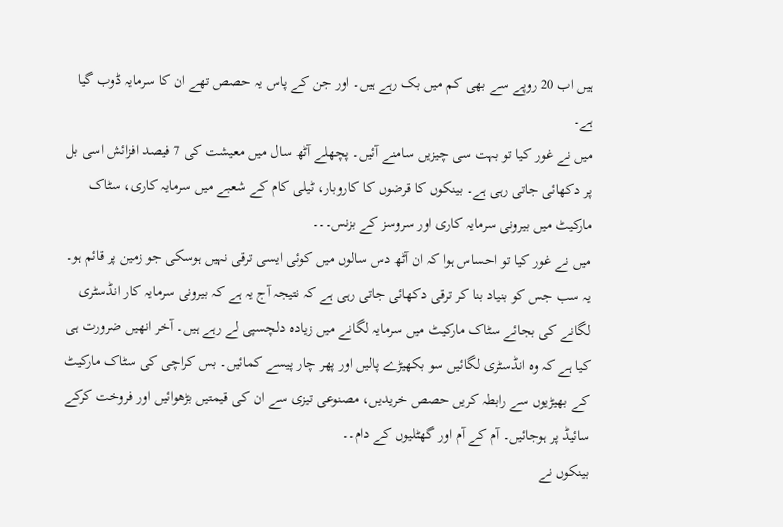ہیں اب 20 روپے سے بھی کم میں بک رہے ہیں۔ اور جن کے پاس یہ حصص تھے ان کا سرمایہ ڈوب گیا ہے۔
میں نے غور کیا تو بہت سی چیزیں سامنے آئیں۔ پچھلے آٹھ سال میں معیشت کی 7 فیصد افزائش اسی بل پر دکھائی جاتی رہی ہے۔ بینکوں کا قرضوں کا کاروبار، ٹیلی کام کے شعبے میں سرمایہ کاری، سٹاک مارکیٹ میں بیرونی سرمایہ کاری اور سروسز کے بزنس۔۔۔
میں نے غور کیا تو احساس ہوا کہ ان آٹھ دس سالوں میں کوئی ایسی ترقی نہیں ہوسکی جو زمین پر قائم ہو۔ یہ سب جس کو بنیاد بنا کر ترقی دکھائی جاتی رہی ہے کہ نتیجہ آج یہ ہے کہ بیرونی سرمایہ کار انڈسٹری لگانے کی بجائے سٹاک مارکیٹ میں سرمایہ لگانے میں زیادہ دلچسپی لے رہے ہیں۔ آخر انھیں ضرورت ہی کیا ہے کہ وہ انڈسٹری لگائیں سو بکھیڑے پالیں اور پھر چار پیسے کمائیں۔ بس کراچی کی سٹاک مارکیٹ کے بھیڑیوں سے رابطہ کریں حصص خریدیں، مصنوعی تیزی سے ان کی قیمتیں بڑھوائیں اور فروخت کرکے سائیڈ پر ہوجائیں۔ آم کے آم اور گھٹلیوں کے دام۔۔
بینکوں نے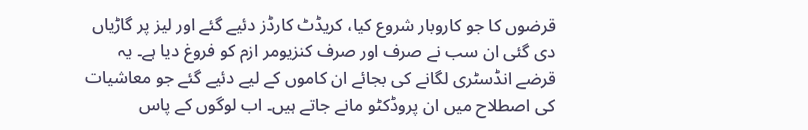قرضوں کا جو کاروبار شروع کیا، کریڈٹ کارڈز دئیے گئے اور لیز پر گاڑیاں دی گئی ان سب نے صرف اور صرف کنزیومر ازم کو فروغ دیا ہے۔ یہ قرضے انڈسٹری لگانے کی بجائے ان کاموں کے لیے دئیے گئے جو معاشیات کی اصطلاح میں ان پروڈکٹو مانے جاتے ہیں۔ اب لوگوں کے پاس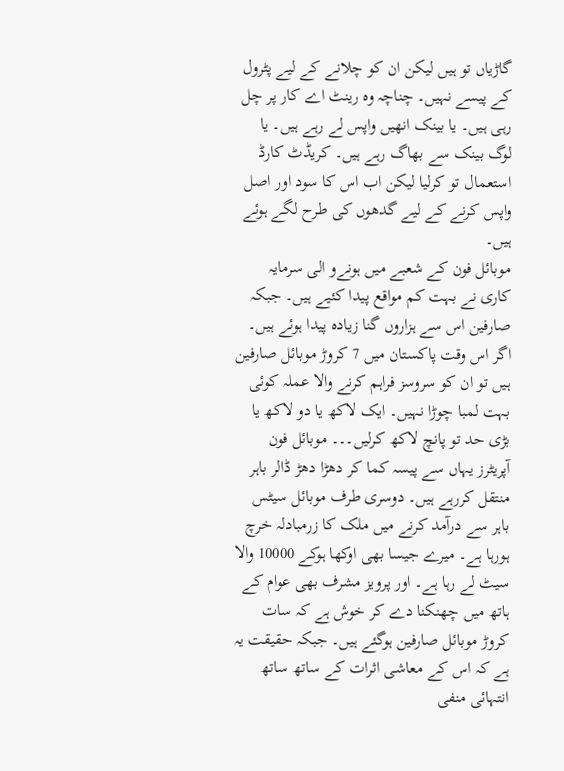گاڑیاں تو ہیں لیکن ان کو چلانے کے لیے پٹرول کے پیسے نہیں۔ چناچہ وہ رینٹ اے کار پر چل رہی ہیں۔ یا بینک انھیں واپس لے رہے ہیں۔ یا لوگ بینک سے بھاگ رہے ہیں۔ کریڈٹ کارڈ استعمال تو کرلیا لیکن اب اس کا سود اور اصل واپس کرنے کے لیے گدھوں کی طرح لگے ہوئے ہیں۔
موبائل فون کے شعبے میں ہونےو الی سرمایہ کاری نے بہت کم مواقع پیدا کئیے ہیں۔ جبکہ صارفین اس سے ہزاروں گنا زیادہ پیدا ہوئے ہیں۔ اگر اس وقت پاکستان میں 7 کروڑ موبائل صارفین ہیں تو ان کو سروسز فراہم کرنے والا عملہ کوئی بہت لمبا چوڑا نہیں۔ ایک لاکھ یا دو لاکھ یا بڑی حد تو پانچ لاکھ کرلیں۔۔۔ موبائل فون آپریٹرز یہاں سے پیسہ کما کر دھڑا دھڑ ڈالر باہر منتقل کررہے ہیں۔ دوسری طرف موبائل سیٹس باہر سے درآمد کرنے میں ملک کا زرمبادلہ خرچ ہورہا ہے۔ میرے جیسا بھی اوکھا ہوکے 10000 والا سیٹ لے رہا ہے۔ اور پرویز مشرف بھی عوام کے ہاتھ میں چھنکنا دے کر خوش ہے کہ سات کروڑ موبائل صارفین ہوگئے ہیں۔ جبکہ حقیقت یہ ہے کہ اس کے معاشی اثرات کے ساتھ ساتھ انتہائی منفی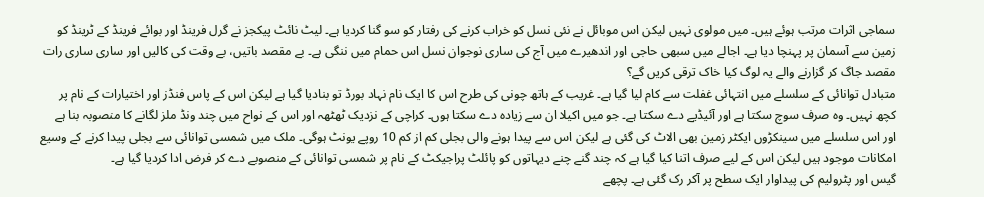سماجی اثرات مرتب ہوئے ہیں۔ میں مولوی نہیں لیکن اس موبائل نے نئی نسل کو خراب کرنے کی رفتار کو سو گنا کردیا ہے۔ لیٹ نائٹ پیکجز نے گرل فرینڈ اور بوائے فرینڈ کے ٹرینڈ کو زمین سے آسمان پر پہنچا دیا ہے۔ اجالے میں سبھی حاجی اور اندھیرے میں آج کی ساری نوجوان نسل اس حمام میں ننگی ہے۔ بے مقصد باتیں، بے وقت کی کالیں اور ساری ساری رات مقصد جاگ کر گزارنے والے یہ لوگ کیا خاک ترقی کریں گے؟
متبادل توانائی کے سلسلے میں انتہائی غفلت سے کام لیا گیا ہے۔ غریب کے ہاتھ چونی کی طرح اس کا ایک نام نہاد بورڈ تو بنادیا گیا ہے لیکن اس کے پاس فنڈز اور اختیارات کے نام پر کچھ نہیں۔ وہ صرف سوچ سکتا ہے اور آئیڈیے دے سکتا ہے۔ جو میں اکیلا ان سے زیادہ دے سکتا ہوں۔ کراچی کے نزدیک ٹھٹھہ اور اس کے نواح میں چند ونڈ ملز لگانے کا منصوبہ بنا ہے اور اس سلسلے میں سینکڑوں ایکٹر زمین بھی الاٹ کی گئی ہے لیکن اس سے پیدا ہونے والی بجلی کم از کم 10 روپے یونٹ ہوگی۔ ملک میں شمسی توانائی سے بجلی پیدا کرنے کے وسیع امکانات موجود ہیں لیکن اس کے لیے صرف اتنا کیا گیا ہے کہ چند گنے چنے دیہاتوں کو پائلٹ پراجیکٹ کے نام پر شمسی توانائی کے منصوبے دے کر فرض ادا کردیا گیا ہے۔
گیس اور پٹرولیم کی پیداوار ایک سطح پر آکر رک گئی ہے۔ پچھے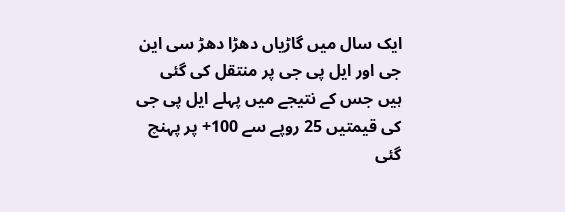ایک سال میں گاڑیاں دھڑا دھڑ سی این جی اور ایل پی جی پر منتقل کی گئی ہیں جس کے نتیجے میں پہلے ایل پی جی کی قیمتیں 25 روپے سے 100+ پر پہنچ گئی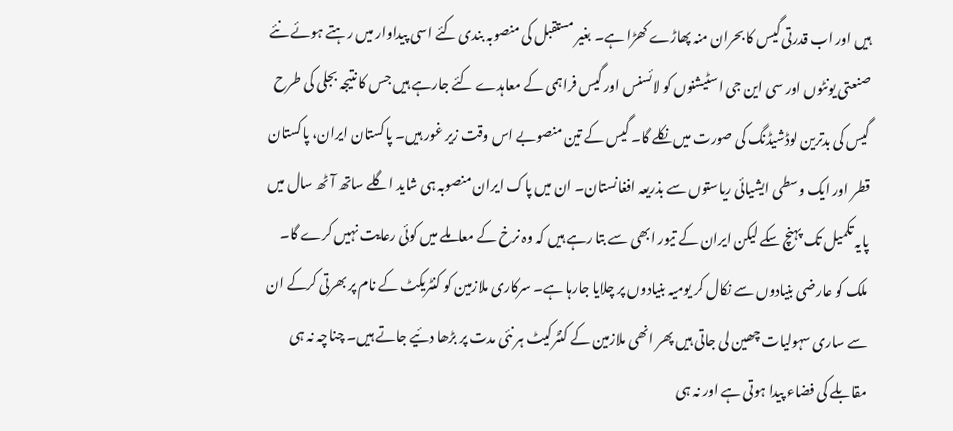ہیں اور اب قدرتی گیس کا بحران منہ پھاڑے کھڑا ہے۔ بغیر مستقبل کی منصوبہ بندی کئے اسی پیداوار میں رہتے ہوئے نئے صنعتی یونٹوں اور سی این جی اسٹیشنوں کو لائسنس اور گیس فراہمی کے معاہدے کئے جارہے ہیں جس کا نتیجہ بجلی کی طرح گیس کی بدترین لوڈشیڈنگ کی صورت میں نکلے گا۔ گیس کے تین منصوبے اس وقت زیر غور ہیں۔ پاکستان ایران، پاکستان قطر اور ایک وسطی ایشیائی ریاستوں سے بذریعہ افغانستان۔ ان میں پاک ایران منصوبہ ہی شاید اگلے ساتھ آٹھ سال میں پایہ تکمیل تک پہنچ سکے لیکن ایران کے تیور ابھی سے بتا رہے ہیں کہ وہ نرخ کے معاملے میں کوئی رعایت نہیں کرے گا۔
ملک کو عارضی بنیادوں سے نکال کر یومیہ بنیادوں پر چلایا جارہا ہے۔ سرکاری ملازمین کو کنٹریکٹ کے نام پر بھرتی کرکے ان سے ساری سہولیات چھین لی جاتی ہیں پھر انھی ملازمین کے کنٹرکیٹ ہر نئی مدت پر بڑھا دئیے جاتے ہیں۔ چناچہ نہ ہی مقابلے کی فضاء پیدا ہوتی ہے اور نہ ہی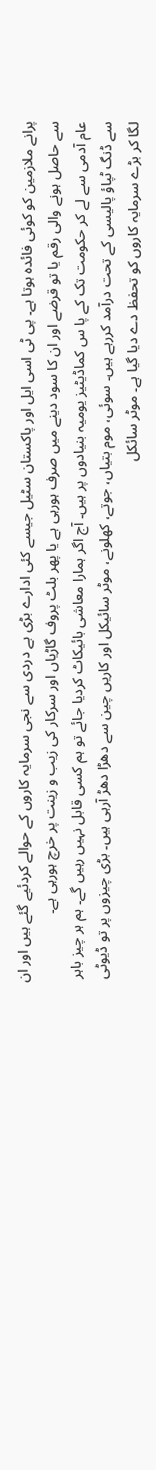پرانے ملازمین کو کوئی فائدہ ہوتا ہے۔ پی ٹی اسی ایل اور پاکستان سٹیل جیسے کئی ادارے بڑی بے دردی سے نجی سرمایہ کاروں کے حوالے کردئیے گئے ہیں اور ان سے حاصل ہونے والی رقم یا تو قرضے اور ان کا سود دینے میں صرف ہورہی ہے یا پھر بلٹ پروف گاڑیاں اور سرکار کی زیب و زینت پر خرچ ہورہی ہے۔
عام آدمی سے لے کر حکومت تک کے پا س کماڈیٹیز یومیہ بنیادوں پر ہیں۔ آج اگر ہمارا معاشی بائیکاٹ کردیا جائے تو ہم کسی قابل نہیں رہیں گے۔ ہم ہر چیز باہر سے ڈنگ ٹپاؤ پالیسی کے تحت درآمد کررہے ہیں۔ سوئی، موم بتیاں، جوتے، کھلونے، موٹر سائیکل اور کاریں چین سے دھڑا دھڑ آرہی ہیں۔ بڑی چیزوں پر تو ڈیوٹی لگا کر بڑے سرمایہ کاروں کو تحفظ دے دیا گیا ہے۔ موٹر سائکل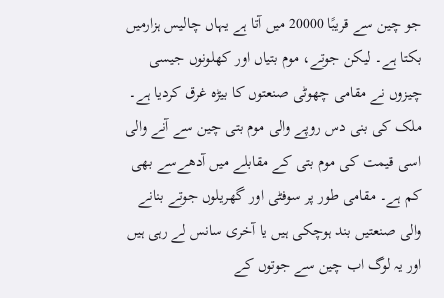جو چین سے قریبًا 20000 میں آتا ہے یہاں چالیس ہزارمیں بکتا ہے۔ لیکن جوتے، موم بتیاں اور کھلونوں جیسی چیزوں نے مقامی چھوٹی صنعتوں کا بیڑہ غرق کردیا ہے۔ ملک کی بنی دس روپے والی موم بتی چین سے آنے والی اسی قیمت کی موم بتی کے مقابلے میں آدھےسے بھی کم ہے۔ مقامی طور پر سوفٹی اور گھریلوں جوتے بنانے والی صنعتیں بند ہوچکی ہیں یا آخری سانس لے رہی ہیں اور یہ لوگ اب چین سے جوتوں کے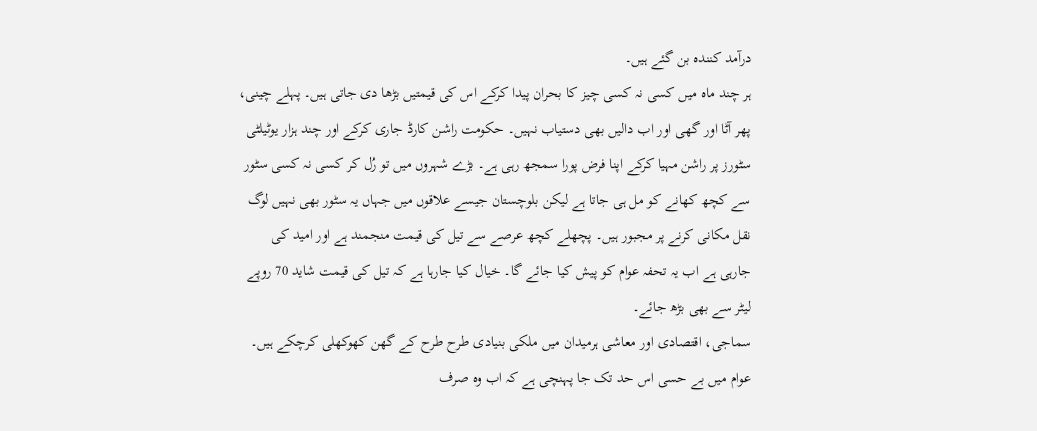درآمد کنندہ بن گئے ہیں۔
ہر چند ماہ میں کسی نہ کسی چیز کا بحران پیدا کرکے اس کی قیمتیں بڑھا دی جاتی ہیں۔ پہلے چینی، پھر آٹا اور گھی اور اب دالیں بھی دستیاب نہیں۔ حکومت راشن کارڈ جاری کرکے اور چند ہزار یوٹیلٹی سٹورز پر راشن مہیا کرکے اپنا فرض پورا سمجھ رہی ہے۔ بڑے شہروں میں تو رُل کر کسی نہ کسی سٹور سے کچھ کھانے کو مل ہی جاتا ہے لیکن بلوچستان جیسے علاقوں میں جہاں یہ سٹور بھی نہیں لوگ نقل مکانی کرنے پر مجبور ہیں۔ پچھلے کچھ عرصے سے تیل کی قیمت منجمند ہے اور امید کی جارہی ہے اب یہ تحفہ عوام کو پیش کیا جائے گا۔ خیال کیا جارہا ہے کہ تیل کی قیمت شاید 70 روپے لیٹر سے بھی بڑھ جائے۔
سماجی، اقتصادی اور معاشی ہرمیدان میں ملکی بنیادی طرح طرح کے گھن کھوکھلی کرچکے ہیں۔ عوام میں بے حسی اس حد تک جا پہنچی ہے کہ اب وہ صرف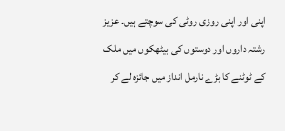اپنی اور اپنی روزی روٹی کی سوچتے ہیں۔ عزیز رشتہ داروں اور دوستوں کی بیٹھکوں میں ملک کے ٹوٹنے کا بڑے نارمل انداز میں جائزہ لے کر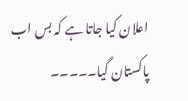اعلان کیا جاتا ہے کہ بس اب پاکستان گیا۔۔۔۔۔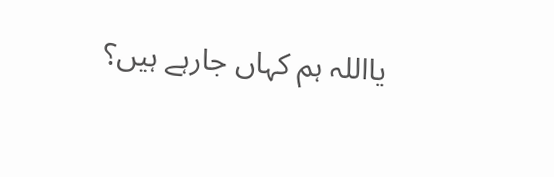یااللہ ہم کہاں جارہے ہیں؟